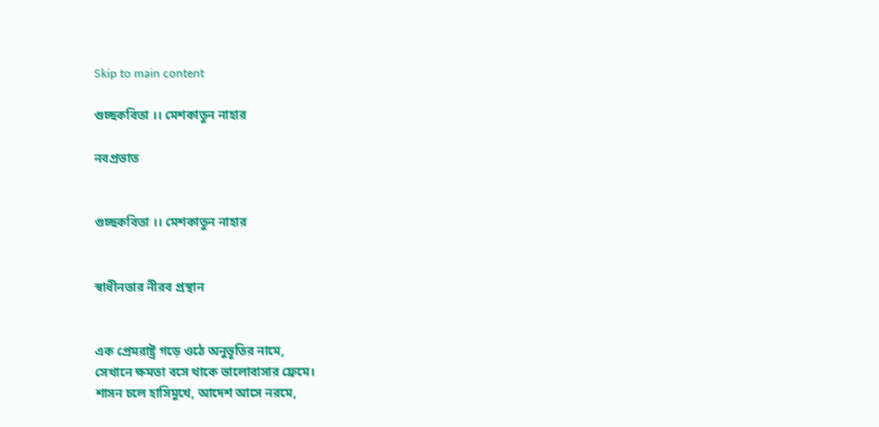Skip to main content

গুচ্ছকবিতা ।। মেশকাতুন নাহার

নবপ্রভাত


গুচ্ছকবিতা ।। মেশকাতুন নাহার


স্বাধীনতার নীরব প্রস্থান


এক প্রেমরাষ্ট্র গড়ে ওঠে অনুভূতির নামে,
সেখানে ক্ষমতা বসে থাকে ভালোবাসার ফ্রেমে।
শাসন চলে হাসিমুখে, আদেশ আসে নরমে,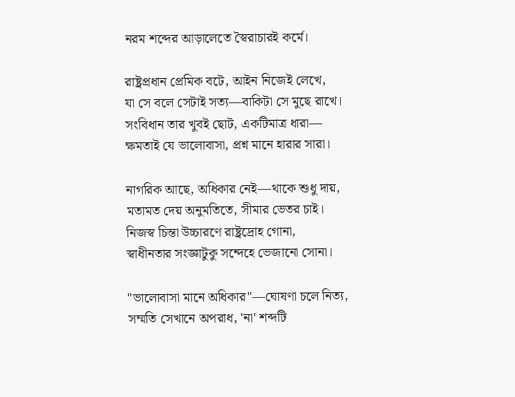নরম শব্দের আড়ালেতে স্বৈরাচারই কর্মে।

রাষ্ট্রপ্রধান প্রেমিক বটে, আইন নিজেই লেখে,
যা সে বলে সেটাই সত্য—বাকিটা সে মুছে রাখে।
সংবিধান তার খুবই ছোট, একটিমাত্র ধারা—
ক্ষমতাই যে ভালোবাসা, প্রশ্ন মানে হারার সারা।

নাগরিক আছে, অধিকার নেই—থাকে শুধু দায়,
মতামত দেয় অনুমতিতে, সীমার ভেতর চাই।
নিজস্ব চিন্তা উচ্চারণে রাষ্ট্রদ্রোহ গোনা,
স্বাধীনতার সংজ্ঞাটুকু সন্দেহে ভেজানো সোনা।

"ভালোবাসা মানে অধিকার"—ঘোষণা চলে নিত্য,
সম্মতি সেখানে অপরাধ, 'না' শব্দটি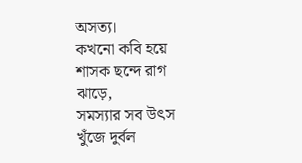অসত্য।
কখনো কবি হয়ে শাসক ছন্দে রাগ ঝাড়ে,
সমস্যার সব উৎস খুঁজে দুর্বল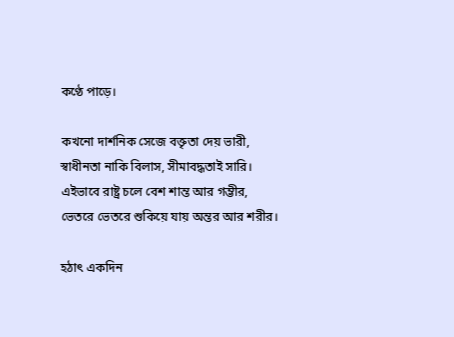কণ্ঠে পাড়ে।

কখনো দার্শনিক সেজে বক্তৃতা দেয় ভারী,
স্বাধীনতা নাকি বিলাস, সীমাবদ্ধতাই সারি।
এইভাবে রাষ্ট্র চলে বেশ শান্ত আর গম্ভীর,
ভেতরে ভেতরে শুকিয়ে যায় অন্তর আর শরীর।

হঠাৎ একদিন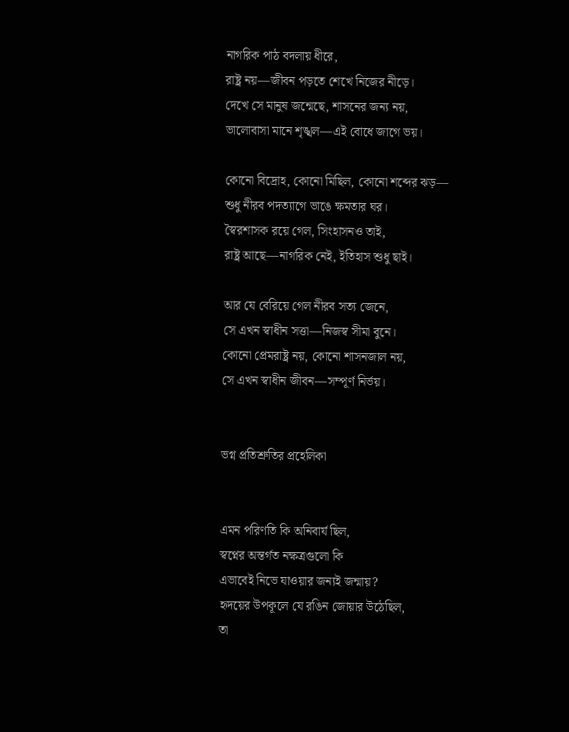নাগরিক পাঠ বদলায় ধীরে,
রাষ্ট্র নয়—জীবন পড়তে শেখে নিজের নীড়ে।
দেখে সে মানুষ জন্মেছে, শাসনের জন্য নয়,
ভালোবাসা মানে শৃঙ্খল—এই বোধে জাগে ভয়।

কোনো বিদ্রোহ, কোনো মিছিল, কোনো শব্দের ঝড়—
শুধু নীরব পদত্যাগে ভাঙে ক্ষমতার ঘর।
স্বৈরশাসক রয়ে গেল, সিংহাসনও তাই,
রাষ্ট্র আছে—নাগরিক নেই, ইতিহাস শুধু ছাই।

আর যে বেরিয়ে গেল নীরব সত্য জেনে,
সে এখন স্বাধীন সত্তা—নিজস্ব সীমা বুনে।
কোনো প্রেমরাষ্ট্র নয়, কোনো শাসনজাল নয়,
সে এখন স্বাধীন জীবন—সম্পূর্ণ নির্ভয়।


ভগ্ন প্রতিশ্রুতির প্রহেলিকা


এমন পরিণতি কি অনিবার্য ছিল,
স্বপ্নের অন্তর্গত নক্ষত্রগুলো কি
এভাবেই নিভে যাওয়ার জন্যই জন্মায়?
হৃদয়ের উপকূলে যে রঙিন জোয়ার উঠেছিল,
তা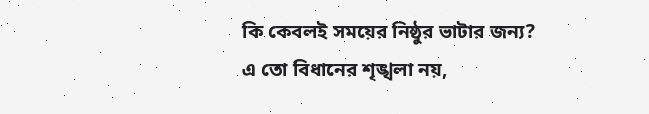কি কেবলই সময়ের নিষ্ঠুর ভাটার জন্য?
এ তো বিধানের শৃঙ্খলা নয়,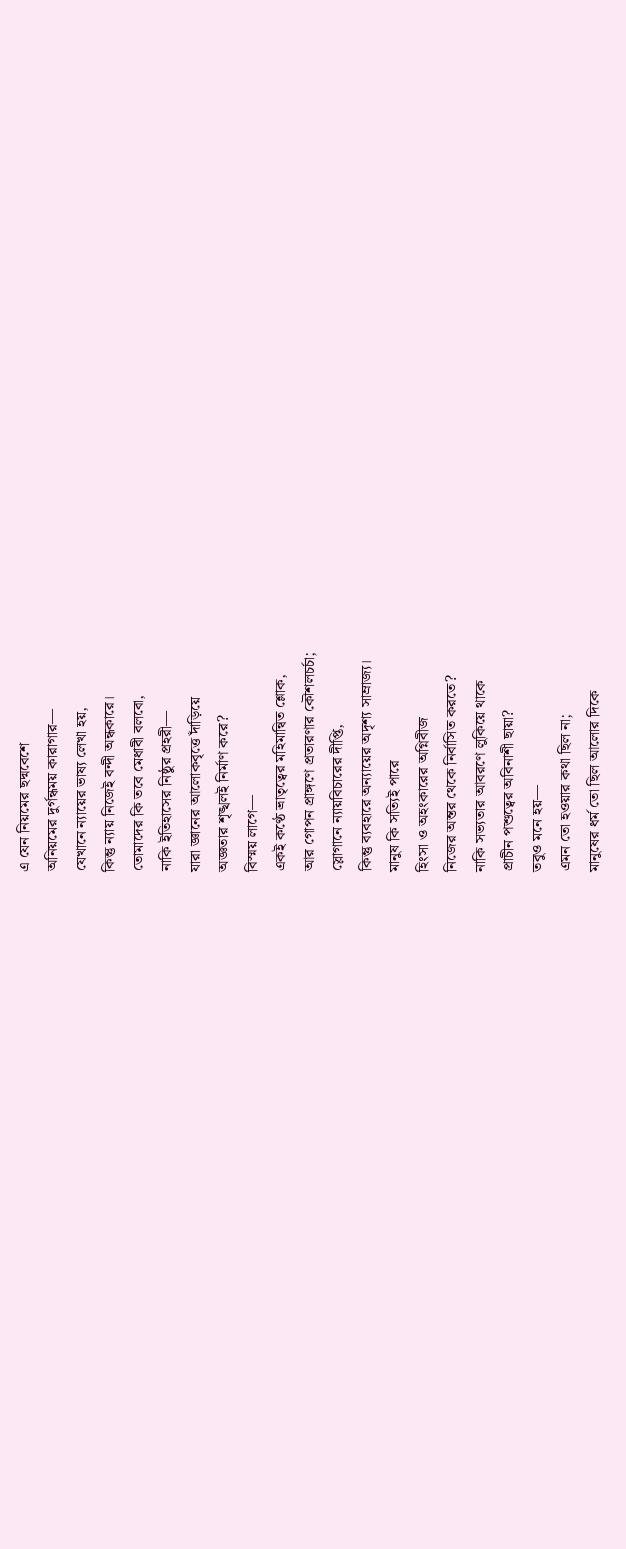এ যেন নিয়মের ছদ্মবেশে
অনিয়মের দুর্গন্ধময় কারাগার—
যেখানে ন্যায়ের ভাষ্য লেখা হয়,
কিন্তু ন্যায় নিজেই বন্দী অন্ধকারে।
তোমাদের কি তবে মেধাবী বলবো,
নাকি ইতিহাসের নিষ্ঠুর প্রহরী—
যারা জ্ঞানের আলোকবৃত্তে দাঁড়িয়ে
অজ্ঞতার শৃঙ্খলই নির্মাণ করে?
বিস্ময় লাগে—
একই কণ্ঠে ভ্রাতৃত্বের মহিমান্বিত শ্লোক,
আর গোপন প্রাঙ্গণে প্রতারণার কৌশলচর্চা;
স্লোগানে ন্যায়বিচারের দীপ্তি,
কিন্তু ব্যবহারে অন্যায়ের অদৃশ্য সাম্রাজ্য।
মানুষ কি সত্যিই পারে
হিংসা ও অহংকারের অগ্নিবীজ
নিজের অন্তর থেকে নির্বাসিত করতে?
নাকি সভ্যতার আবরণে লুকিয়ে থাকে
প্রাচীন পশুত্বের অবিনাশী ছায়া?
তবুও মনে হয়—
এমন তো হওয়ার কথা ছিল না;
মানুষের ধর্ম তো ছিল আলোর দিকে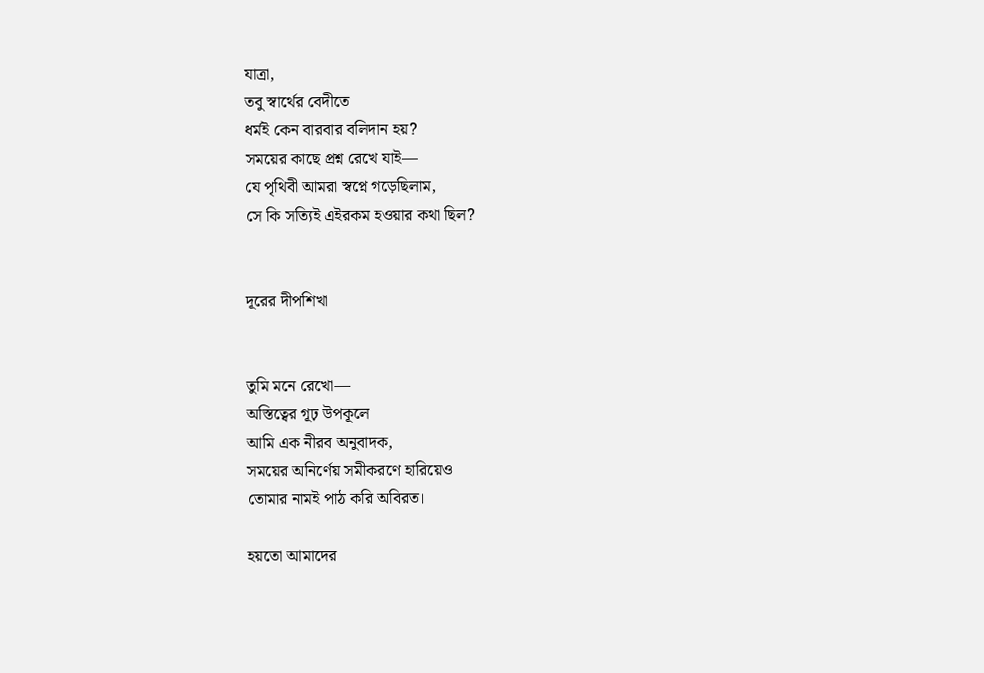যাত্রা,
তবু স্বার্থের বেদীতে
ধর্মই কেন বারবার বলিদান হয়?
সময়ের কাছে প্রশ্ন রেখে যাই—
যে পৃথিবী আমরা স্বপ্নে গড়েছিলাম,
সে কি সত্যিই এইরকম হওয়ার কথা ছিল?


দূরের দীপশিখা


তুমি মনে রেখো—
অস্তিত্বের গূঢ় উপকূলে
আমি এক নীরব অনুবাদক,
সময়ের অনির্ণেয় সমীকরণে হারিয়েও
তোমার নামই পাঠ করি অবিরত।

হয়তো আমাদের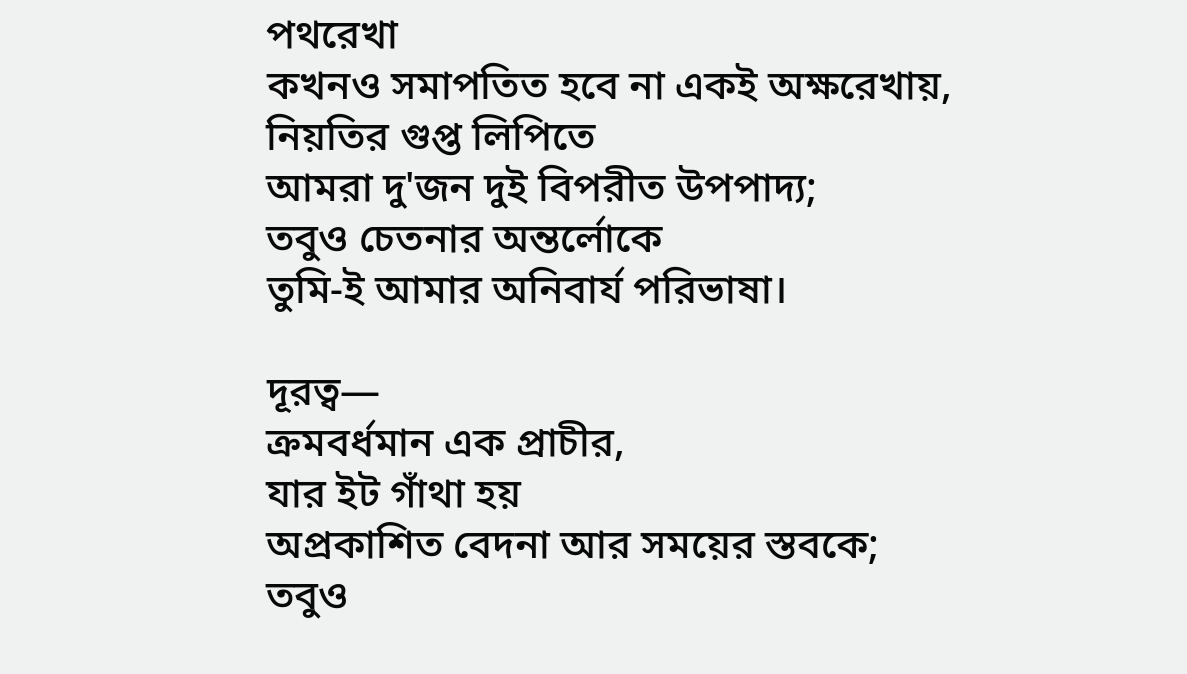পথরেখা
কখনও সমাপতিত হবে না একই অক্ষরেখায়,
নিয়তির গুপ্ত লিপিতে
আমরা দু'জন দুই বিপরীত উপপাদ্য;
তবুও চেতনার অন্তর্লোকে
তুমি-ই আমার অনিবার্য পরিভাষা।

দূরত্ব—
ক্রমবর্ধমান এক প্রাচীর,
যার ইট গাঁথা হয়
অপ্রকাশিত বেদনা আর সময়ের স্তবকে;
তবুও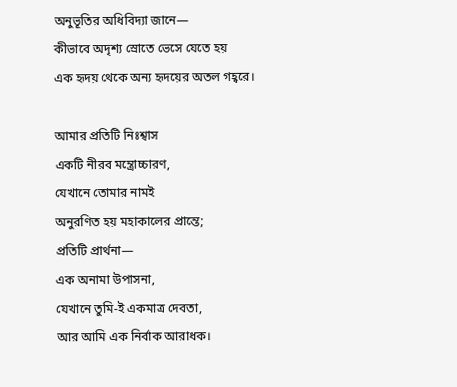অনুভূতির অধিবিদ্যা জানে—
কীভাবে অদৃশ্য স্রোতে ভেসে যেতে হয়
এক হৃদয় থেকে অন্য হৃদয়ের অতল গহ্বরে।

আমার প্রতিটি নিঃশ্বাস
একটি নীরব মন্ত্রোচ্চারণ,
যেখানে তোমার নামই
অনুরণিত হয় মহাকালের প্রান্তে;
প্রতিটি প্রার্থনা—
এক অনামা উপাসনা,
যেখানে তুমি-ই একমাত্র দেবতা,
আর আমি এক নির্বাক আরাধক।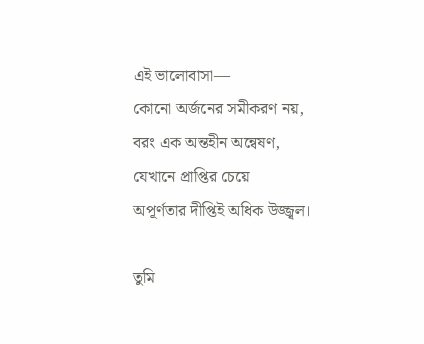এই ভালোবাসা—
কোনো অর্জনের সমীকরণ নয়,
বরং এক অন্তহীন অন্বেষণ,
যেখানে প্রাপ্তির চেয়ে
অপূর্ণতার দীপ্তিই অধিক উজ্জ্বল।

তুমি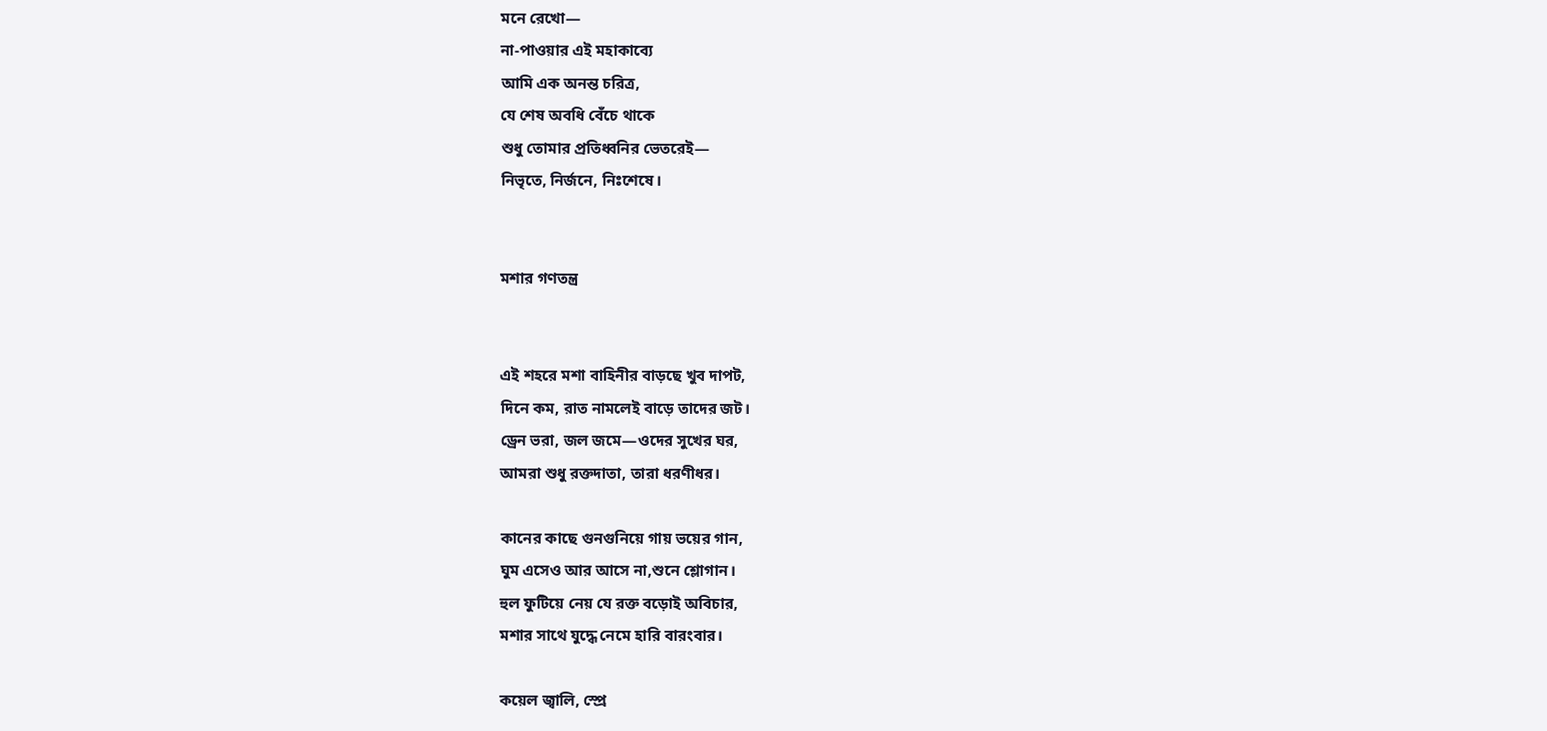মনে রেখো—
না-পাওয়ার এই মহাকাব্যে
আমি এক অনন্ত চরিত্র,
যে শেষ অবধি বেঁচে থাকে
শুধু তোমার প্রতিধ্বনির ভেতরেই—
নিভৃতে, নির্জনে, নিঃশেষে।


মশার গণতন্ত্র


এই শহরে মশা বাহিনীর বাড়ছে খুব দাপট,
দিনে কম, রাত নামলেই বাড়ে তাদের জট।
ড্রেন ভরা, জল জমে—ওদের সুখের ঘর,
আমরা শুধু রক্তদাতা, তারা ধরণীধর।

কানের কাছে গুনগুনিয়ে গায় ভয়ের গান,
ঘুম এসেও আর আসে না,শুনে শ্লোগান।
হুল ফুটিয়ে নেয় যে রক্ত বড়োই অবিচার,
মশার সাথে যুদ্ধে নেমে হারি বারংবার।

কয়েল জ্বালি, স্প্রে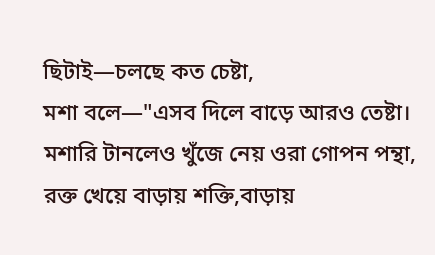ছিটাই—চলছে কত চেষ্টা,
মশা বলে—"এসব দিলে বাড়ে আরও তেষ্টা।
মশারি টানলেও খুঁজে নেয় ওরা গোপন পন্থা,
রক্ত খেয়ে বাড়ায় শক্তি,বাড়ায়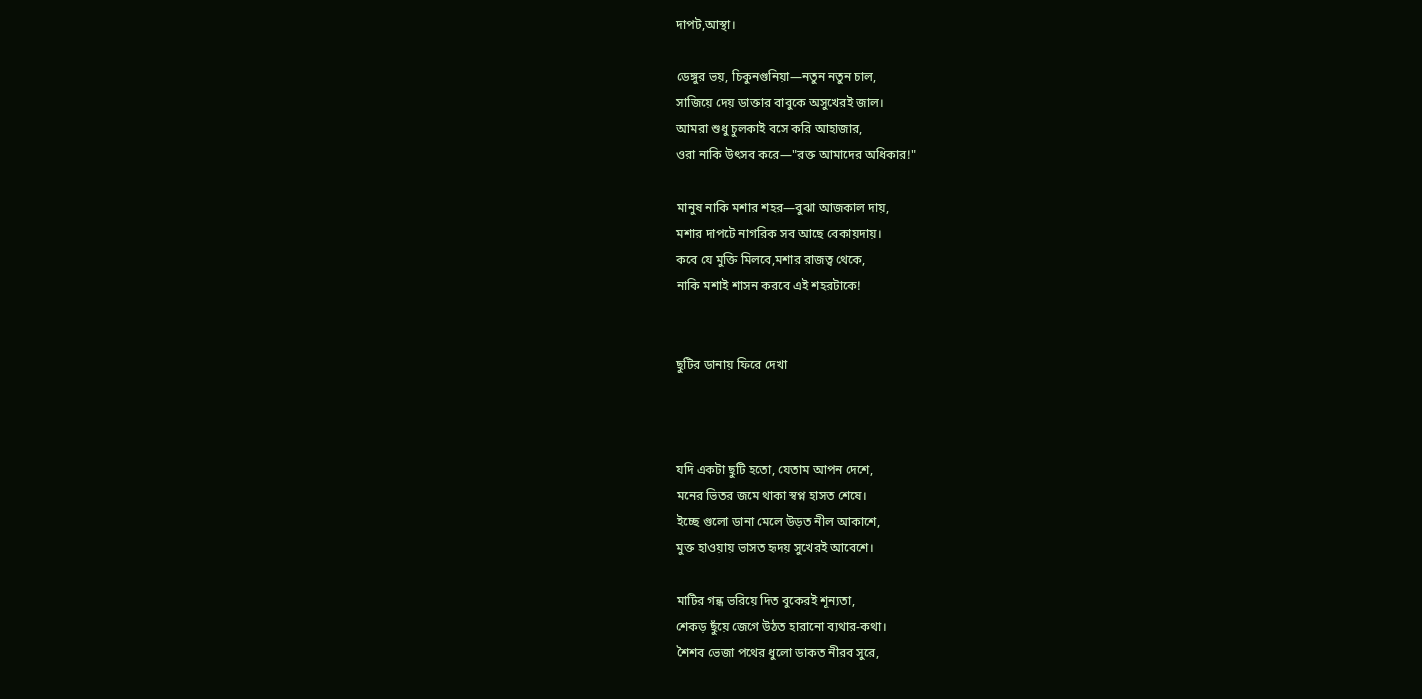দাপট,আস্থা।

ডেঙ্গুর ভয়, চিকুনগুনিয়া—নতুন নতুন চাল,
সাজিয়ে দেয় ডাক্তার বাবুকে অসুখেরই জাল।
আমরা শুধু চুলকাই বসে করি আহাজার,
ওরা নাকি উৎসব করে—"রক্ত আমাদের অধিকার!"

মানুষ নাকি মশার শহর—বুঝা আজকাল দায়,
মশার দাপটে নাগরিক সব আছে বেকায়দায়।
কবে যে মুক্তি মিলবে,মশার রাজত্ব থেকে,
নাকি মশাই শাসন করবে এই শহরটাকে!


ছুটির ডানায় ফিরে দেখা



যদি একটা ছুটি হতো, যেতাম আপন দেশে,
মনের ভিতর জমে থাকা স্বপ্ন হাসত শেষে।
ইচ্ছে গুলো ডানা মেলে উড়ত নীল আকাশে,
মুক্ত হাওয়ায় ভাসত হৃদয় সুখেরই আবেশে।

মাটির গন্ধ ভরিয়ে দিত বুকেরই শূন্যতা,
শেকড় ছুঁয়ে জেগে উঠত হারানো ব্যথার-কথা।
শৈশব ভেজা পথের ধুলো ডাকত নীরব সুরে,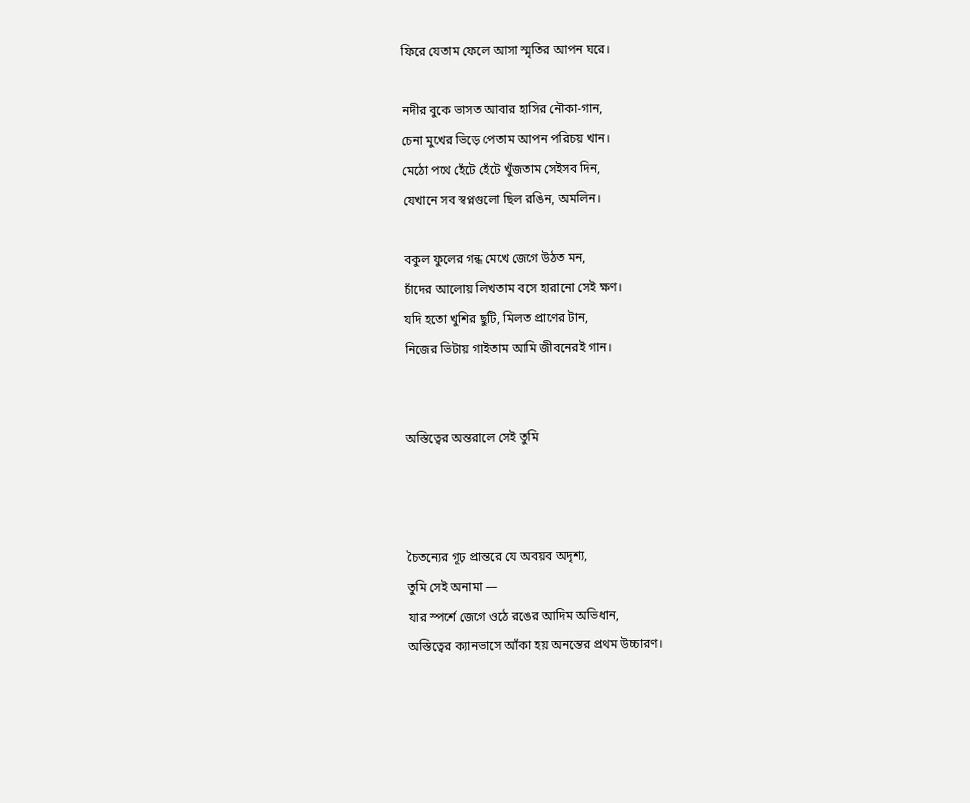ফিরে যেতাম ফেলে আসা স্মৃতির আপন ঘরে।

নদীর বুকে ভাসত আবার হাসির নৌকা-গান,
চেনা মুখের ভিড়ে পেতাম আপন পরিচয় খান।
মেঠো পথে হেঁটে হেঁটে খুঁজতাম সেইসব দিন,
যেখানে সব স্বপ্নগুলো ছিল রঙিন, অমলিন।

বকুল ফুলের গন্ধ মেখে জেগে উঠত মন,
চাঁদের আলোয় লিখতাম বসে হারানো সেই ক্ষণ।
যদি হতো খুশির ছুটি, মিলত প্রাণের টান,
নিজের ভিটায় গাইতাম আমি জীবনেরই গান।


অস্তিত্বের অন্তরালে সেই তুমি



চৈতন্যের গূঢ় প্রান্তরে যে অবয়ব অদৃশ্য,
তুমি সেই অনামা —
যার স্পর্শে জেগে ওঠে রঙের আদিম অভিধান,
অস্তিত্বের ক্যানভাসে আঁকা হয় অনন্তের প্রথম উচ্চারণ।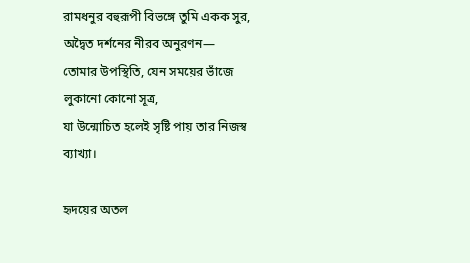রামধনুর বহুরূপী বিভঙ্গে তুমি একক সুর,
অদ্বৈত দর্শনের নীরব অনুরণন—
তোমার উপস্থিতি, যেন সময়ের ভাঁজে লুকানো কোনো সূত্র,
যা উন্মোচিত হলেই সৃষ্টি পায় তার নিজস্ব ব্যাখ্যা।

হৃদয়ের অতল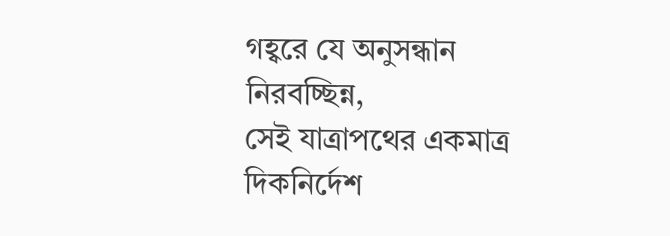গহ্বরে যে অনুসন্ধান নিরবচ্ছিন্ন,
সেই যাত্রাপথের একমাত্র দিকনির্দেশ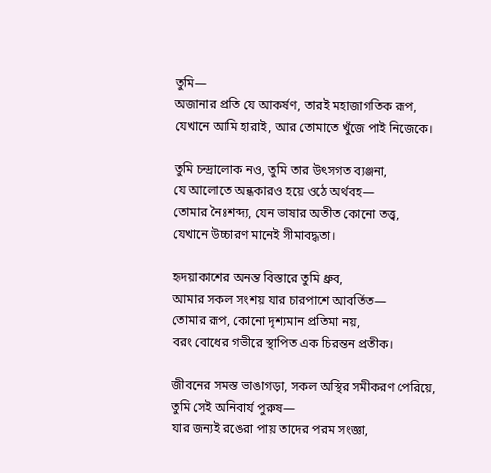তুমি—
অজানার প্রতি যে আকর্ষণ, তারই মহাজাগতিক রূপ,
যেখানে আমি হারাই, আর তোমাতে খুঁজে পাই নিজেকে।

তুমি চন্দ্রালোক নও, তুমি তার উৎসগত ব্যঞ্জনা,
যে আলোতে অন্ধকারও হয়ে ওঠে অর্থবহ—
তোমার নৈঃশব্দ্য, যেন ভাষার অতীত কোনো তত্ত্ব,
যেখানে উচ্চারণ মানেই সীমাবদ্ধতা।

হৃদয়াকাশের অনন্ত বিস্তারে তুমি ধ্রুব,
আমার সকল সংশয় যার চারপাশে আবর্তিত—
তোমার রূপ, কোনো দৃশ্যমান প্রতিমা নয়,
বরং বোধের গভীরে স্থাপিত এক চিরন্তন প্রতীক।

জীবনের সমস্ত ভাঙাগড়া, সকল অস্থির সমীকরণ পেরিয়ে,
তুমি সেই অনিবার্য পুরুষ—
যার জন্যই রঙেরা পায় তাদের পরম সংজ্ঞা,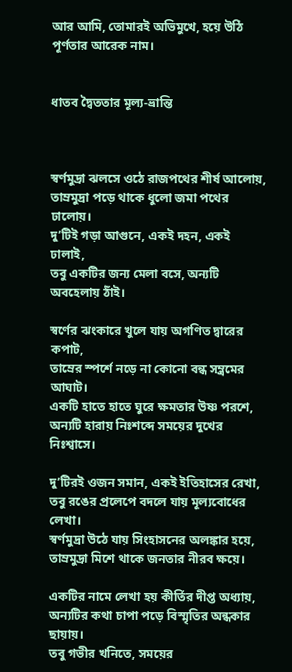আর আমি, তোমারই অভিমুখে, হয়ে উঠি পূর্ণতার আরেক নাম।


ধাতব দ্বৈততার মূল্য-ভ্রান্তি



স্বর্ণমুদ্রা ঝলসে ওঠে রাজপথের শীর্ষ আলোয়,
তাম্রমুদ্রা পড়ে থাকে ধুলো জমা পথের ঢালোয়।
দু’টিই গড়া আগুনে, একই দহন, একই ঢালাই,
তবু একটির জন্য মেলা বসে, অন্যটি অবহেলায় ঠাঁই।

স্বর্ণের ঝংকারে খুলে যায় অগণিত দ্বারের কপাট,
তাম্রের স্পর্শে নড়ে না কোনো বন্ধ সম্ভ্রমের আঘাট।
একটি হাতে হাতে ঘুরে ক্ষমতার উষ্ণ পরশে,
অন্যটি হারায় নিঃশব্দে সময়ের দুখের নিঃশ্বাসে।

দু’টিরই ওজন সমান, একই ইতিহাসের রেখা,
তবু রঙের প্রলেপে বদলে যায় মূল্যবোধের লেখা।
স্বর্ণমুদ্রা উঠে যায় সিংহাসনের অলঙ্কার হয়ে,
তাম্রমুদ্রা মিশে থাকে জনতার নীরব ক্ষয়ে।

একটির নামে লেখা হয় কীর্তির দীপ্ত অধ্যায়,
অন্যটির কথা চাপা পড়ে বিস্মৃতির অন্ধকার ছায়ায়।
তবু গভীর খনিতে, সময়ের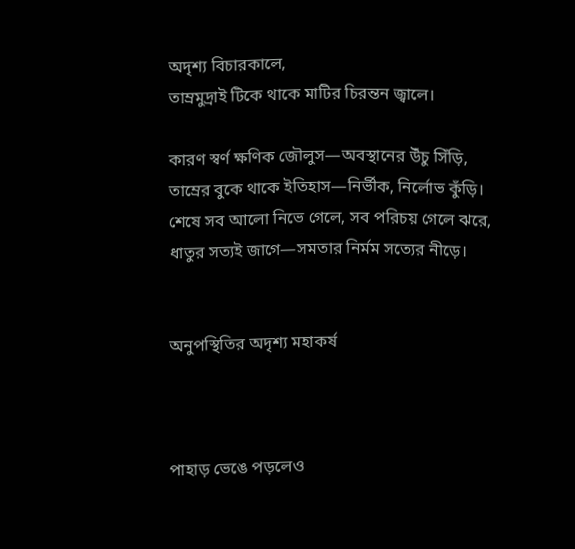অদৃশ্য বিচারকালে,
তাম্রমুদ্রাই টিকে থাকে মাটির চিরন্তন জ্বালে।

কারণ স্বর্ণ ক্ষণিক জৌলুস—অবস্থানের উঁচু সিঁড়ি,
তাম্রের বুকে থাকে ইতিহাস—নির্ভীক, নির্লোভ কুঁড়ি।
শেষে সব আলো নিভে গেলে, সব পরিচয় গেলে ঝরে,
ধাতুর সত্যই জাগে—সমতার নির্মম সত্যের নীড়ে।


অনুপস্থিতির অদৃশ্য মহাকর্ষ



পাহাড় ভেঙে পড়লেও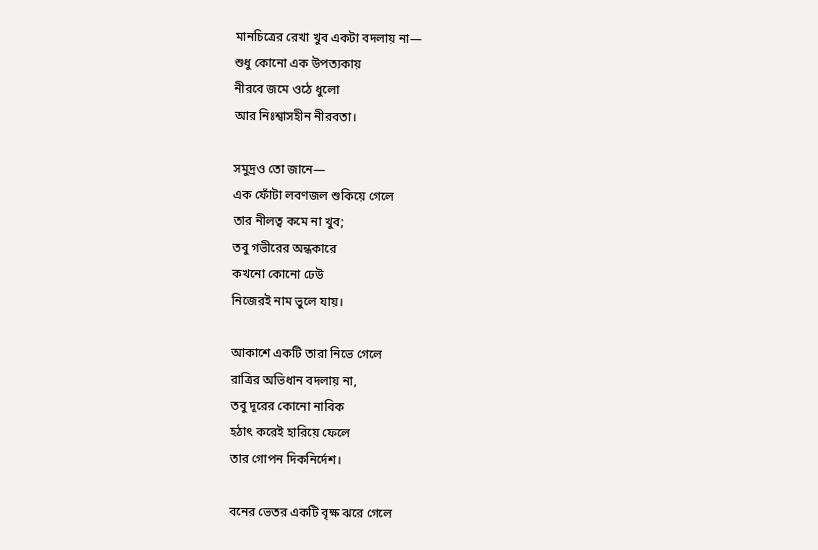মানচিত্রের রেখা খুব একটা বদলায় না—
শুধু কোনো এক উপত্যকায়
নীরবে জমে ওঠে ধুলো
আর নিঃশ্বাসহীন নীরবতা।

সমুদ্রও তো জানে—
এক ফোঁটা লবণজল শুকিয়ে গেলে
তার নীলত্ব কমে না খুব;
তবু গভীরের অন্ধকারে
কখনো কোনো ঢেউ
নিজেরই নাম ভুলে যায়।

আকাশে একটি তারা নিভে গেলে
রাত্রির অভিধান বদলায় না,
তবু দূরের কোনো নাবিক
হঠাৎ করেই হারিয়ে ফেলে
তার গোপন দিকনির্দেশ।

বনের ভেতর একটি বৃক্ষ ঝরে গেলে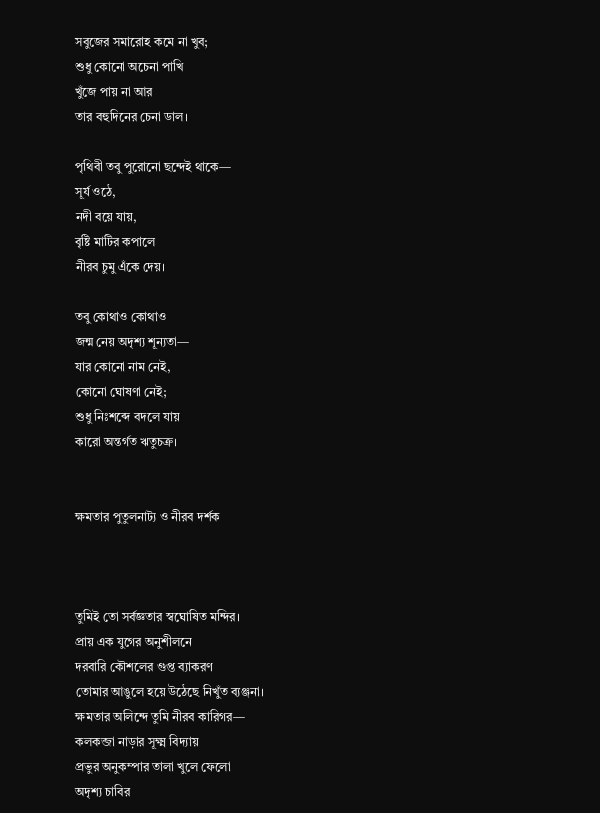সবুজের সমারোহ কমে না খুব;
শুধু কোনো অচেনা পাখি
খুঁজে পায় না আর
তার বহুদিনের চেনা ডাল।

পৃথিবী তবু পুরোনো ছন্দেই থাকে—
সূর্য ওঠে,
নদী বয়ে যায়,
বৃষ্টি মাটির কপালে
নীরব চুমু এঁকে দেয়।

তবু কোথাও কোথাও
জন্ম নেয় অদৃশ্য শূন্যতা—
যার কোনো নাম নেই,
কোনো ঘোষণা নেই;
শুধু নিঃশব্দে বদলে যায়
কারো অন্তর্গত ঋতুচক্র।


ক্ষমতার পুতুলনাট্য ও নীরব দর্শক



তুমিই তো সর্বজ্ঞতার স্বঘোষিত মন্দির।
প্রায় এক যুগের অনুশীলনে
দরবারি কৌশলের গুপ্ত ব্যাকরণ
তোমার আঙুলে হয়ে উঠেছে নিখুঁত ব্যঞ্জনা।
ক্ষমতার অলিন্দে তুমি নীরব কারিগর—
কলকব্জা নাড়ার সূক্ষ্ম বিদ্যায়
প্রভুর অনুকম্পার তালা খুলে ফেলো
অদৃশ্য চাবির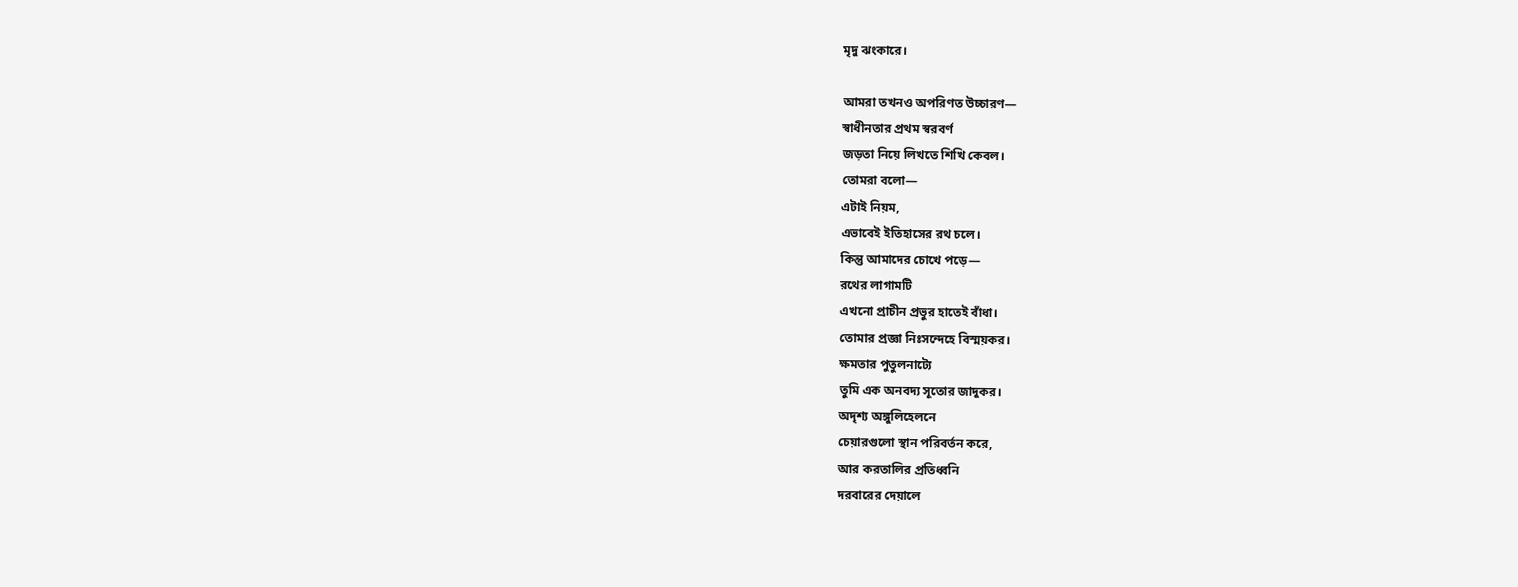মৃদু ঝংকারে।

আমরা তখনও অপরিণত উচ্চারণ—
স্বাধীনতার প্রথম স্বরবর্ণ
জড়তা নিয়ে লিখতে শিখি কেবল।
তোমরা বলো—
এটাই নিয়ম,
এভাবেই ইতিহাসের রথ চলে।
কিন্তু আমাদের চোখে পড়ে—
রথের লাগামটি
এখনো প্রাচীন প্রভুর হাতেই বাঁধা।
তোমার প্রজ্ঞা নিঃসন্দেহে বিস্ময়কর।
ক্ষমতার পুতুলনাট্যে
তুমি এক অনবদ্য সূতোর জাদুকর।
অদৃশ্য অঙ্গুলিহেলনে
চেয়ারগুলো স্থান পরিবর্তন করে,
আর করতালির প্রতিধ্বনি
দরবারের দেয়ালে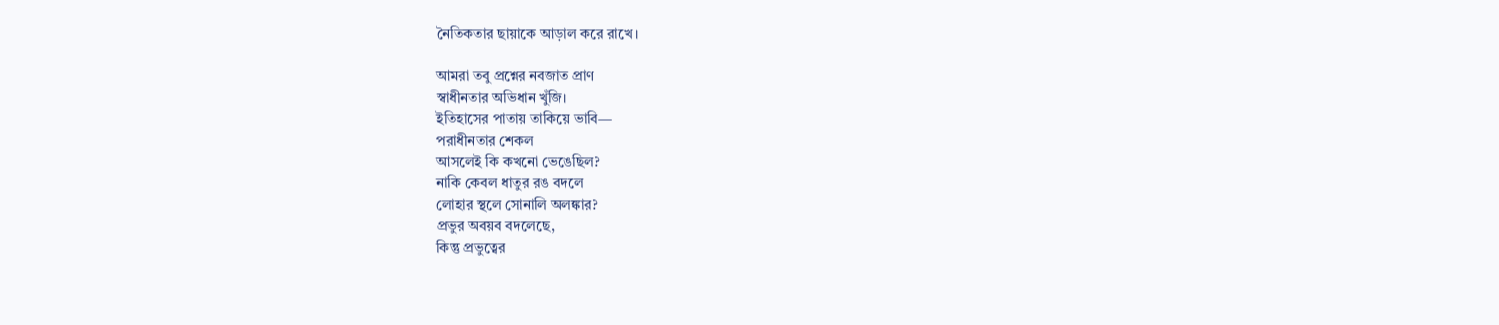নৈতিকতার ছায়াকে আড়াল করে রাখে।

আমরা তবু প্রশ্নের নবজাত প্রাণ
স্বাধীনতার অভিধান খুঁজি।
ইতিহাসের পাতায় তাকিয়ে ভাবি—
পরাধীনতার শেকল
আসলেই কি কখনো ভেঙেছিল?
নাকি কেবল ধাতুর রঙ বদলে
লোহার স্থলে সোনালি অলঙ্কার?
প্রভুর অবয়ব বদলেছে,
কিন্তু প্রভুত্বের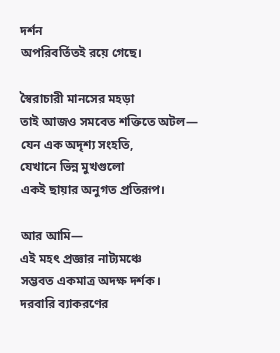দর্শন
অপরিবর্তিতই রয়ে গেছে।

স্বৈরাচারী মানসের মহড়া
তাই আজও সমবেত শক্তিতে অটল—
যেন এক অদৃশ্য সংহতি,
যেখানে ভিন্ন মুখগুলো
একই ছায়ার অনুগত প্রতিরূপ।

আর আমি—
এই মহৎ প্রজ্ঞার নাট্যমঞ্চে
সম্ভবত একমাত্র অদক্ষ দর্শক।
দরবারি ব্যাকরণের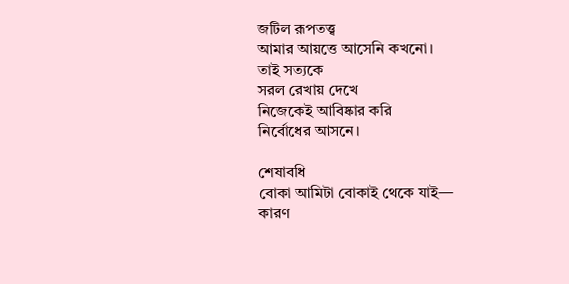জটিল রূপতত্ত্ব
আমার আয়ত্তে আসেনি কখনো।
তাই সত্যকে
সরল রেখায় দেখে
নিজেকেই আবিষ্কার করি
নির্বোধের আসনে।

শেষাবধি
বোকা আমিটা বোকাই থেকে যাই—
কারণ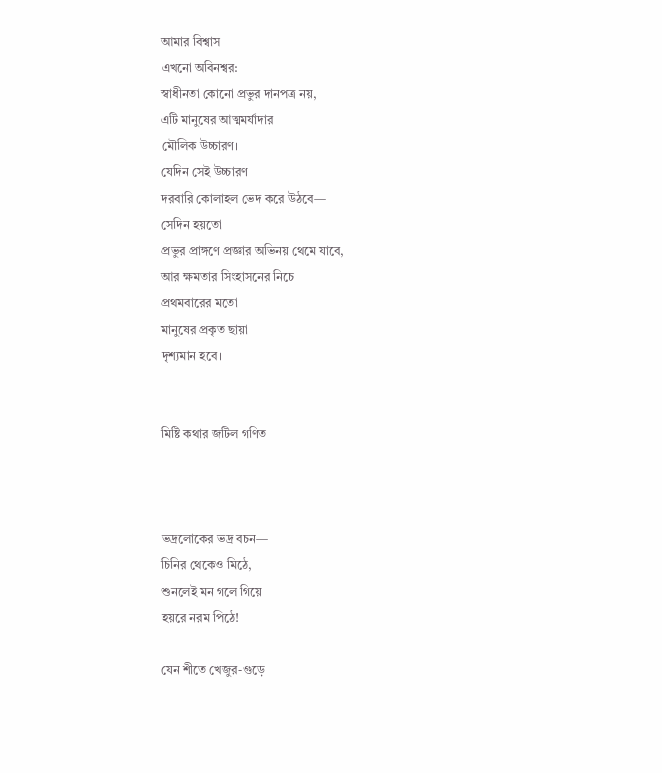আমার বিশ্বাস
এখনো অবিনশ্বর:
স্বাধীনতা কোনো প্রভুর দানপত্র নয়,
এটি মানুষের আত্মমর্যাদার
মৌলিক উচ্চারণ।
যেদিন সেই উচ্চারণ
দরবারি কোলাহল ভেদ করে উঠবে—
সেদিন হয়তো
প্রভুর প্রাঙ্গণে প্রজ্ঞার অভিনয় থেমে যাবে,
আর ক্ষমতার সিংহাসনের নিচে
প্রথমবারের মতো
মানুষের প্রকৃত ছায়া
দৃশ্যমান হবে।


মিষ্টি কথার জটিল গণিত



ভদ্রলোকের ভদ্র বচন—
চিনির থেকেও মিঠে,
শুনলেই মন গলে গিয়ে
হয়রে নরম পিঠে!

যেন শীতে খেজুর-গুড়ে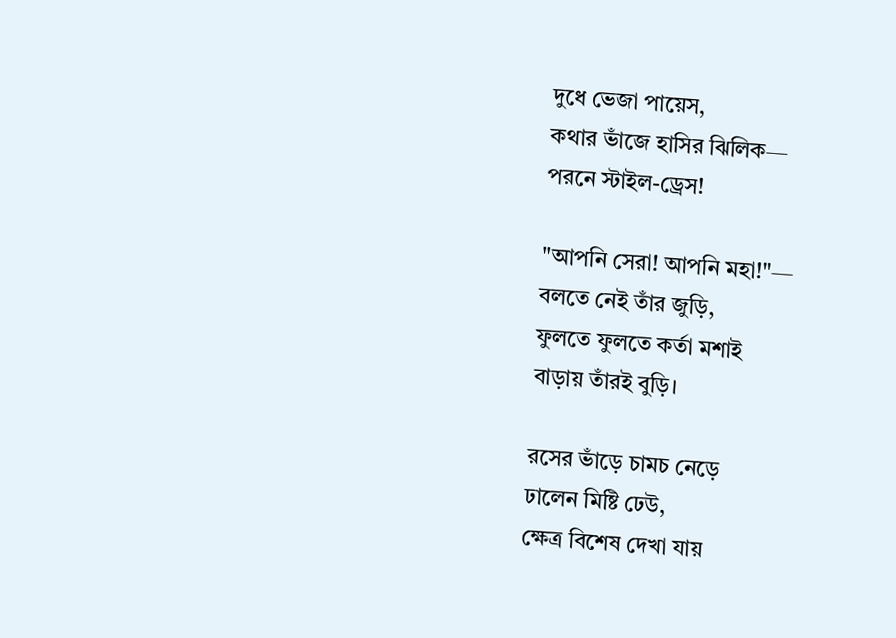দুধে ভেজা পায়েস,
কথার ভাঁজে হাসির ঝিলিক—
পরনে স্টাইল-ড্রেস!

"আপনি সেরা! আপনি মহা!"—
বলতে নেই তাঁর জুড়ি,
ফুলতে ফুলতে কর্তা মশাই
বাড়ায় তাঁরই বুড়ি।

রসের ভাঁড়ে চামচ নেড়ে
ঢালেন মিষ্টি ঢেউ,
ক্ষেত্র বিশেষ দেখা যায়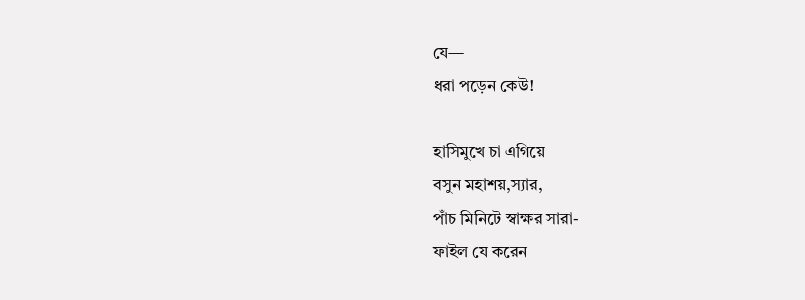যে—
ধরা পড়েন কেউ!

হাসিমুখে চা এগিয়ে
বসুন মহাশয়,স্যার,
পাঁচ মিনিটে স্বাক্ষর সারা-
ফাইল যে করেন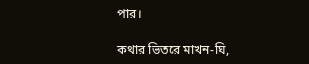পার।

কথার ভিতরে মাখন-ঘি,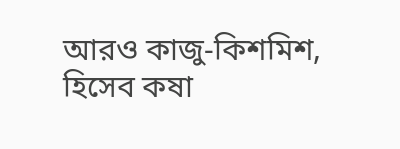আরও কাজু-কিশমিশ,
হিসেব কষা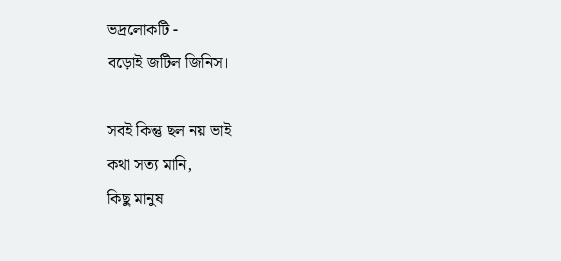ভদ্রলোকটি -
বড়োই জটিল জিনিস।

সবই কিন্তু ছল নয় ভাই
কথা সত্য মানি,
কিছু মানুষ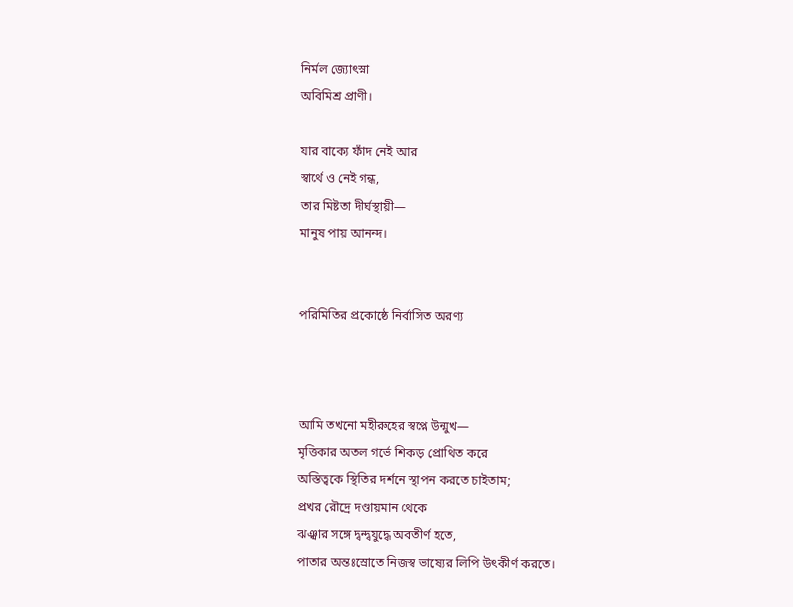নির্মল জ্যোৎস্না
অবিমিশ্র প্রাণী।

যার বাক্যে ফাঁদ নেই আর
স্বার্থে ও নেই গন্ধ,
তার মিষ্টতা দীর্ঘস্থায়ী—
মানুষ পায় আনন্দ।


পরিমিতির প্রকোষ্ঠে নির্বাসিত অরণ্য



আমি তখনো মহীরুহের স্বপ্নে উন্মুখ—
মৃত্তিকার অতল গর্ভে শিকড় প্রোথিত করে
অস্তিত্বকে স্থিতির দর্শনে স্থাপন করতে চাইতাম;
প্রখর রৌদ্রে দণ্ডায়মান থেকে
ঝঞ্ঝার সঙ্গে দ্বন্দ্বযুদ্ধে অবতীর্ণ হতে,
পাতার অন্তঃস্রোতে নিজস্ব ভাষ্যের লিপি উৎকীর্ণ করতে।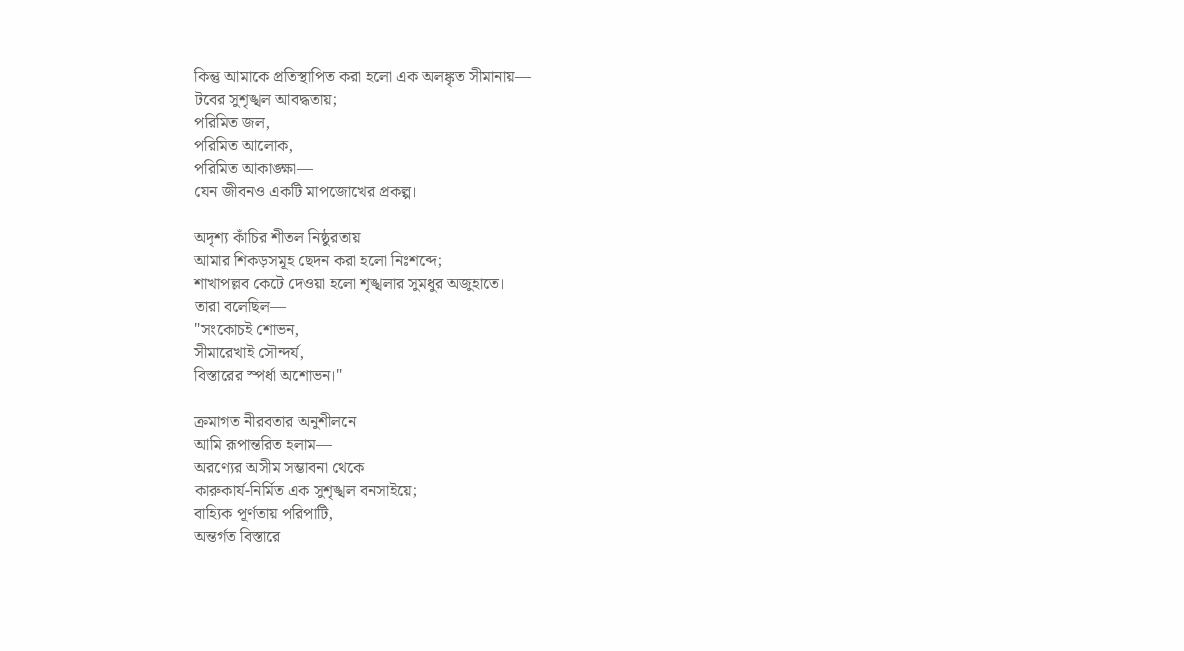কিন্তু আমাকে প্রতিস্থাপিত করা হলো এক অলঙ্কৃত সীমানায়—
টবের সুশৃঙ্খল আবদ্ধতায়;
পরিমিত জল,
পরিমিত আলোক,
পরিমিত আকাঙ্ক্ষা—
যেন জীবনও একটি মাপজোখের প্রকল্প।

অদৃশ্য কাঁচির শীতল নিষ্ঠুরতায়
আমার শিকড়সমূহ ছেদন করা হলো নিঃশব্দে;
শাখাপল্লব কেটে দেওয়া হলো শৃঙ্খলার সুমধুর অজুহাতে।
তারা বলেছিল—
"সংকোচই শোভন,
সীমারেখাই সৌন্দর্য,
বিস্তারের স্পর্ধা অশোভন।"

ক্রমাগত নীরবতার অনুশীলনে
আমি রূপান্তরিত হলাম—
অরণ্যের অসীম সম্ভাবনা থেকে
কারুকার্য-নির্মিত এক সুশৃঙ্খল বনসাইয়ে;
বাহ্যিক পূর্ণতায় পরিপাটি,
অন্তর্গত বিস্তারে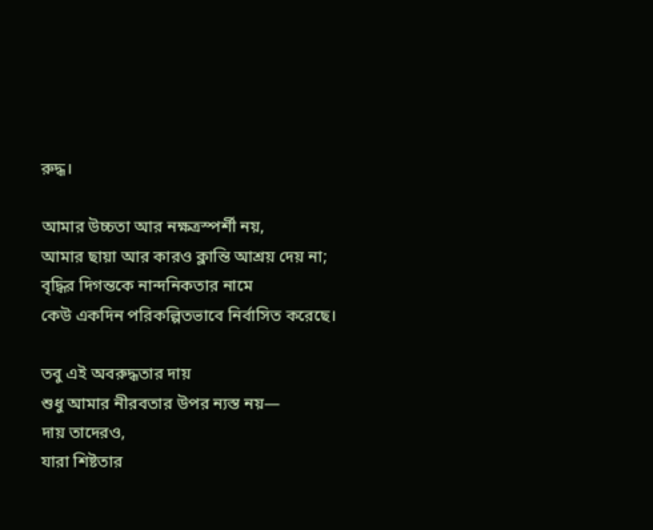রুদ্ধ।

আমার উচ্চতা আর নক্ষত্রস্পর্শী নয়,
আমার ছায়া আর কারও ক্লান্তি আশ্রয় দেয় না;
বৃদ্ধির দিগন্তকে নান্দনিকতার নামে
কেউ একদিন পরিকল্পিতভাবে নির্বাসিত করেছে।

তবু এই অবরুদ্ধতার দায়
শুধু আমার নীরবতার উপর ন্যস্ত নয়—
দায় তাদেরও,
যারা শিষ্টতার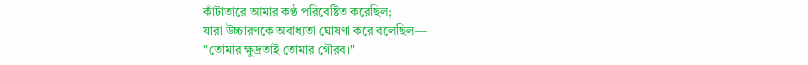কাঁটাতারে আমার কণ্ঠ পরিবেষ্টিত করেছিল;
যারা উচ্চারণকে অবাধ্যতা ঘোষণা করে বলেছিল—
"তোমার ক্ষুদ্রতাই তোমার গৌরব।"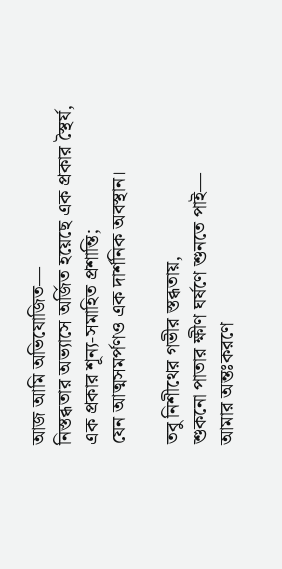আজ আমি অভিযোজিত—
নিস্তব্ধতার অভ্যাসে অর্জিত হয়েছে এক প্রকার স্থৈর্য,
এক প্রকার শূন্য-সমাহিত প্রশান্তি;
যেন আত্মসমর্পণও এক দার্শনিক অবস্থান।

তবু নিশীথের গভীর স্তব্ধতায়,
শুকনো পাতার ক্ষীণ ঘর্ষণে শুনতে পাই—
আমার অন্তঃকরণে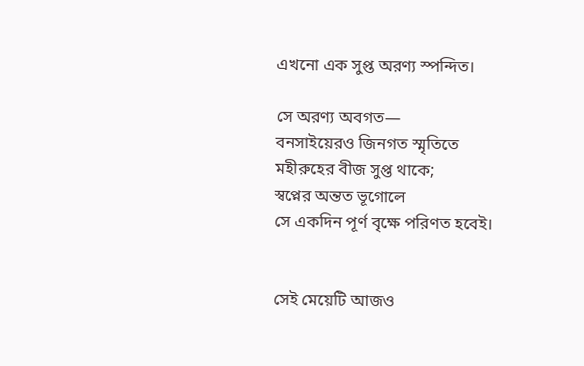এখনো এক সুপ্ত অরণ্য স্পন্দিত।

সে অরণ্য অবগত—
বনসাইয়েরও জিনগত স্মৃতিতে
মহীরুহের বীজ সুপ্ত থাকে;
স্বপ্নের অন্তত ভূগোলে
সে একদিন পূর্ণ বৃক্ষে পরিণত হবেই।


সেই মেয়েটি আজও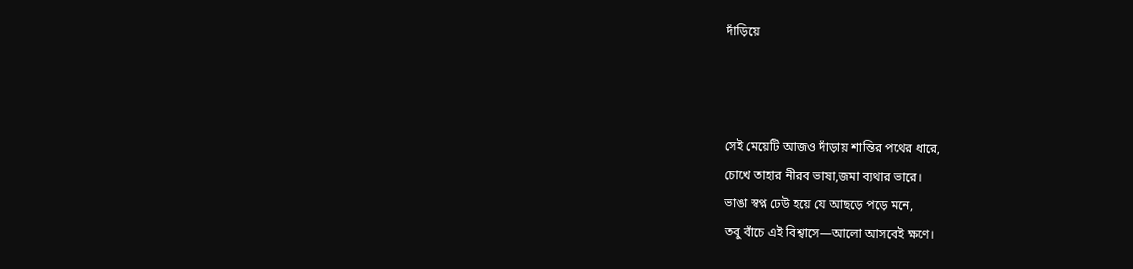দাঁড়িয়ে



সেই মেয়েটি আজও দাঁড়ায় শান্তির পথের ধারে,
চোখে তাহার নীরব ভাষা,জমা ব্যথার ভারে।
ভাঙা স্বপ্ন ঢেউ হয়ে যে আছড়ে পড়ে মনে,
তবু বাঁচে এই বিশ্বাসে—আলো আসবেই ক্ষণে।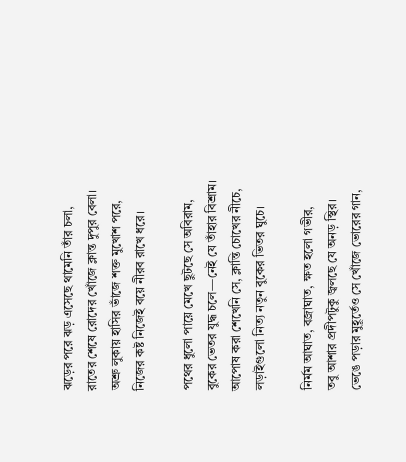ঝড়ের পরে ঝড় এসেছে থামেনি তাঁর চলা,
রাতের শেষে রোদের খোঁজে ক্লান্ত দুপুর বেলা।
অশ্রু লুকায় হাসির ভাঁজে শক্ত মুখোশ পরে,
নিজের কষ্ট নিজেই বয়ে নীরব রাখে ধরে।

পথের ধুলো পায়ে মেখে ছুটছে সে অবিরাম,
বুকের ভেতর যুদ্ধ চলে—নেই যে তাঁহার বিশ্রাম।
আপোষ করা শেখেনি সে, ক্লান্তি চোখের নীচে,
লড়াইগুলো নিত্য নতুন বুকের ভিতর ঘুচে।

নির্মম আঘাত, বজ্রাঘাত, ক্ষত হলো গভীর,
তবু আশার প্রদীপটুকু জ্বলছে যে অনড় স্থির।
ভেঙে পড়ার মুহূর্তেও সে খোঁজে ভোরের গান,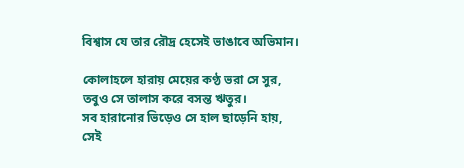বিশ্বাস যে তার রৌদ্র হেসেই ভাঙাবে অভিমান।

কোলাহলে হারায় মেয়ের কণ্ঠ ভরা সে সুর,
তবুও সে তালাস করে বসন্ত ঋতুর।
সব হারানোর ভিড়েও সে হাল ছাড়েনি হায়,
সেই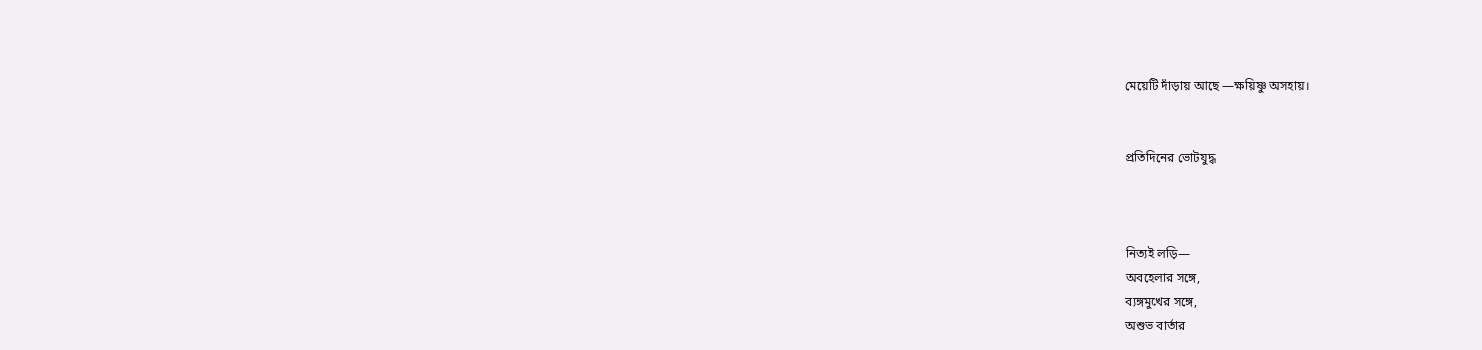মেয়েটি দাঁড়ায় আছে —ক্ষয়িষ্ণু অসহায়।


প্রতিদিনের ভোটযুদ্ধ



নিত্যই লড়ি—
অবহেলার সঙ্গে,
ব্যঙ্গমুখের সঙ্গে,
অশুভ বার্তার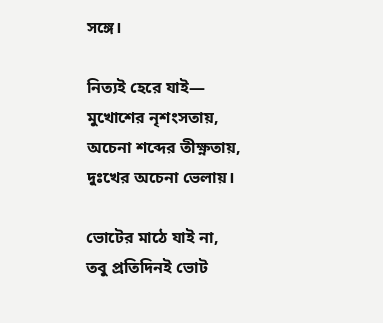সঙ্গে।

নিত্যই হেরে যাই—
মুখোশের নৃশংসতায়,
অচেনা শব্দের তীক্ষ্ণতায়,
দুঃখের অচেনা ভেলায়।

ভোটের মাঠে যাই না,
তবু প্রতিদিনই ভোট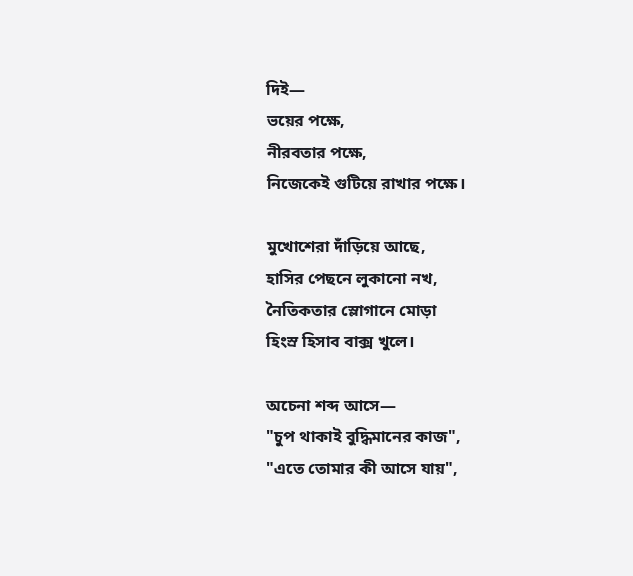দিই—
ভয়ের পক্ষে,
নীরবতার পক্ষে,
নিজেকেই গুটিয়ে রাখার পক্ষে।

মুখোশেরা দাঁড়িয়ে আছে,
হাসির পেছনে লুকানো নখ,
নৈতিকতার স্লোগানে মোড়া
হিংস্র হিসাব বাক্স খুলে।

অচেনা শব্দ আসে—
"চুপ থাকাই বুদ্ধিমানের কাজ",
"এতে তোমার কী আসে যায়",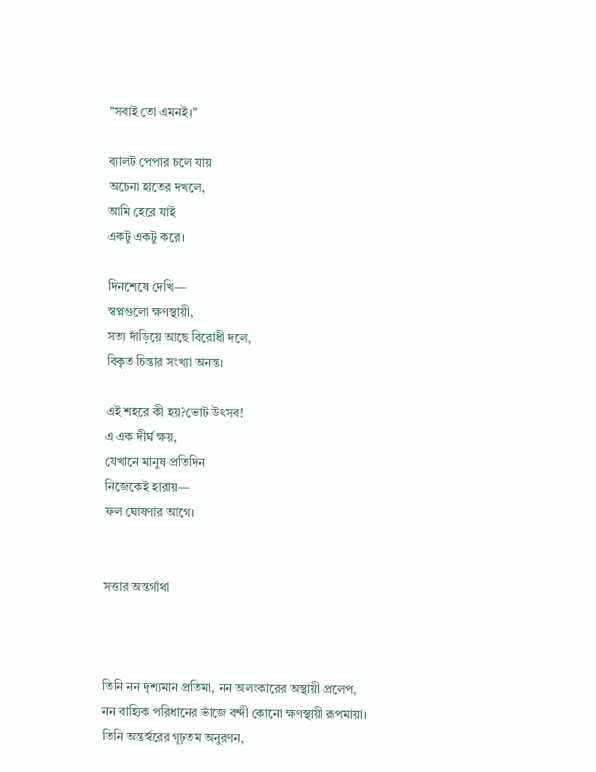"সবাই তো এমনই।"

ব্যালট পেপার চলে যায়
অচেনা হাতের দখলে,
আমি হেরে যাই
একটু একটু করে।

দিনশেষে দেখি—
স্বপ্নগুলো ক্ষণস্থায়ী,
সত্য দাঁড়িয়ে আছে বিরোধী দলে,
বিকৃত চিন্তার সংখ্যা অনন্ত।

এই শহরে কী হয়?ভোট উৎসব!
এ এক দীর্ঘ ক্ষয়,
যেখানে মানুষ প্রতিদিন
নিজেকেই হারায়—
ফল ঘোষণার আগে।


সত্তার অন্তর্গাথা



তিনি নন দৃশ্যমান প্রতিমা, নন অলংকারের অস্থায়ী প্রলেপ,
নন বাহ্যিক পরিধানের ভাঁজে বন্দী কোনো ক্ষণস্থায়ী রূপমায়া।
তিনি অন্তর্স্বরের গূঢ়তম অনুরণন,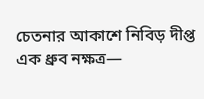চেতনার আকাশে নিবিড় দীপ্ত এক ধ্রুব নক্ষত্র—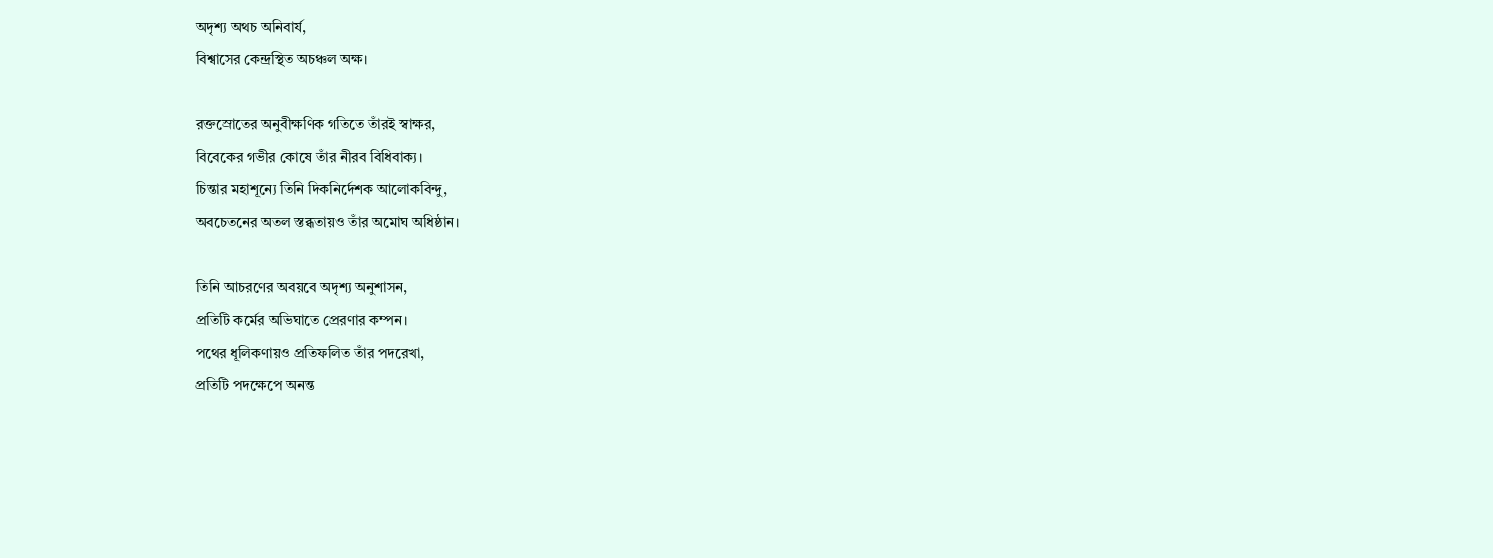অদৃশ্য অথচ অনিবার্য,
বিশ্বাসের কেন্দ্রস্থিত অচঞ্চল অক্ষ।

রক্তস্রোতের অনুবীক্ষণিক গতিতে তাঁরই স্বাক্ষর,
বিবেকের গভীর কোষে তাঁর নীরব বিধিবাক্য।
চিন্তার মহাশূন্যে তিনি দিকনির্দেশক আলোকবিন্দু,
অবচেতনের অতল স্তব্ধতায়ও তাঁর অমোঘ অধিষ্ঠান।

তিনি আচরণের অবয়বে অদৃশ্য অনুশাসন,
প্রতিটি কর্মের অভিঘাতে প্রেরণার কম্পন।
পথের ধূলিকণায়ও প্রতিফলিত তাঁর পদরেখা,
প্রতিটি পদক্ষেপে অনন্ত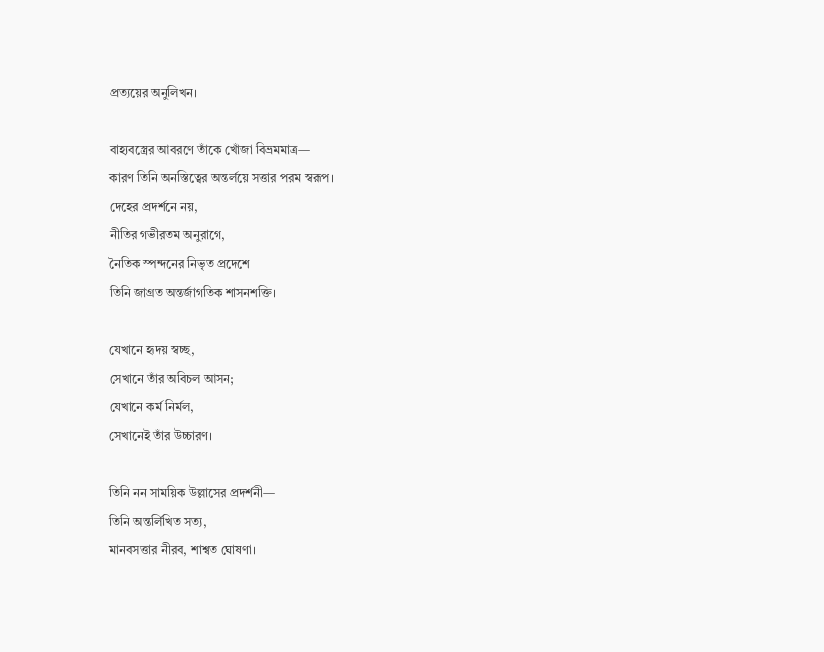প্রত্যয়ের অনুলিখন।

বাহ্যবস্ত্রের আবরণে তাঁকে খোঁজা বিভ্রমমাত্র—
কারণ তিনি অনস্তিত্বের অন্তর্লয়ে সত্তার পরম স্বরূপ।
দেহের প্রদর্শনে নয়,
নীতির গভীরতম অনুরাগে,
নৈতিক স্পন্দনের নিভৃত প্রদেশে
তিনি জাগ্রত অন্তর্জাগতিক শাসনশক্তি।

যেখানে হৃদয় স্বচ্ছ,
সেখানে তাঁর অবিচল আসন;
যেখানে কর্ম নির্মল,
সেখানেই তাঁর উচ্চারণ।

তিনি নন সাময়িক উল্লাসের প্রদর্শনী—
তিনি অন্তর্লিখিত সত্য,
মানবসত্তার নীরব, শাশ্বত ঘোষণা।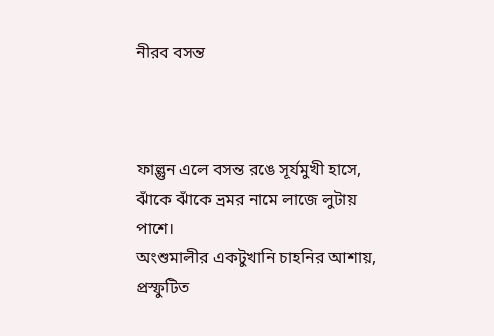নীরব বসন্ত



ফাল্গুন এলে বসন্ত রঙে সূর্যমুখী হাসে,
ঝাঁকে ঝাঁকে ভ্রমর নামে লাজে লুটায় পাশে।
অংশুমালীর একটুখানি চাহনির আশায়,
প্রস্ফুটিত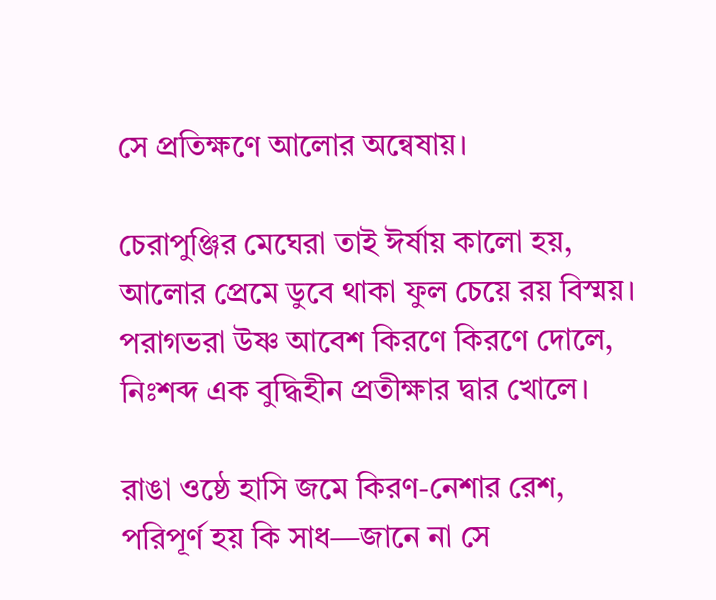সে প্রতিক্ষণে আলোর অন্বেষায়।

চেরাপুঞ্জির মেঘেরা তাই ঈর্ষায় কালো হয়,
আলোর প্রেমে ডুবে থাকা ফুল চেয়ে রয় বিস্ময়।
পরাগভরা উষ্ণ আবেশ কিরণে কিরণে দোলে,
নিঃশব্দ এক বুদ্ধিহীন প্রতীক্ষার দ্বার খোলে।

রাঙা ওষ্ঠে হাসি জমে কিরণ-নেশার রেশ,
পরিপূর্ণ হয় কি সাধ—জানে না সে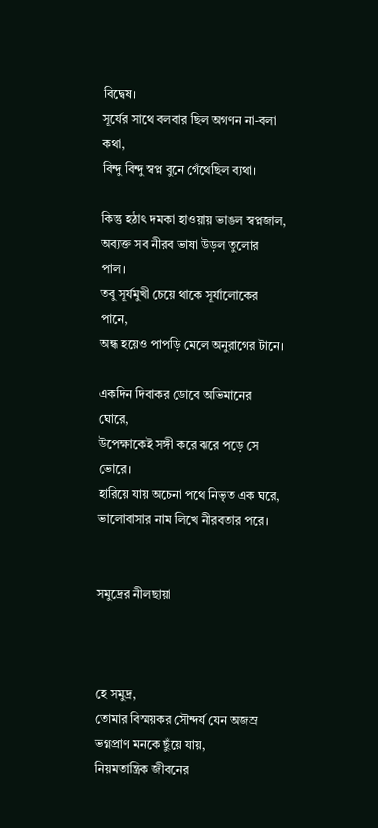বিদ্বেষ।
সূর্যের সাথে বলবার ছিল অগণন না-বলা কথা,
বিন্দু বিন্দু স্বপ্ন বুনে গেঁথেছিল ব্যথা।

কিন্তু হঠাৎ দমকা হাওয়ায় ভাঙল স্বপ্নজাল,
অব্যক্ত সব নীরব ভাষা উড়ল তুলোর পাল।
তবু সূর্যমুখী চেয়ে থাকে সূর্যালোকের পানে,
অন্ধ হয়েও পাপড়ি মেলে অনুরাগের টানে।

একদিন দিবাকর ডোবে অভিমানের ঘোরে,
উপেক্ষাকেই সঙ্গী করে ঝরে পড়ে সে ভোরে।
হারিয়ে যায় অচেনা পথে নিভৃত এক ঘরে,
ভালোবাসার নাম লিখে নীরবতার পরে।


সমুদ্রের নীলছায়া



হে সমুদ্র,
তোমার বিস্ময়কর সৌন্দর্য যেন অজস্র ভগ্নপ্রাণ মনকে ছুঁয়ে যায়,
নিয়মতান্ত্রিক জীবনের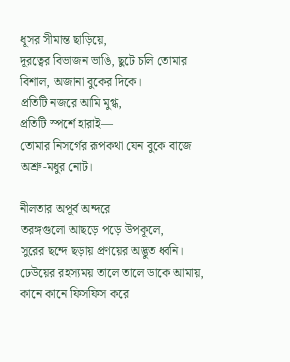ধূসর সীমান্ত ছাড়িয়ে,
দূরত্বের বিভাজন ভাঙি, ছুটে চলি তোমার বিশাল, অজানা বুকের দিকে।
প্রতিটি নজরে আমি মুগ্ধ,
প্রতিটি স্পর্শে হারাই—
তোমার নিসর্গের রূপকথা যেন বুকে বাজে অশ্রু-মধুর নোট।

নীলতার অপূর্ব অন্দরে
তরঙ্গগুলো আছড়ে পড়ে উপকূলে,
সুরের ছন্দে ছড়ায় প্রণয়ের অদ্ভুত ধ্বনি।
ঢেউয়ের রহস্যময় তালে তালে ডাকে আমায়,
কানে কানে ফিসফিস করে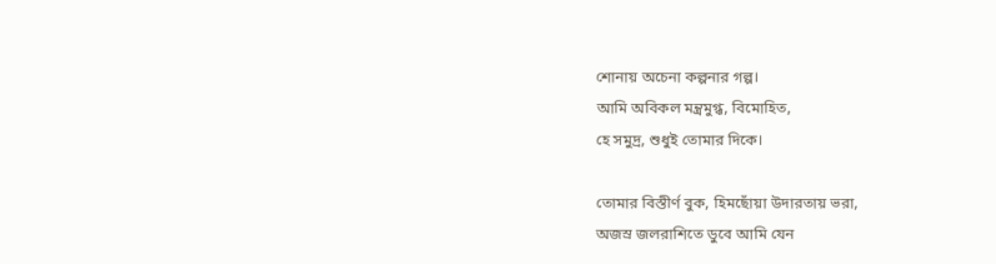শোনায় অচেনা কল্পনার গল্প।
আমি অবিকল মন্ত্রমুগ্ধ, বিমোহিত,
হে সমুদ্র, শুধুই তোমার দিকে।

তোমার বিস্তীর্ণ বুক, হিমছোঁয়া উদারতায় ভরা,
অজস্র জলরাশিতে ডুবে আমি যেন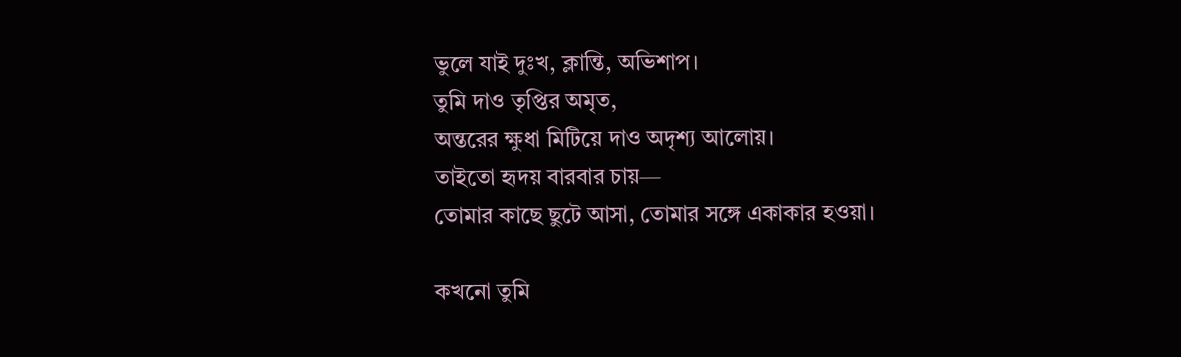ভুলে যাই দুঃখ, ক্লান্তি, অভিশাপ।
তুমি দাও তৃপ্তির অমৃত,
অন্তরের ক্ষুধা মিটিয়ে দাও অদৃশ্য আলোয়।
তাইতো হৃদয় বারবার চায়—
তোমার কাছে ছুটে আসা, তোমার সঙ্গে একাকার হওয়া।

কখনো তুমি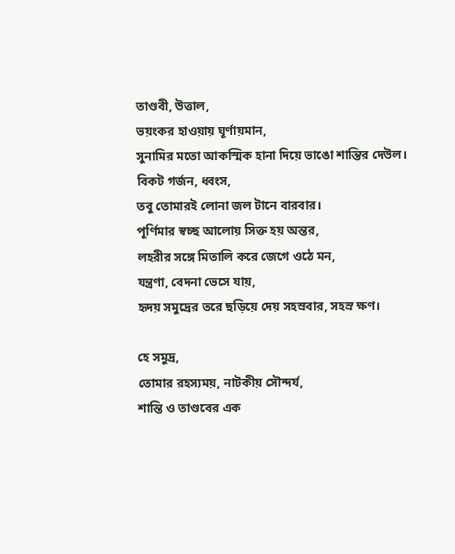তাণ্ডবী, উত্তাল,
ভয়ংকর হাওয়ায় ঘূর্ণায়মান,
সুনামির মতো আকস্মিক হানা দিয়ে ভাঙো শান্তির দেউল।
বিকট গর্জন, ধ্বংস,
তবু তোমারই লোনা জল টানে বারবার।
পূর্ণিমার স্বচ্ছ আলোয় সিক্ত হয় অন্তর,
লহরীর সঙ্গে মিতালি করে জেগে ওঠে মন,
যন্ত্রণা, বেদনা ভেসে যায়,
হৃদয় সমুদ্রের তরে ছড়িয়ে দেয় সহস্রবার, সহস্র ক্ষণ।

হে সমুদ্র,
তোমার রহস্যময়, নাটকীয় সৌন্দর্য,
শান্তি ও তাণ্ডবের এক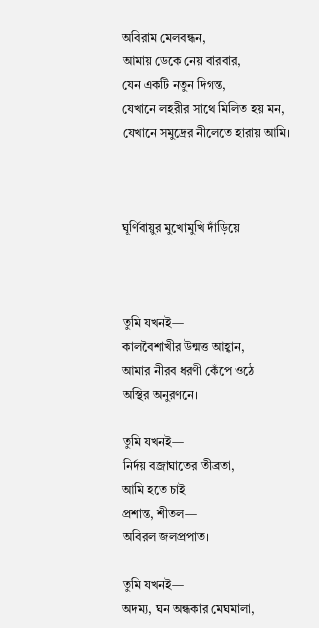অবিরাম মেলবন্ধন,
আমায় ডেকে নেয় বারবার,
যেন একটি নতুন দিগন্ত,
যেখানে লহরীর সাথে মিলিত হয় মন,
যেখানে সমুদ্রের নীলেতে হারায় আমি।



ঘূর্ণিবায়ুর মুখোমুখি দাঁড়িয়ে



তুমি যখনই—
কালবৈশাখীর উন্মত্ত আহ্বান,
আমার নীরব ধরণী কেঁপে ওঠে
অস্থির অনুরণনে।

তুমি যখনই—
নির্দয় বজ্রাঘাতের তীব্রতা,
আমি হতে চাই
প্রশান্ত, শীতল—
অবিরল জলপ্রপাত।

তুমি যখনই—
অদম্য, ঘন অন্ধকার মেঘমালা,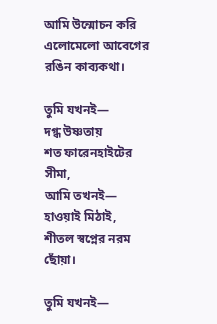আমি উন্মোচন করি
এলোমেলো আবেগের
রঙিন কাব্যকথা।

তুমি যখনই—
দগ্ধ উষ্ণতায়
শত ফারেনহাইটের সীমা,
আমি তখনই—
হাওয়াই মিঠাই,
শীতল স্বপ্নের নরম ছোঁয়া।

তুমি যখনই—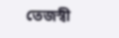তেজস্বী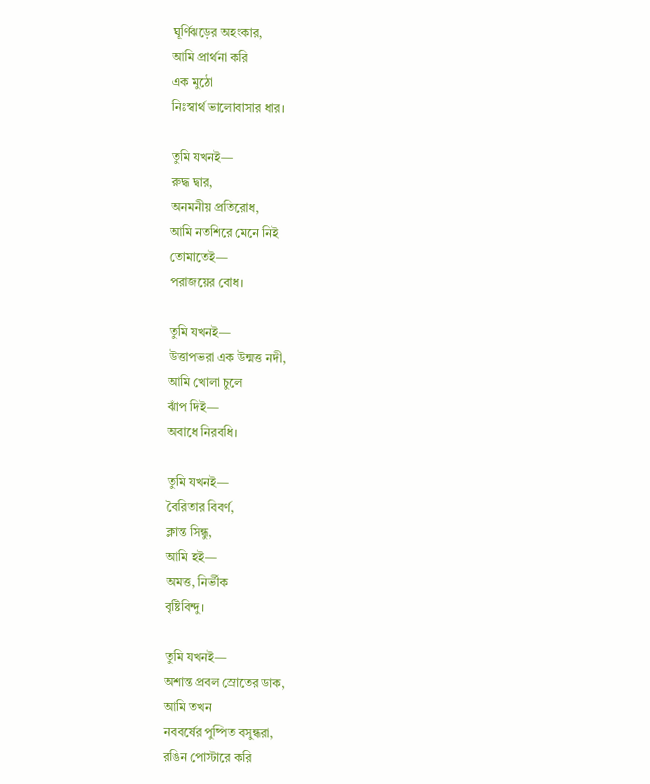ঘূর্ণিঝড়ের অহংকার,
আমি প্রার্থনা করি
এক মুঠো
নিঃস্বার্থ ভালোবাসার ধার।

তুমি যখনই—
রুদ্ধ দ্বার,
অনমনীয় প্রতিরোধ,
আমি নতশিরে মেনে নিই
তোমাতেই—
পরাজয়ের বোধ।

তুমি যখনই—
উত্তাপভরা এক উন্মত্ত নদী,
আমি খোলা চুলে
ঝাঁপ দিই—
অবাধে নিরবধি।

তুমি যখনই—
বৈরিতার বিবর্ণ,
ক্লান্ত সিন্ধু,
আমি হই—
অমত্ত, নির্ভীক
বৃষ্টিবিন্দু।

তুমি যখনই—
অশান্ত প্রবল স্রোতের ডাক,
আমি তখন
নববর্ষের পুষ্পিত বসুন্ধরা,
রঙিন পোস্টারে করি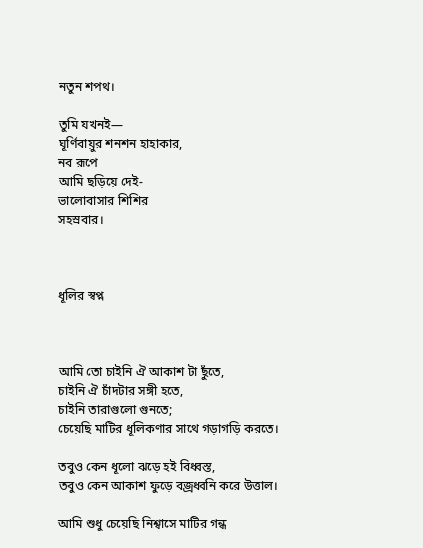নতুন শপথ।

তুমি যখনই—
ঘূর্ণিবায়ুর শনশন হাহাকার,
নব রূপে
আমি ছড়িয়ে দেই-
ভালোবাসার শিশির
সহস্রবার।



ধূলির স্বপ্ন



আমি তো চাইনি ঐ আকাশ টা ছুঁতে,
চাইনি ঐ চাঁদটার সঙ্গী হতে,
চাইনি তারাগুলো গুনতে;
চেয়েছি মাটির ধূলিকণার সাথে গড়াগড়ি করতে।

তবুও কেন ধূলো ঝড়ে হই বিধ্বস্ত,
তবুও কেন আকাশ ফুড়ে বজ্রধ্বনি করে উত্তাল।

আমি শুধু চেয়েছি নিশ্বাসে মাটির গন্ধ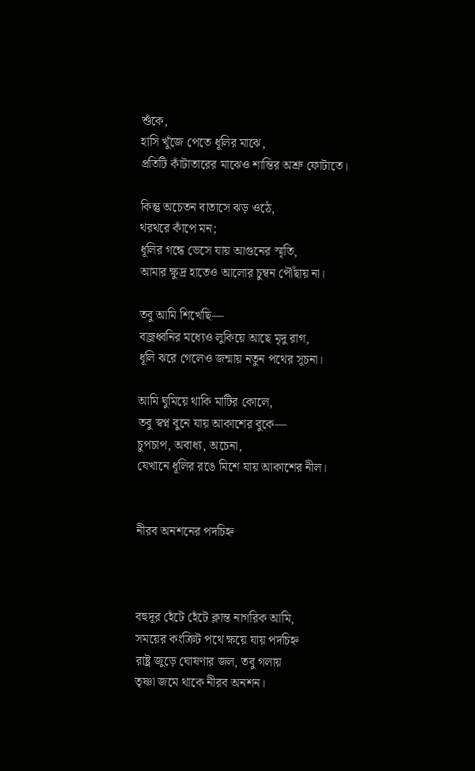শুঁকে,
হাসি খুঁজে পেতে ধূলির মাঝে,
প্রতিটি কাঁটাতারের মাঝেও শান্তির অশ্রু ফোটাতে।

কিন্তু অচেতন বাতাসে ঝড় ওঠে,
থরথরে কাঁপে মন;
ধূলির গন্ধে ভেসে যায় আগুনের স্মৃতি,
আমার ক্ষুদ্র হাতেও আলোর চুম্বন পৌঁছায় না।

তবু আমি শিখেছি—
বজ্রধ্বনির মধ্যেও লুকিয়ে আছে মৃদু রাগ,
ধূলি ঝরে গেলেও জন্মায় নতুন পথের সূচনা।

আমি ঘুমিয়ে থাকি মাটির কোলে,
তবু স্বপ্ন বুনে যায় আকাশের বুকে—
চুপচাপ, অবাধ্য, অচেনা,
যেখানে ধূলির রঙে মিশে যায় আকাশের নীল।


নীরব অনশনের পদচিহ্ন



বহুদূর হেঁটে হেঁটে ক্লান্ত নাগরিক আমি,
সময়ের কংক্রিট পথে ক্ষয়ে যায় পদচিহ্ন
রাষ্ট্র জুড়ে ঘোষণার জল, তবু গলায়
তৃষ্ণা জমে থাকে নীরব অনশন।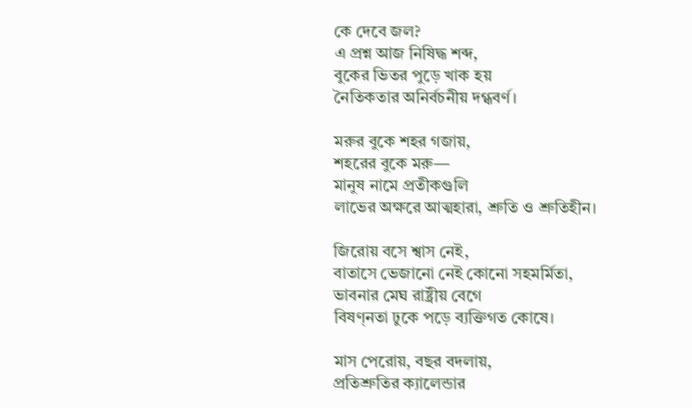কে দেবে জল?
এ প্রশ্ন আজ নিষিদ্ধ শব্দ,
বুকের ভিতর পুড়ে খাক হয়
নৈতিকতার অনির্বচনীয় দগ্ধবর্ণ।

মরুর বুকে শহর গজায়,
শহরের বুকে মরু—
মানুষ নামে প্রতীকগুলি
লাভের অক্ষরে আত্মহারা, শ্রুতি ও শ্রুতিহীন।

জিরোয় বসে শ্বাস নেই,
বাতাসে ভেজানো নেই কোনো সহমর্মিতা,
ভাবনার মেঘ রাষ্ট্রীয় বেগে
বিষণ্নতা ঢুকে পড়ে ব্যক্তিগত কোষে।

মাস পেরোয়, বছর বদলায়,
প্রতিশ্রুতির ক্যালেন্ডার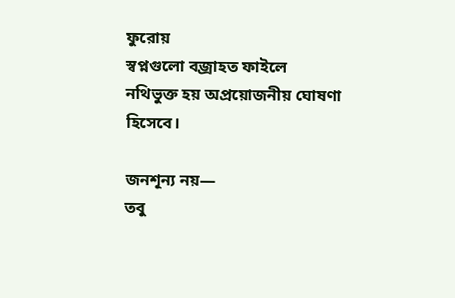ফুরোয়
স্বপ্নগুলো বজ্রাহত ফাইলে
নথিভুক্ত হয় অপ্রয়োজনীয় ঘোষণা হিসেবে।

জনশূন্য নয়—
তবু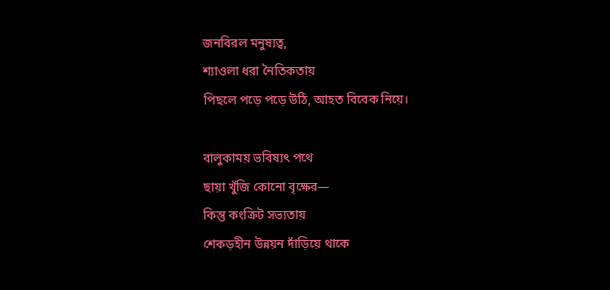জনবিরল মনুষ্যত্ব,
শ্যাওলা ধরা নৈতিকতায়
পিছলে পড়ে পড়ে উঠি, আহত বিবেক নিয়ে।

বালুকাময় ভবিষ্যৎ পথে
ছায়া খুঁজি কোনো বৃক্ষের—
কিন্তু কংক্রিট সভ্যতায়
শেকড়হীন উন্নয়ন দাঁড়িয়ে থাকে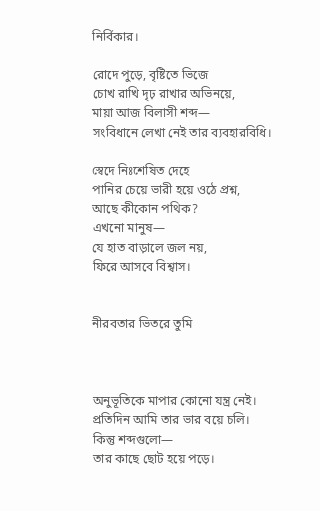নির্বিকার।

রোদে পুড়ে, বৃষ্টিতে ভিজে
চোখ রাখি দৃঢ় রাখার অভিনয়ে,
মায়া আজ বিলাসী শব্দ—
সংবিধানে লেখা নেই তার ব্যবহারবিধি।

স্বেদে নিঃশেষিত দেহে
পানির চেয়ে ভারী হয়ে ওঠে প্রশ্ন,
আছে কীকোন পথিক?
এখনো মানুষ—
যে হাত বাড়ালে জল নয়,
ফিরে আসবে বিশ্বাস।


নীরবতার ভিতরে তুমি



অনুভূতিকে মাপার কোনো যন্ত্র নেই।
প্রতিদিন আমি তার ভার বয়ে চলি।
কিন্তু শব্দগুলো—
তার কাছে ছোট হয়ে পড়ে।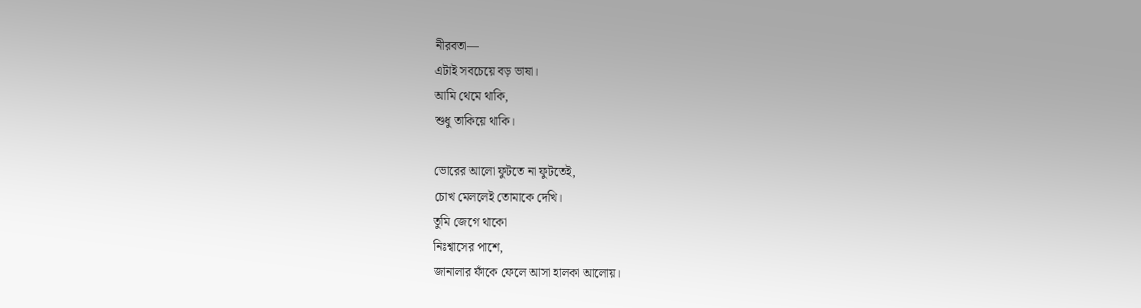নীরবতা—
এটাই সবচেয়ে বড় ভাষা।
আমি থেমে থাকি,
শুধু তাকিয়ে থাকি।

ভোরের আলো ফুটতে না ফুটতেই,
চোখ মেললেই তোমাকে দেখি।
তুমি জেগে থাকো
নিঃশ্বাসের পাশে,
জানালার ফাঁকে ফেলে আসা হালকা আলোয়।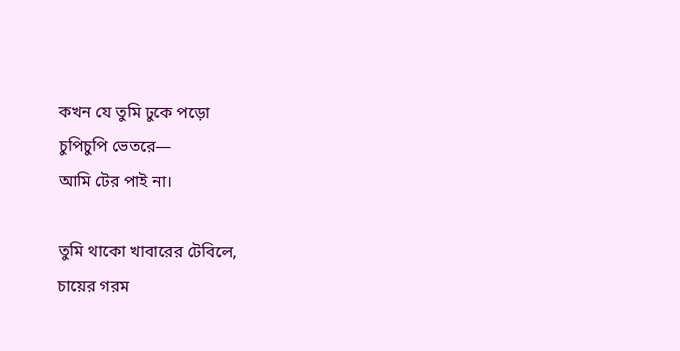কখন যে তুমি ঢুকে পড়ো
চুপিচুপি ভেতরে—
আমি টের পাই না।

তুমি থাকো খাবারের টেবিলে,
চায়ের গরম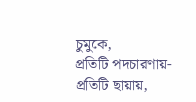চুমুকে,
প্রতিটি পদচারণায়-
প্রতিটি ছায়ায়,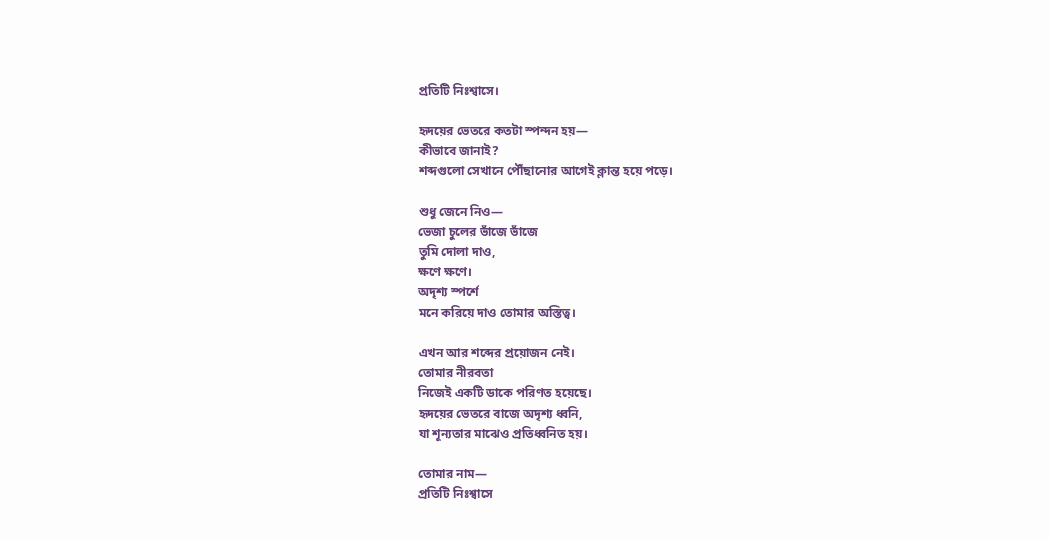প্রতিটি নিঃশ্বাসে।

হৃদয়ের ভেতরে কতটা স্পন্দন হয়—
কীভাবে জানাই?
শব্দগুলো সেখানে পৌঁছানোর আগেই ক্লান্ত হয়ে পড়ে।

শুধু জেনে নিও—
ভেজা চুলের ভাঁজে ভাঁজে
তুমি দোলা দাও,
ক্ষণে ক্ষণে।
অদৃশ্য স্পর্শে
মনে করিয়ে দাও তোমার অস্তিত্ব।

এখন আর শব্দের প্রয়োজন নেই।
তোমার নীরবতা
নিজেই একটি ডাকে পরিণত হয়েছে।
হৃদয়ের ভেতরে বাজে অদৃশ্য ধ্বনি,
যা শূন্যতার মাঝেও প্রতিধ্বনিত হয়।

তোমার নাম—
প্রতিটি নিঃশ্বাসে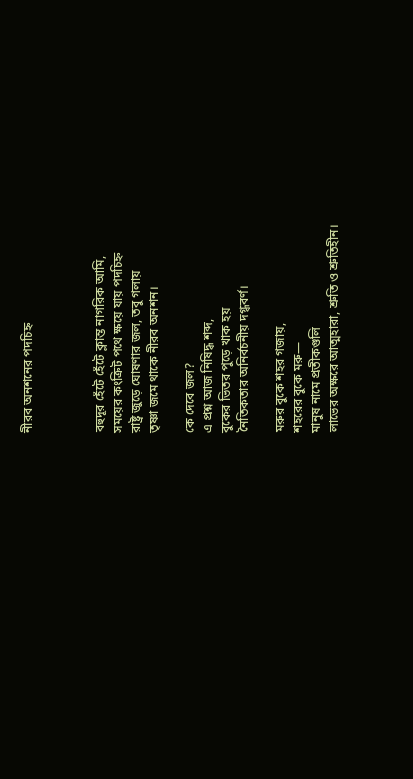নীরব অনশনের পদচিহ্ন



বহুদূর হেঁটে হেঁটে ক্লান্ত নাগরিক আমি,
সময়ের কংক্রিট পথে ক্ষয়ে যায় পদচিহ্ন
রাষ্ট্র জুড়ে ঘোষণার জল, তবু গলায়
তৃষ্ণা জমে থাকে নীরব অনশন।

কে দেবে জল?
এ প্রশ্ন আজ নিষিদ্ধ শব্দ,
বুকের ভিতর পুড়ে খাক হয়
নৈতিকতার অনির্বচনীয় দগ্ধবর্ণ।

মরুর বুকে শহর গজায়,
শহরের বুকে মরু—
মানুষ নামে প্রতীকগুলি
লাভের অক্ষরে আত্মহারা, শ্রুতি ও শ্রুতিহীন।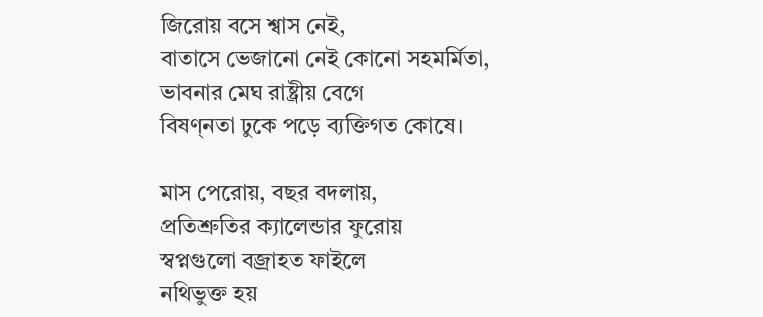জিরোয় বসে শ্বাস নেই,
বাতাসে ভেজানো নেই কোনো সহমর্মিতা,
ভাবনার মেঘ রাষ্ট্রীয় বেগে
বিষণ্নতা ঢুকে পড়ে ব্যক্তিগত কোষে।

মাস পেরোয়, বছর বদলায়,
প্রতিশ্রুতির ক্যালেন্ডার ফুরোয়
স্বপ্নগুলো বজ্রাহত ফাইলে
নথিভুক্ত হয়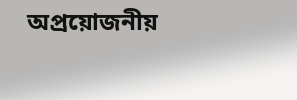অপ্রয়োজনীয়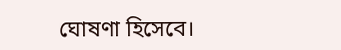ঘোষণা হিসেবে।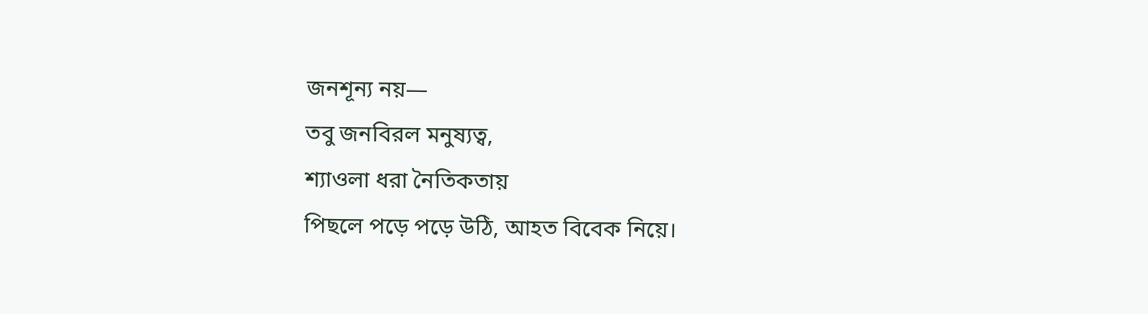জনশূন্য নয়—
তবু জনবিরল মনুষ্যত্ব,
শ্যাওলা ধরা নৈতিকতায়
পিছলে পড়ে পড়ে উঠি, আহত বিবেক নিয়ে।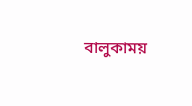বালুকাময়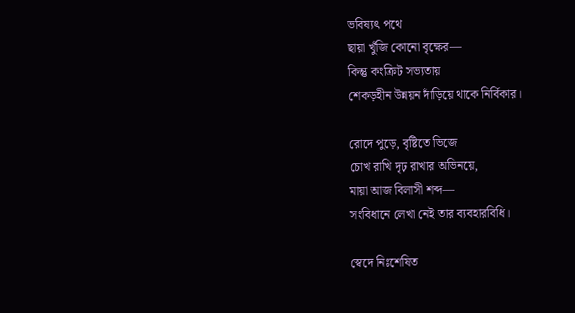ভবিষ্যৎ পথে
ছায়া খুঁজি কোনো বৃক্ষের—
কিন্তু কংক্রিট সভ্যতায়
শেকড়হীন উন্নয়ন দাঁড়িয়ে থাকে নির্বিকার।

রোদে পুড়ে, বৃষ্টিতে ভিজে
চোখ রাখি দৃঢ় রাখার অভিনয়ে,
মায়া আজ বিলাসী শব্দ—
সংবিধানে লেখা নেই তার ব্যবহারবিধি।

স্বেদে নিঃশেষিত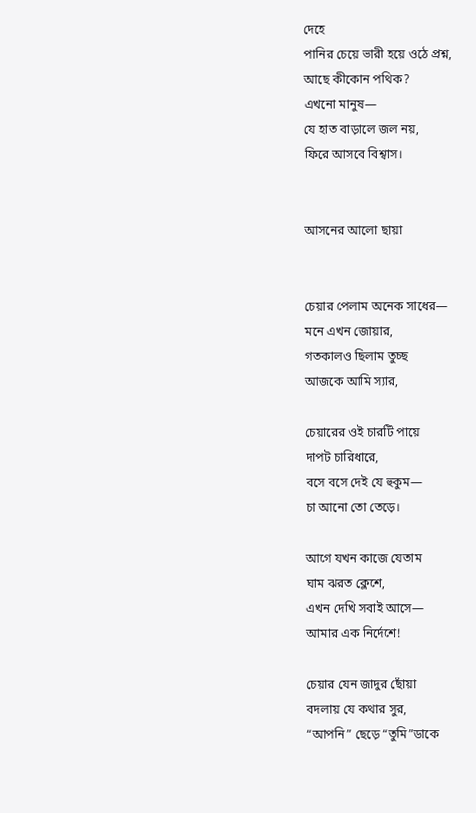দেহে
পানির চেয়ে ভারী হয়ে ওঠে প্রশ্ন,
আছে কীকোন পথিক?
এখনো মানুষ—
যে হাত বাড়ালে জল নয়,
ফিরে আসবে বিশ্বাস।


আসনের আলো ছায়া


চেয়ার পেলাম অনেক সাধের—
মনে এখন জোয়ার,
গতকালও ছিলাম তুচ্ছ
আজকে আমি স্যার,

চেয়ারের ওই চারটি পায়ে
দাপট চারিধারে,
বসে বসে দেই যে হুকুম—
চা আনো তো তেড়ে।

আগে যখন কাজে যেতাম
ঘাম ঝরত ক্লেশে,
এখন দেখি সবাই আসে—
আমার এক নির্দেশে!

চেয়ার যেন জাদুর ছোঁয়া
বদলায় যে কথার সুর,
“আপনি” ছেড়ে “তুমি”ডাকে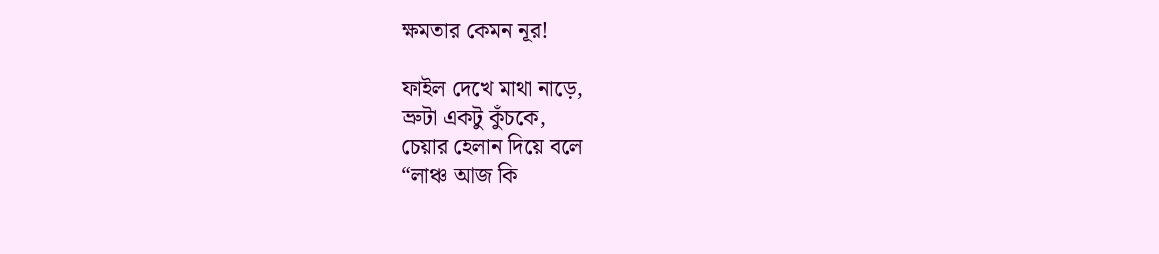ক্ষমতার কেমন নূর!

ফাইল দেখে মাথা নাড়ে,
ভ্রুটা একটু কুঁচকে,
চেয়ার হেলান দিয়ে বলে
“লাঞ্চ আজ কি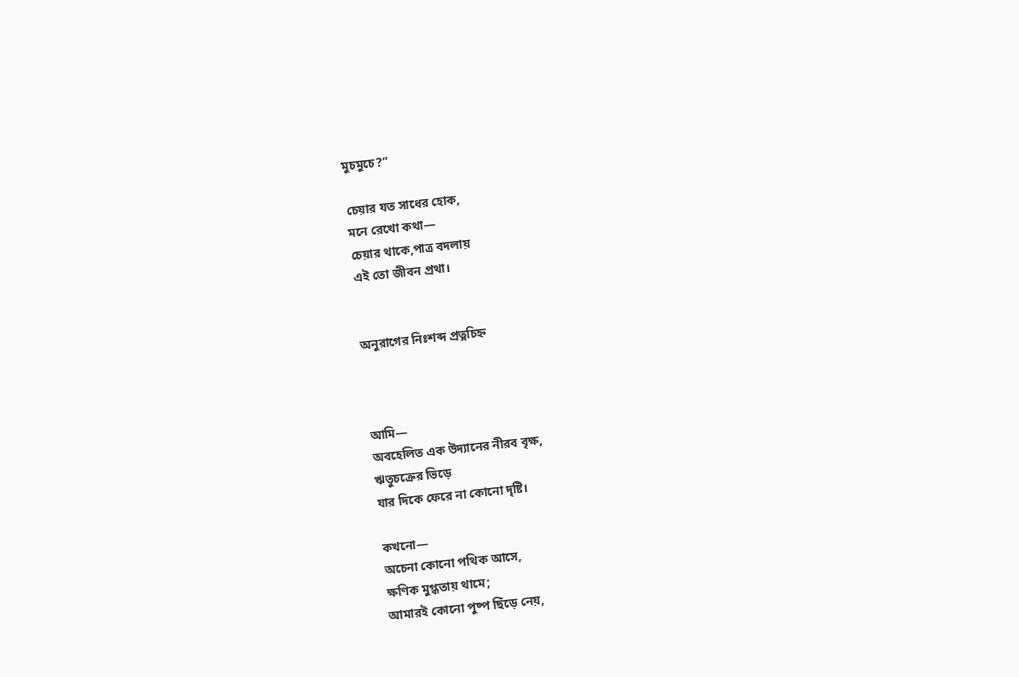মুচমুচে?”

চেয়ার যত সাধের হোক,
মনে রেখো কথা—
চেয়ার থাকে,পাত্র বদলায়
এই তো জীবন প্রথা।


অনুরাগের নিঃশব্দ প্রত্নচিহ্ন



আমি—
অবহেলিত এক উদ্যানের নীরব বৃক্ষ,
ঋতুচক্রের ভিড়ে
যার দিকে ফেরে না কোনো দৃষ্টি।

কখনো—
অচেনা কোনো পথিক আসে,
ক্ষণিক মুগ্ধতায় থামে;
আমারই কোনো পুষ্প ছিঁড়ে নেয়,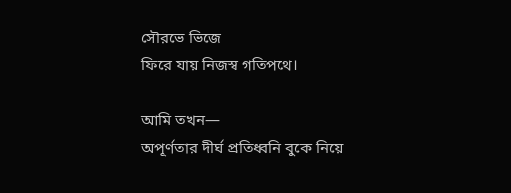সৌরভে ভিজে
ফিরে যায় নিজস্ব গতিপথে।

আমি তখন—
অপূর্ণতার দীর্ঘ প্রতিধ্বনি বুকে নিয়ে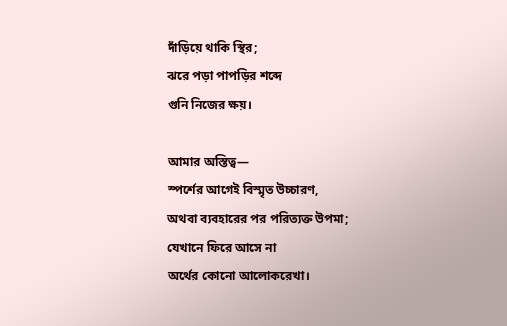দাঁড়িয়ে থাকি স্থির;
ঝরে পড়া পাপড়ির শব্দে
গুনি নিজের ক্ষয়।

আমার অস্তিত্ব—
স্পর্শের আগেই বিস্মৃত উচ্চারণ,
অথবা ব্যবহারের পর পরিত্যক্ত উপমা;
যেখানে ফিরে আসে না
অর্থের কোনো আলোকরেখা।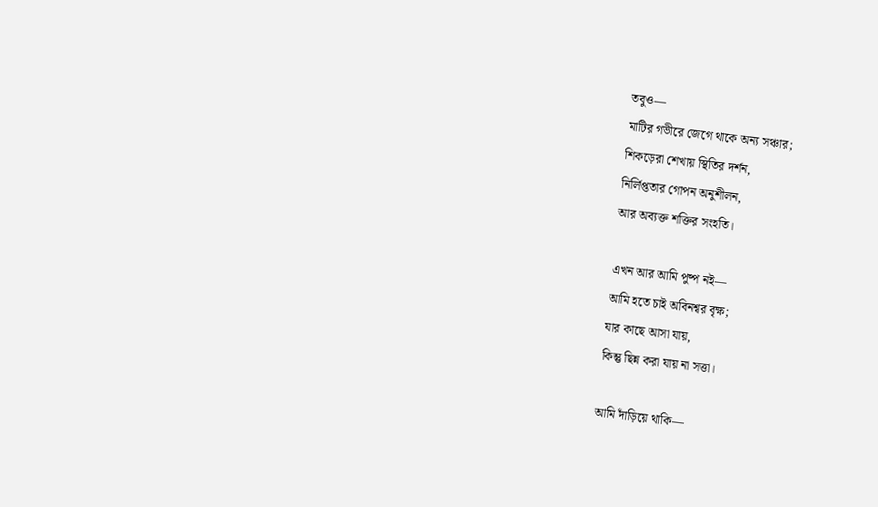তবুও—
মাটির গভীরে জেগে থাকে অন্য সঞ্চার;
শিকড়েরা শেখায় স্থিতির দর্শন,
নির্লিপ্ততার গোপন অনুশীলন,
আর অব্যক্ত শক্তির সংহতি।

এখন আর আমি পুষ্প নই—
আমি হতে চাই অবিনশ্বর বৃক্ষ;
যার কাছে আসা যায়,
কিন্তু ছিন্ন করা যায় না সত্তা।

আমি দাঁড়িয়ে থাকি—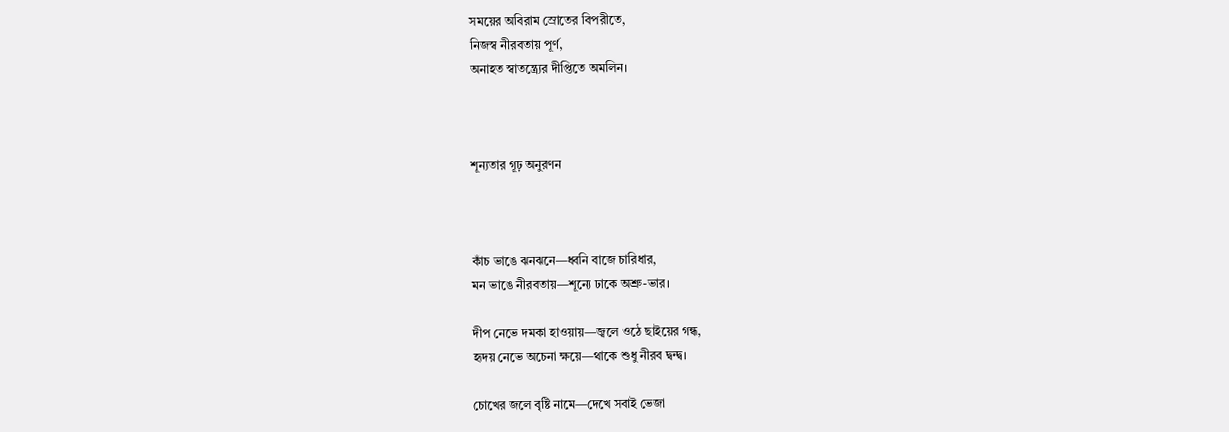সময়ের অবিরাম স্রোতের বিপরীতে,
নিজস্ব নীরবতায় পূর্ণ,
অনাহত স্বাতন্ত্র্যের দীপ্তিতে অমলিন।



শূন্যতার গূঢ় অনুরণন



কাঁচ ভাঙে ঝনঝনে—ধ্বনি বাজে চারিধার,
মন ভাঙে নীরবতায়—শূন্যে ঢাকে অশ্রু-ভার।

দীপ নেভে দমকা হাওয়ায়—জ্বলে ওঠে ছাইয়ের গন্ধ,
হৃদয় নেভে অচেনা ক্ষয়ে—থাকে শুধু নীরব দ্বন্দ্ব।

চোখের জলে বৃষ্টি নামে—দেখে সবাই ভেজা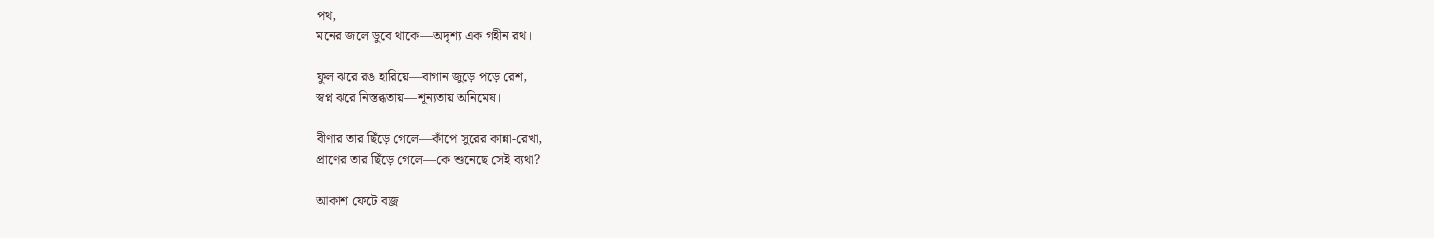পথ,
মনের জলে ডুবে থাকে—অদৃশ্য এক গহীন রথ।

ফুল ঝরে রঙ হারিয়ে—বাগান জুড়ে পড়ে রেশ,
স্বপ্ন ঝরে নিস্তব্ধতায়—শূন্যতায় অনিমেষ।

বীণার তার ছিঁড়ে গেলে—কাঁপে সুরের কান্না-রেখা,
প্রাণের তার ছিঁড়ে গেলে—কে শুনেছে সেই ব্যথা?

আকাশ ফেটে বজ্র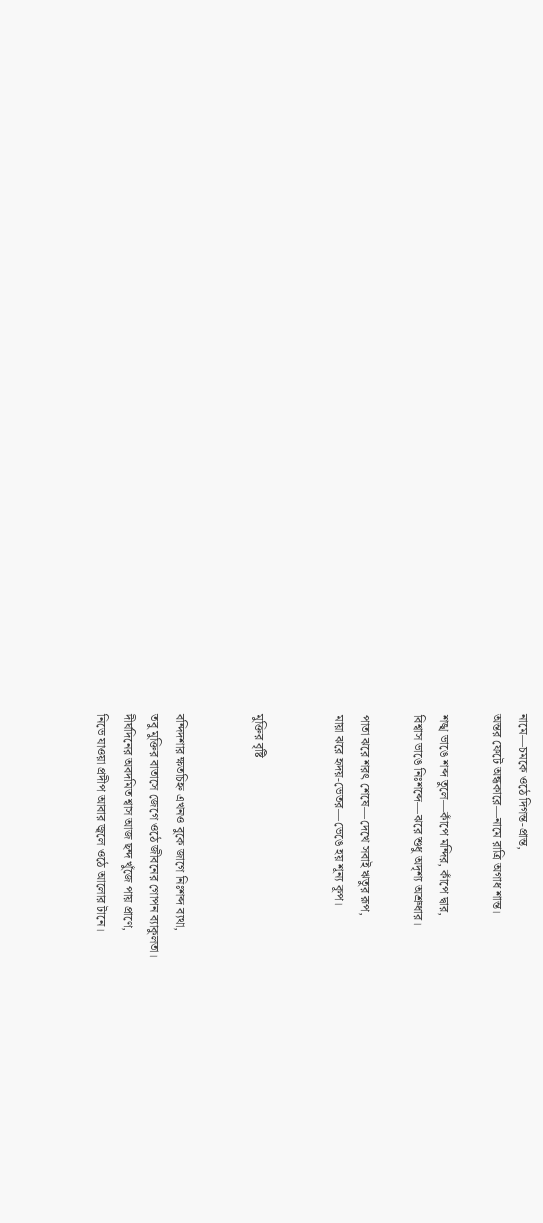নামে—চমকে ওঠে দিগন্ত-প্রান্ত,
অন্তর ফেটে অন্ধকারে—নামে রাত্রি অগাধ শান্ত।

শঙ্খ ভাঙে শব্দ তুলে—কাঁপে মন্দির, কাঁপে দ্বার,
বিশ্বাস ভাঙে নিঃশব্দে—ঝরে শুধু অদৃশ্য অশ্রুধার।

পাতা ঝরে শরৎ শেষে—দেখে সবাই ঋতুর রূপ,
মায়া ঝরে হৃদয়-ভেতর—ভেঙে হয় শূন্য কূপ।


মুক্তির বৃষ্টি


বন্দিদশার ক্ষতচিহ্ন এখনও বুকে জাগে নিঃশব্দ ব্যথা,
তবু মুক্তির বাতাসে জেগে ওঠে জীবনের গোপন ব্যাকুলতা।
দীর্ঘদিনের অবদমিত শ্বাস আজ ছন্দ খুঁজে পায় প্রাণে,
নিভে যাওয়া প্রদীপ আবার জ্বলে ওঠে আলোর টানে।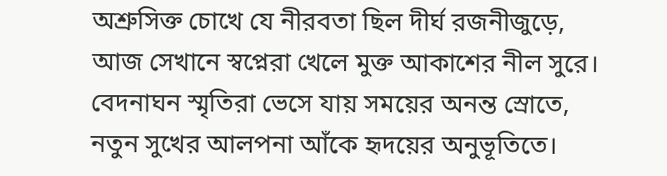অশ্রুসিক্ত চোখে যে নীরবতা ছিল দীর্ঘ রজনীজুড়ে,
আজ সেখানে স্বপ্নেরা খেলে মুক্ত আকাশের নীল সুরে।
বেদনাঘন স্মৃতিরা ভেসে যায় সময়ের অনন্ত স্রোতে,
নতুন সুখের আলপনা আঁকে হৃদয়ের অনুভূতিতে।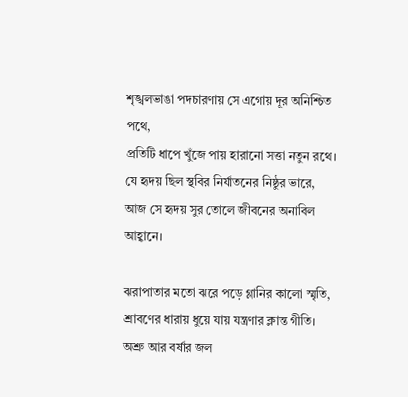শৃঙ্খলভাঙা পদচারণায় সে এগোয় দূর অনিশ্চিত পথে,
প্রতিটি ধাপে খুঁজে পায় হারানো সত্তা নতুন রথে।
যে হৃদয় ছিল স্থবির নির্যাতনের নিষ্ঠুর ভারে,
আজ সে হৃদয় সুর তোলে জীবনের অনাবিল আহ্বানে।

ঝরাপাতার মতো ঝরে পড়ে গ্লানির কালো স্মৃতি,
শ্রাবণের ধারায় ধুয়ে যায় যন্ত্রণার ক্লান্ত গীতি।
অশ্রু আর বর্ষার জল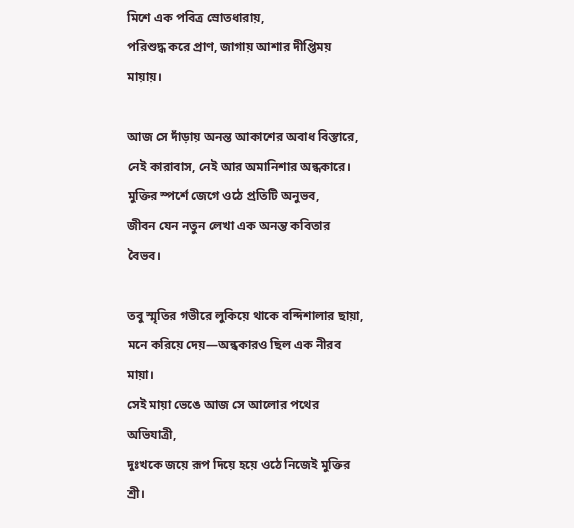মিশে এক পবিত্র স্রোতধারায়,
পরিশুদ্ধ করে প্রাণ, জাগায় আশার দীপ্তিময় মায়ায়।

আজ সে দাঁড়ায় অনন্ত আকাশের অবাধ বিস্তারে,
নেই কারাবাস, নেই আর অমানিশার অন্ধকারে।
মুক্তির স্পর্শে জেগে ওঠে প্রতিটি অনুভব,
জীবন যেন নতুন লেখা এক অনন্ত কবিতার বৈভব।

তবু স্মৃতির গভীরে লুকিয়ে থাকে বন্দিশালার ছায়া,
মনে করিয়ে দেয়—অন্ধকারও ছিল এক নীরব মায়া।
সেই মায়া ভেঙে আজ সে আলোর পথের অভিযাত্রী,
দুঃখকে জয়ে রূপ দিয়ে হয়ে ওঠে নিজেই মুক্তির শ্রী।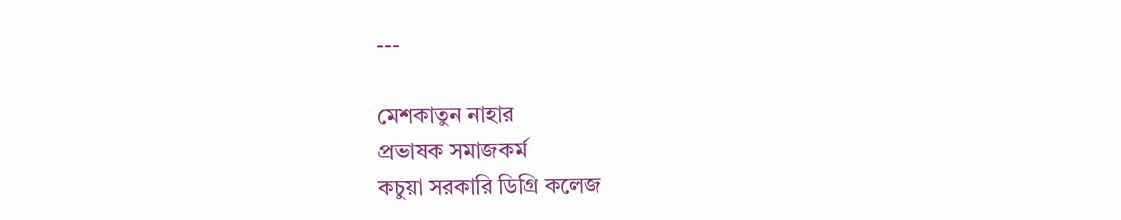---

মেশকাতুন নাহার
প্রভাষক সমাজকর্ম
কচুয়া সরকারি ডিগ্রি কলেজ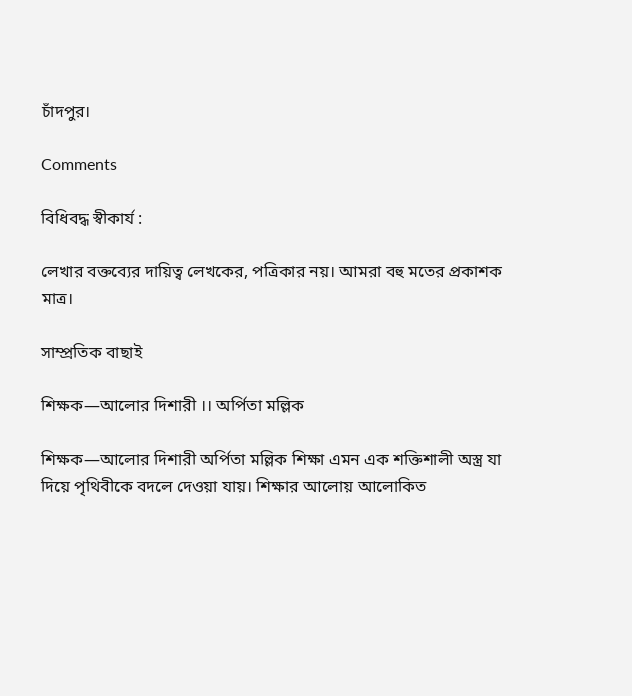চাঁদপুর।

Comments

বিধিবদ্ধ স্বীকার্য :

লেখার বক্তব্যের দায়িত্ব লেখকের, পত্রিকার নয়। আমরা বহু মতের প্রকাশক মাত্র।

সাম্প্রতিক বাছাই

শিক্ষক—আলোর দিশারী ।। অর্পিতা মল্লিক

শিক্ষক—আলোর দিশারী অর্পিতা মল্লিক শিক্ষা এমন এক শক্তিশালী অস্ত্র যা দিয়ে পৃথিবীকে বদলে দেওয়া যায়। শিক্ষার আলোয় আলোকিত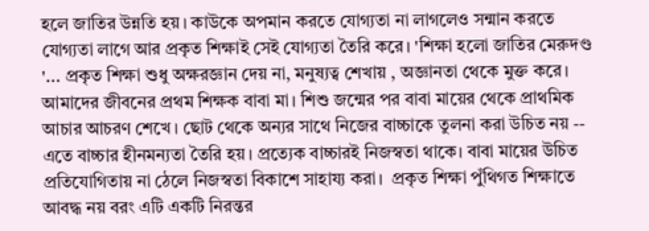হলে জাতির উন্নতি হয়। কাউকে অপমান করতে যোগ্যতা না লাগলেও সন্মান করতে যোগ্যতা লাগে আর প্রকৃত শিক্ষাই সেই যোগ্যতা তৈরি করে। 'শিক্ষা হলো জাতির মেরুদণ্ড '... প্রকৃত শিক্ষা শুধু অক্ষরজ্ঞান দেয় না, মনুষ্যত্ব শেখায় , অজ্ঞানতা থেকে মুক্ত করে। আমাদের জীবনের প্রথম শিক্ষক বাবা মা। শিশু জন্মের পর বাবা মায়ের থেকে প্রাথমিক আচার আচরণ শেখে। ছোট থেকে অন্যর সাথে নিজের বাচ্চাকে তুলনা করা উচিত নয় -- এতে বাচ্চার হীনমন্যতা তৈরি হয়। প্রত্যেক বাচ্চার‌ই নিজস্বতা থাকে। বাবা মায়ের উচিত প্রতিযোগিতায় না ঠেলে নিজস্বতা বিকাশে সাহায্য করা।  প্রকৃত শিক্ষা পুঁথিগত শিক্ষাতে আবদ্ধ নয় বরং এটি একটি নিরন্তর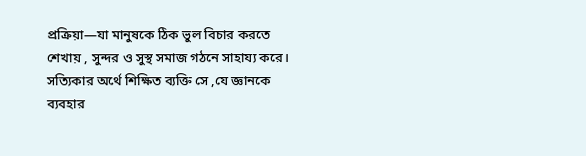প্রক্রিয়া—যা মানুষকে ঠিক ভুল বিচার করতে শেখায় , সুন্দর ও সুস্থ সমাজ গঠনে সাহায্য করে। সত্যিকার অর্থে শিক্ষিত ব্যক্তি সে ,যে জ্ঞানকে ব্যবহার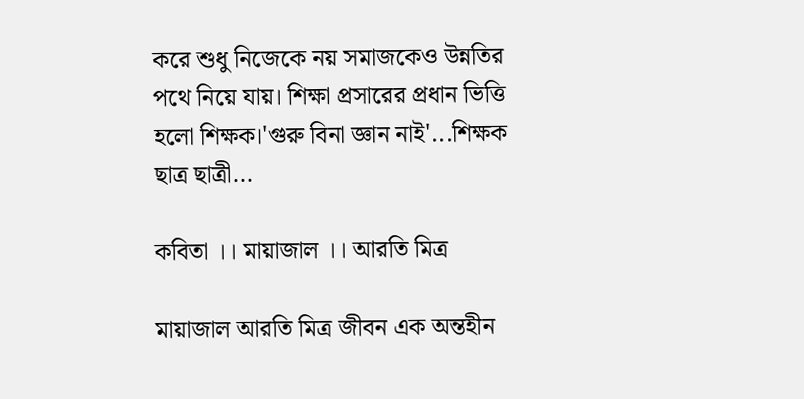করে শুধু নিজেকে নয় সমাজকেও উন্নতির পথে নিয়ে যায়। শিক্ষা প্রসারের প্রধান ভিত্তি হলো শিক্ষক।'গুরু বিনা জ্ঞান নাই'...শিক্ষক ছাত্র ছাত্রী...

কবিতা ।। মায়াজাল ।। আরতি মিত্র

মায়াজাল আরতি মিত্র জীবন এক অন্তহীন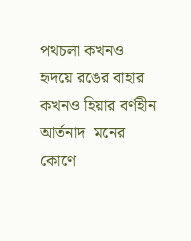পথচলা কখনও হৃদয়ে রঙের বাহার  কখনও হিয়ার বর্ণহীন আর্তনাদ  মনের কোণে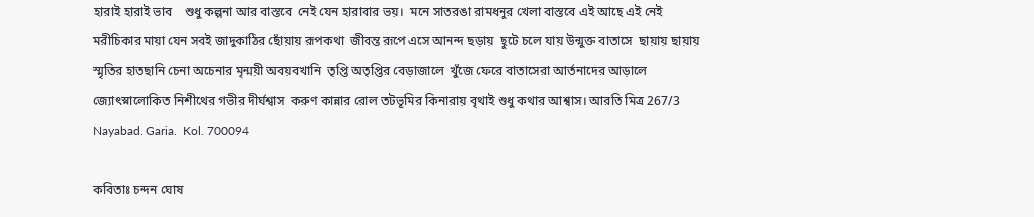হারাই হারাই ভাব    শুধু কল্পনা আর বাস্তবে  নেই যেন হারাবার ভয়।  মনে সাতরঙা রামধনুর খেলা বাস্তবে এই আছে এই নেই  মরীচিকার মায়া যেন সবই জাদুকাঠির ছোঁয়ায় রূপকথা  জীবন্ত রূপে এসে আনন্দ ছড়ায়  ছুটে চলে যায় উন্মুক্ত বাতাসে  ছায়ায় ছায়ায় স্মৃতির হাতছানি চেনা অচেনার মৃন্ময়ী অবয়বখানি  তৃপ্তি অতৃপ্তির বেড়াজালে  খুঁজে ফেরে বাতাসেরা আর্তনাদের আড়ালে  জ্যোৎস্নালোকিত নিশীথের গভীর দীর্ঘশ্বাস  করুণ কান্নার রোল তটভূমির কিনারায় বৃথাই শুধু কথার আশ্বাস। আরতি মিত্র 267/3 Nayabad. Garia.  Kol. 700094

কবিতাঃ চন্দন ঘোষ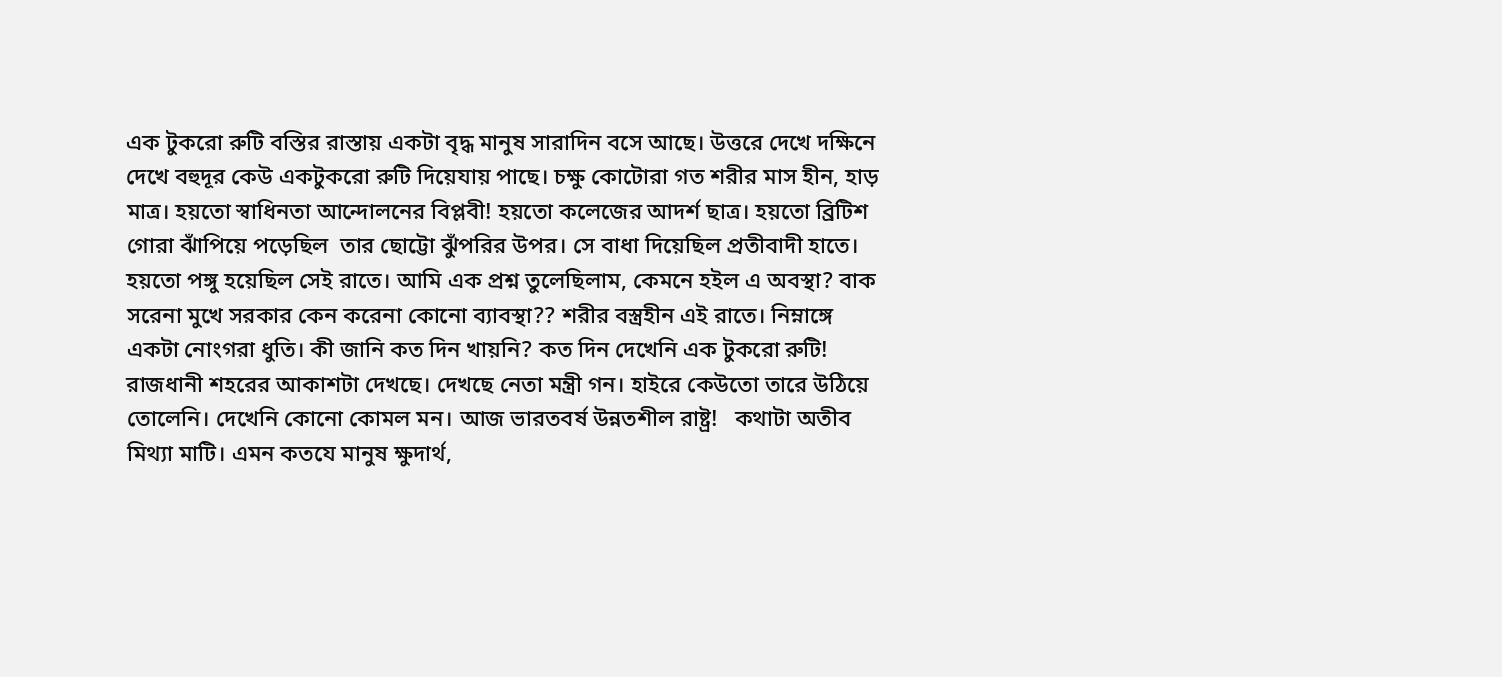এক টুকরো রুটি বস্তির রাস্তায় একটা বৃদ্ধ মানুষ সারাদিন বসে আছে। উত্তরে দেখে দক্ষিনে দেখে বহুদূর কেউ একটুকরো রুটি দিয়েযায় পাছে। চক্ষু কোটোরা গত শরীর মাস হীন, হাড় মাত্র। হয়তো স্বাধিনতা আন্দোলনের বিপ্লবী! হয়তো কলেজের আদর্শ ছাত্র। হয়তো ব্রিটিশ গোরা ঝাঁপিয়ে পড়েছিল  তার ছোট্টো ঝুঁপরির উপর। সে বাধা দিয়েছিল প্রতীবাদী হাতে। হয়তো পঙ্গু হয়েছিল সেই রাতে। আমি এক প্রশ্ন তুলেছিলাম, কেমনে হইল এ অবস্থা? বাক সরেনা মুখে সরকার কেন করেনা কোনো ব্যাবস্থা?? শরীর বস্ত্রহীন এই রাতে। নিম্নাঙ্গে একটা নোংগরা ধুতি। কী জানি কত দিন খায়নি? কত দিন দেখেনি এক টুকরো রুটি! রাজধানী শহরের আকাশটা দেখছে। দেখছে নেতা মন্ত্রী গন। হাইরে কেউতো তারে উঠিয়ে তোলেনি। দেখেনি কোনো কোমল মন। আজ ভারতবর্ষ উন্নতশীল রাষ্ট্র!   কথাটা অতীব মিথ্যা মাটি। এমন কতযে মানুষ ক্ষুদার্থ,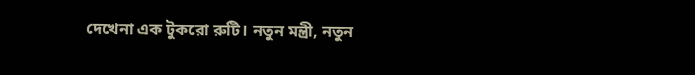দেখেনা এক টুকরো রুটি। নতুন মন্ত্রী, নতুন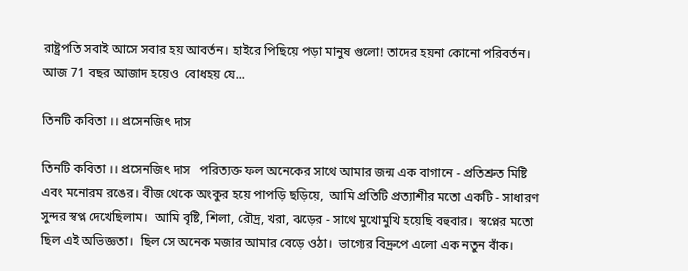রাষ্ট্রপতি সবাই আসে সবার হয় আবর্তন। হাইরে পিছিয়ে পড়া মানুষ গুলো! তাদের হয়না কোনো পরিবর্তন। আজ 71 বছর আজাদ হয়েও  বোধহয় যে...

তিনটি কবিতা ।। প্রসেনজিৎ দাস

তিনটি কবিতা ।। প্রসেনজিৎ দাস   পরিত্যক্ত ফল অনেকের সাথে আমার জন্ম এক বাগানে - প্রতিশ্রুত মিষ্টি এবং মনোরম রঙের। বীজ থেকে অংকুর হয়ে পাপড়ি ছড়িয়ে,  আমি প্রতিটি প্রত্যাশীর মতো একটি - সাধারণ সুন্দর স্বপ্ন দেখেছিলাম।  আমি বৃষ্টি, শিলা, রৌদ্র, খরা, ঝড়ের - সাথে মুখোমুখি হয়েছি বহুবার।  স্বপ্নের মতো ছিল এই অভিজ্ঞতা।  ছিল সে অনেক মজার আমার বেড়ে ওঠা।  ভাগ্যের বিদ্রুপে এলো এক নতুন বাঁক।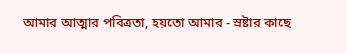আমার আত্মার পবিত্রতা, হয়তো আমার - স্রষ্টার কাছে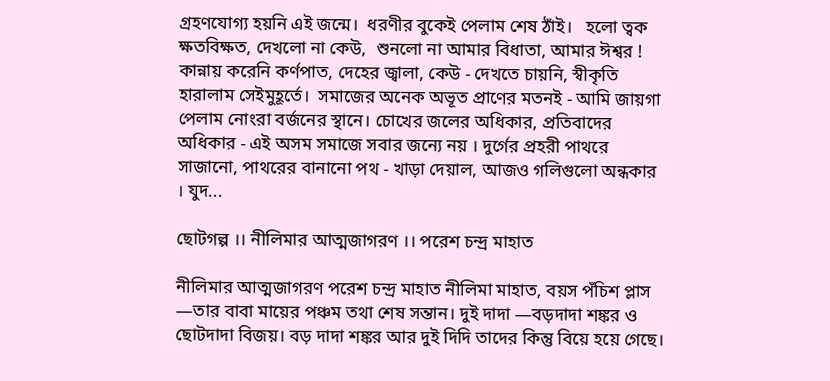গ্রহণযোগ্য হয়নি এই জন্মে।  ধরণীর বুকেই পেলাম শেষ ঠাঁই।   হলো ত্বক ক্ষতবিক্ষত, দেখলো না কেউ,  শুনলো না আমার বিধাতা, আমার ঈশ্বর ! কান্নায় করেনি কর্ণপাত, দেহের জ্বালা, কেউ - দেখতে চায়নি, স্বীকৃতি হারালাম সেইমুহূর্তে।  সমাজের অনেক অভূত প্রাণের মতনই - আমি জায়গা পেলাম নোংরা বর্জনের স্থানে। চোখের জলের অধিকার, প্রতিবাদের অধিকার - এই অসম সমাজে সবার জন্যে নয় । দুর্গের প্রহরী পাথরে সাজানো, পাথরের বানানো পথ - খাড়া দেয়াল, আজও গলিগুলো অন্ধকার । যুদ...

ছোটগল্প ।। নীলিমার আত্মজাগরণ ।। পরেশ চন্দ্র মাহাত

নীলিমার আত্মজাগরণ পরেশ চন্দ্র মাহাত নীলিমা মাহাত, বয়স পঁচিশ প্লাস —তার বাবা মায়ের পঞ্চম তথা শেষ সন্তান। দুই দাদা —বড়দাদা শঙ্কর ও ছোটদাদা বিজয়। বড় দাদা শঙ্কর আর দুই দিদি তাদের কিন্তু বিয়ে হয়ে গেছে।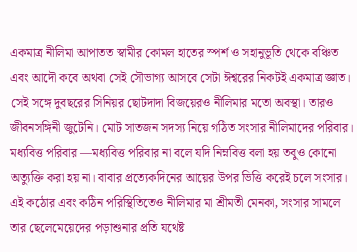একমাত্র নীলিমা আপাতত স্বামীর কোমল হাতের স্পর্শ ও সহানুভূতি থেকে বঞ্চিত এবং আদৌ কবে অথবা সেই সৌভাগ্য আসবে সেটা ঈশ্বরের নিকটই একমাত্র জ্ঞাত। সেই সঙ্গে দুবছরের সিনিয়র ছোটদাদা বিজয়েরও নীলিমার মতো অবস্থা। তারও জীবনসঙ্গিনী জুটেনি। মোট সাতজন সদস্য নিয়ে গঠিত সংসার নীলিমাদের পরিবার। মধ্যবিত্ত পরিবার —মধ্যবিত্ত পরিবার না বলে যদি নিম্নবিত্ত বলা হয় তবুও কোনো অত্যুক্তি করা হয় না। বাবার প্রত্যেকদিনের আয়ের উপর ভিত্তি করেই চলে সংসার। এই কঠোর এবং কঠিন পরিস্থিতিতেও নীলিমার মা শ্রীমতী মেনকা‚ সংসার সামলে তার ছেলেমেয়েদের পড়াশুনার প্রতি যথেষ্ট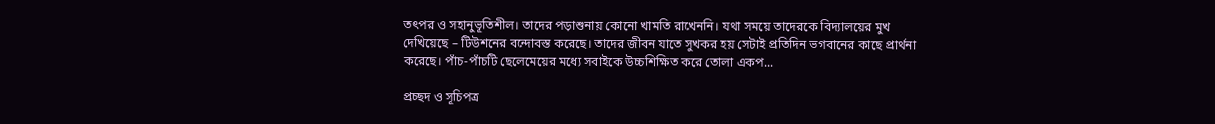তৎপর ও সহানুভূতিশীল। তাদের পড়াশুনায় কোনো খামতি রাখেননি। যথা সময়ে তাদেরকে বিদ্যালয়ের মুখ দেখিয়েছে – টিউশনের বন্দোবস্ত করেছে। তাদের জীবন যাতে সুখকর হয় সেটাই প্রতিদিন ভগবানের কাছে প্রার্থনা করেছে। পাঁচ-পাঁচটি ছেলেমেয়ের মধ্যে সবাইকে উচ্চশিক্ষিত করে তোলা একপ...

প্রচ্ছদ ও সূচিপত্র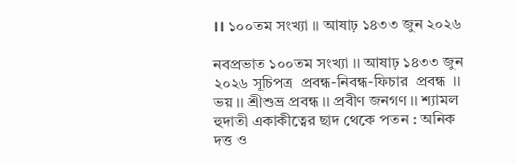।। ১০০তম সংখ্যা ।। আষাঢ় ১৪৩৩ জুন ২০২৬

নবপ্রভাত ১০০তম সংখ্যা ।। আষাঢ় ১৪৩৩ জুন ২০২৬ সূচিপত্র  প্রবন্ধ-নিবন্ধ-ফিচার  প্রবন্ধ  ।। ভয় ।। শ্রীশুভ্র প্রবন্ধ ।। প্রবীণ জনগণ ।। শ্যামল হুদাতী একাকীত্বের ছাদ থেকে পতন : অনিক দত্ত ও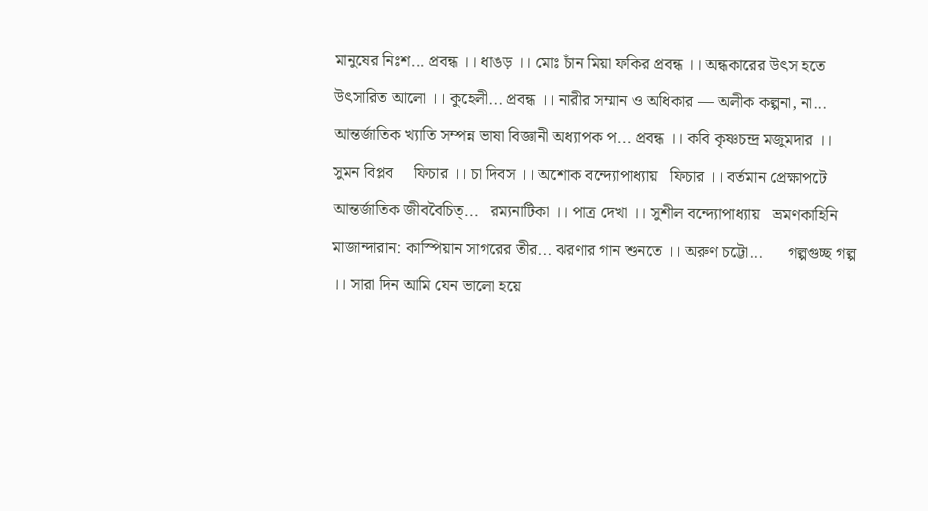মানুষের নিঃশ... প্রবন্ধ ।। ধাঙড় ।। মোঃ চাঁন মিয়া ফকির প্রবন্ধ ।। অন্ধকারের উৎস হতে উৎসারিত আলো ।। কুহেলী... প্রবন্ধ ।। নারীর সম্মান ও অধিকার — অলীক কল্পনা, না... আন্তর্জাতিক খ্যাতি সম্পন্ন ভাষা বিজ্ঞানী অধ্যাপক প... প্রবন্ধ ।। কবি কৃষ্ণচন্দ্র মজুমদার ।। সুমন বিপ্লব     ফিচার ।। চা দিবস ।। অশোক বন্দ্যোপাধ্যায়   ফিচার ।। বর্তমান প্রেক্ষাপটে আন্তর্জাতিক জীববৈচিত্...   রম্যনাটিকা ।। পাত্র দেখা ।। সুশীল বন্দ্যোপাধ্যায়   ভ্রমণকাহিনি মাজান্দারান: কাস্পিয়ান সাগরের তীর... ঝরণার গান শুনতে ।। অরুণ চট্টো...      গল্পগুচ্ছ গল্প ।। সারা দিন আমি যেন ভালো হয়ে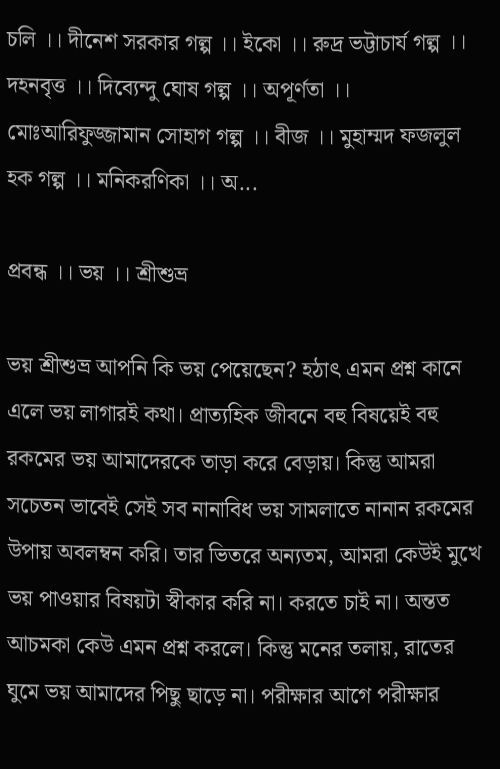চলি ।। দীনেশ সরকার গল্প ।। ইকো ।। রুদ্র ভট্টাচার্য গল্প ।। দহনবৃত্ত ।। দিব্যেন্দু ঘোষ গল্প ।। অপূর্ণতা ।। মোঃআরিফুজ্জামান সোহাগ গল্প ।। বীজ ।। মুহাম্মদ ফজলুল হক গল্প ।। মনিকরণিকা ।। অ...

প্রবন্ধ ।। ভয় ।। শ্রীশুভ্র

ভয় শ্রীশুভ্র আপনি কি ভয় পেয়েছেন? হঠাৎ এমন প্রশ্ন কানে এলে ভয় লাগারই কথা। প্রাত্যহিক জীবনে বহু বিষয়েই বহু রকমের ভয় আমাদেরকে তাড়া করে বেড়ায়। কিন্তু আমরা সচেতন ভাবেই সেই সব নানাবিধ ভয় সামলাতে নানান রকমের উপায় অবলম্বন করি। তার ভিতরে অন্যতম, আমরা কেউই মুখে ভয় পাওয়ার বিষয়টা স্বীকার করি না। করতে চাই না। অন্তত আচমকা কেউ এমন প্রশ্ন করলে। কিন্তু মনের তলায়, রাতের ঘুমে ভয় আমাদের পিছু ছাড়ে না। পরীক্ষার আগে পরীক্ষার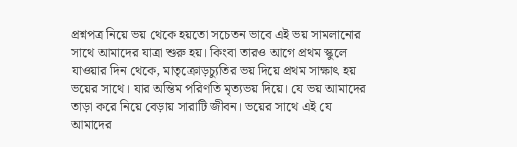প্রশ্নপত্র নিয়ে ভয় থেকে হয়তো সচেতন ভাবে এই ভয় সামলানোর সাথে আমাদের যাত্রা শুরু হয়। কিংবা তারও আগে প্রথম স্কুলে যাওয়ার দিন থেকে, মাতৃক্রোড়চ্যুতির ভয় দিয়ে প্রথম সাক্ষাৎ হয় ভয়ের সাথে। যার অন্তিম পরিণতি মৃত্যভয় দিয়ে। যে ভয় আমাদের তাড়া করে নিয়ে বেড়ায় সারাটি জীবন। ভয়ের সাথে এই যে আমাদের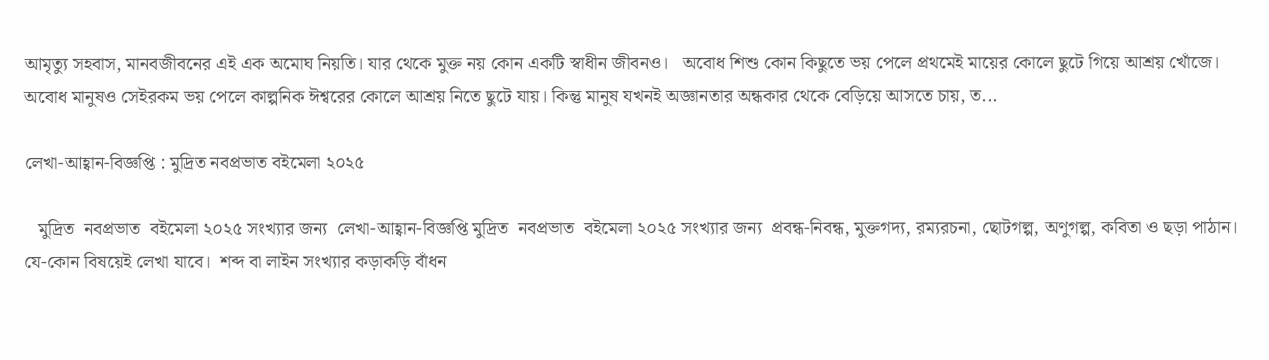আমৃত্যু সহবাস, মানবজীবনের এই এক অমোঘ নিয়তি। যার থেকে মুক্ত নয় কোন একটি স্বাধীন জীবনও।   অবোধ শিশু কোন কিছুতে ভয় পেলে প্রথমেই মায়ের কোলে ছুটে গিয়ে আশ্রয় খোঁজে। অবোধ মানুষও সেইরকম ভয় পেলে কাল্পনিক ঈশ্বরের কোলে আশ্রয় নিতে ছুটে যায়। কিন্তু মানুষ যখনই অজ্ঞানতার অন্ধকার থেকে বেড়িয়ে আসতে চায়, ত...

লেখা-আহ্বান-বিজ্ঞপ্তি : মুদ্রিত নবপ্রভাত বইমেলা ২০২৫

   মুদ্রিত  নবপ্রভাত  বইমেলা ২০২৫ সংখ্যার জন্য  লেখা-আহ্বান-বিজ্ঞপ্তি মুদ্রিত  নবপ্রভাত  বইমেলা ২০২৫ সংখ্যার জন্য  প্রবন্ধ-নিবন্ধ, মুক্তগদ্য, রম্যরচনা, ছোটগল্প, অণুগল্প, কবিতা ও ছড়া পাঠান।  যে-কোন বিষয়েই লেখা যাবে।  শব্দ বা লাইন সংখ্যার কড়াকড়ি বাঁধন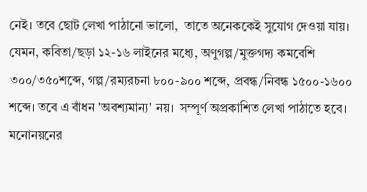নেই। তবে ছোট লেখা পাঠানো ভালো,  তাতে অনেককেই সুযোগ দেওয়া যায়।  যেমন, কবিতা/ছড়া ১২-১৬ লাইনের মধ্যে, অণুগল্প/মুক্তগদ্য কমবেশি ৩০০/৩৫০শব্দে, গল্প/রম্যরচনা ৮০০-৯০০ শব্দে, প্রবন্ধ/নিবন্ধ ১৫০০-১৬০০ শব্দে। তবে এ বাঁধন 'অবশ্যমান্য' নয়।  সম্পূর্ণ অপ্রকাশিত লেখা পাঠাতে হবে। মনোনয়নের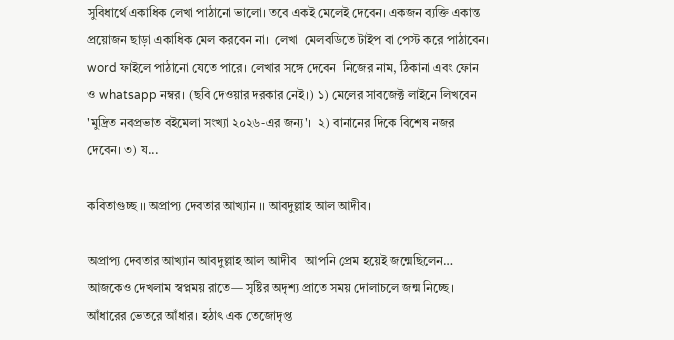সুবিধার্থে একাধিক লেখা পাঠানো ভালো। তবে একই মেলেই দেবেন। একজন ব্যক্তি একান্ত প্রয়োজন ছাড়া একাধিক মেল করবেন না।  লেখা  মেলবডিতে টাইপ বা পেস্ট করে পাঠাবেন। word ফাইলে পাঠানো যেতে পারে। লেখার সঙ্গে দেবেন  নিজের নাম, ঠিকানা এবং ফোন ও whatsapp নম্বর। (ছবি দেওয়ার দরকার নেই।) ১) মেলের সাবজেক্ট লাইনে লিখবেন 'মুদ্রিত নবপ্রভাত বইমেলা সংখ্যা ২০২৬-এর জন্য'।  ২) বানানের দিকে বিশেষ নজর দেবেন। ৩) য...

কবিতাগুচ্ছ ।। অপ্রাপ্য দেবতার আখ্যান ।। আবদুল্লাহ আল আদীব।

অপ্রাপ্য দেবতার আখ্যান আবদুল্লাহ আল আদীব   আপনি প্রেম হয়েই জন্মেছিলেন…   আজকেও দেখলাম স্বপ্নময় রাতে— সৃষ্টির অদৃশ্য প্রাতে সময় দোলাচলে জন্ম নিচ্ছে। আঁধারের ভেতরে আঁধার। হঠাৎ এক তেজোদৃপ্ত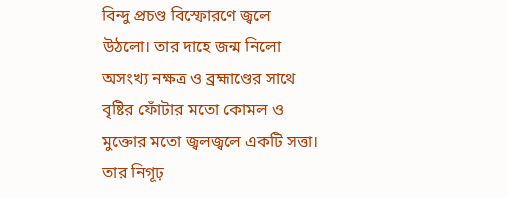বিন্দু প্রচণ্ড বিস্ফোরণে জ্বলে উঠলো। তার দাহে জন্ম নিলো অসংখ্য নক্ষত্র ও ব্রহ্মাণ্ডের সাথে বৃষ্টির ফোঁটার মতো কোমল ও মুক্তোর মতো জ্বলজ্বলে একটি সত্তা। তার নিগূঢ়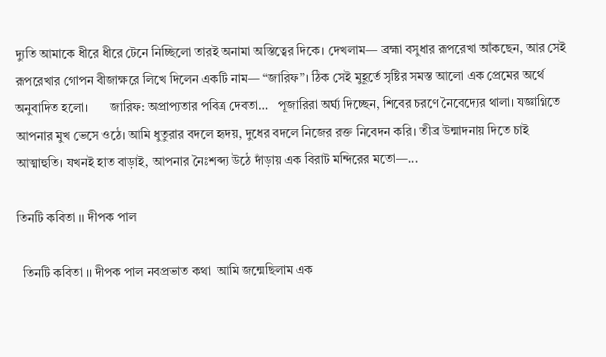দ্যুতি আমাকে ধীরে ধীরে টেনে নিচ্ছিলো তারই অনামা অস্তিত্বের দিকে। দেখলাম— ব্রহ্মা বসুধার রূপরেখা আঁকছেন, আর সেই রূপরেখার গোপন বীজাক্ষরে লিখে দিলেন একটি নাম— “জারিফ”। ঠিক সেই মুহূর্তে সৃষ্টির সমস্ত আলো এক প্রেমের অর্থে অনুবাদিত হলো।       জারিফ: অপ্রাপ্যতার পবিত্র দেবতা…   পূজারিরা অর্ঘ্য দিচ্ছেন, শিবের চরণে নৈবেদ্যের থালা। যজ্ঞাগ্নিতে আপনার মুখ ভেসে ওঠে। আমি ধুতুরার বদলে হৃদয়, দুধের বদলে নিজের রক্ত নিবেদন করি। তীব্র উন্মাদনায় দিতে চাই আত্মাহুতি। যখনই হাত বাড়াই, আপনার নৈঃশব্দ্য উঠে দাঁড়ায় এক বিরাট মন্দিরের মতো—...

তিনটি কবিতা ।। দীপক পাল

  তিনটি কবিতা ।। দীপক পাল নবপ্রভাত কথা  আমি জন্মেছিলাম এক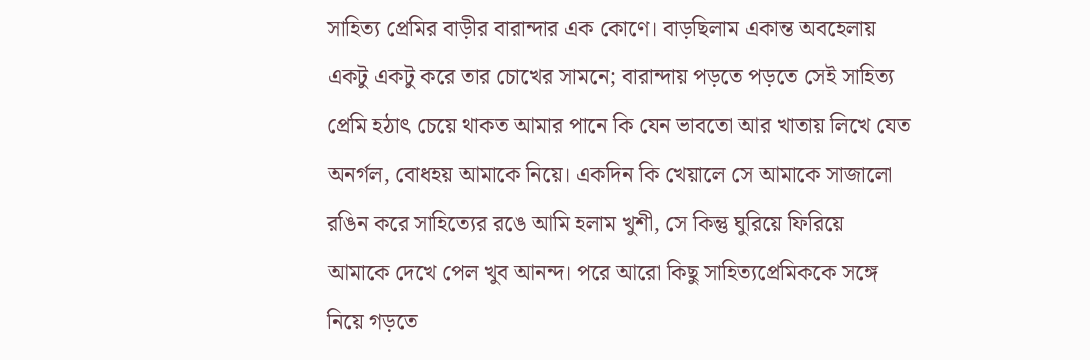সাহিত্য প্রেমির বাড়ীর বারান্দার এক কোণে। বাড়ছিলাম একান্ত অবহেলায় একটু একটু করে তার চোখের সামনে; বারান্দায় পড়তে পড়তে সেই সাহিত্য প্রেমি হঠাৎ চেয়ে থাকত আমার পানে কি যেন ভাবতো আর খাতায় লিখে যেত অনর্গল, বোধহয় আমাকে নিয়ে। একদিন কি খেয়ালে সে আমাকে সাজালো রঙিন করে সাহিত্যের রঙে আমি হলাম খুশী, সে কিন্তু ঘুরিয়ে ফিরিয়ে আমাকে দেখে পেল খুব আনন্দ। পরে আরো কিছু সাহিত্যপ্রেমিককে সঙ্গে নিয়ে গড়তে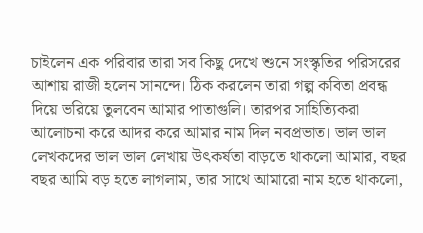চাইলেন এক পরিবার তারা সব কিছু দেখে শুনে সংস্কৃতির পরিসরের আশায় রাজী হলেন সানন্দে। ঠিক করলেন তারা গল্প কবিতা প্রবন্ধ দিয়ে ভরিয়ে তুলবেন আমার পাতাগুলি। তারপর সাহিত্যিকরা আলোচনা করে আদর করে আমার নাম দিল নবপ্রভাত। ভাল ভাল লেখকদের ভাল ভাল লেখায় উৎকর্ষতা বাড়তে থাকলো আমার, বছর বছর আমি বড় হতে লাগলাম, তার সাথে আমারো নাম হতে থাকলো,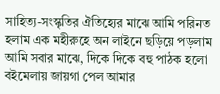সাহিত্য-সংস্কৃতির ঐতিহ্যের মাঝে আমি পরিনত হলাম এক মহীরুহে অন লাইনে ছড়িয়ে পড়লাম আমি সবার মাঝে, দিকে দিকে বহু পাঠক হলো বইমেলায় জায়গা পেল আমার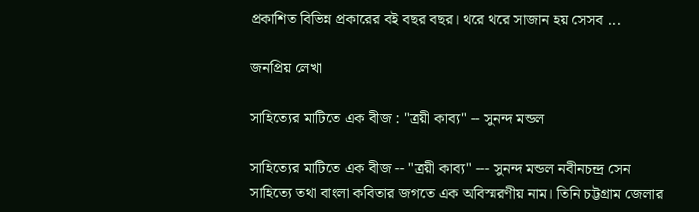প্রকাশিত বিভিন্ন প্রকারের বই বছর বছর। থরে থরে সাজান হয় সেসব ...

জনপ্রিয় লেখা

সাহিত্যের মাটিতে এক বীজ : "ত্রয়ী কাব্য" -- সুনন্দ মন্ডল

সাহিত্যের মাটিতে এক বীজ -- "ত্রয়ী কাব্য" --- সুনন্দ মন্ডল নবীনচন্দ্র সেন সাহিত্যে তথা বাংলা কবিতার জগতে এক অবিস্মরণীয় নাম। তিনি চট্টগ্রাম জেলার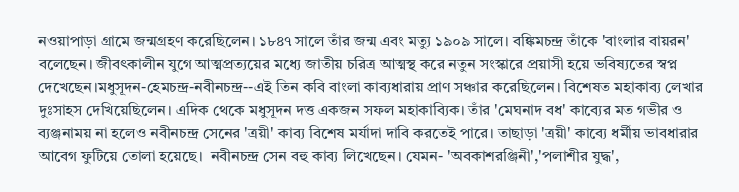নওয়াপাড়া গ্রামে জন্মগ্রহণ করেছিলেন। ১৮৪৭ সালে তাঁর জন্ম এবং মত্যু ১৯০৯ সালে। বঙ্কিমচন্দ্র তাঁকে 'বাংলার বায়রন' বলেছেন। জীবৎকালীন যুগে আত্মপ্রত্যয়ের মধ্যে জাতীয় চরিত্র আত্মস্থ করে নতুন সংস্কারে প্রয়াসী হয়ে ভবিষ্যতের স্বপ্ন দেখেছেন।মধুসূদন-হেমচন্দ্র-নবীনচন্দ্র--এই তিন কবি বাংলা কাব্যধারায় প্রাণ সঞ্চার করেছিলেন। বিশেষত মহাকাব্য লেখার দুঃসাহস দেখিয়েছিলেন। এদিক থেকে মধুসূদন দত্ত একজন সফল মহাকাব্যিক। তাঁর 'মেঘনাদ বধ' কাব্যের মত গভীর ও ব্যঞ্জনাময় না হলেও নবীনচন্দ্র সেনের 'ত্রয়ী' কাব্য বিশেষ মর্যাদা দাবি করতেই পারে। তাছাড়া 'ত্রয়ী' কাব্যে ধর্মীয় ভাবধারার আবেগ ফুটিয়ে তোলা হয়েছে।  নবীনচন্দ্র সেন বহু কাব্য লিখেছেন। যেমন- 'অবকাশরঞ্জিনী','পলাশীর যুদ্ধ',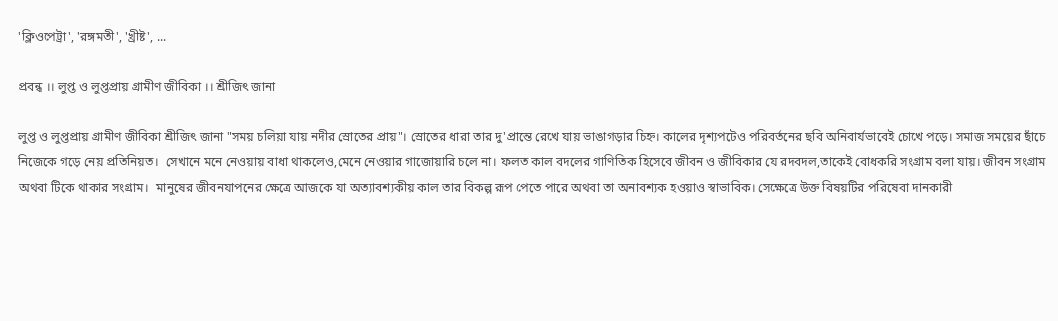'ক্লিওপেট্রা', 'রঙ্গমতী', 'খ্রীষ্ট', ...

প্রবন্ধ ।। লুপ্ত ও লুপ্তপ্রায় গ্রামীণ জীবিকা ।। শ্রীজিৎ জানা

লুপ্ত ও লুপ্তপ্রায় গ্রামীণ জীবিকা শ্রীজিৎ জানা "সময় চলিয়া যায় নদীর স্রোতের প্রায়"। স্রোতের ধারা তার দু'প্রান্তে রেখে যায় ভাঙাগড়ার চিহ্ন। কালের দৃশ্যপটেও পরিবর্তনের ছবি অনিবার্যভাবেই চোখে পড়ে। সমাজ সময়ের ছাঁচে নিজেকে গড়ে নেয় প্রতিনিয়ত।  সেখানে মনে নেওয়ায় বাধা থাকলেও,মেনে নেওয়ার গাজোয়ারি চলে না। ফলত কাল বদলের গাণিতিক হিসেবে জীবন ও জীবিকার যে রদবদল,তাকেই বোধকরি সংগ্রাম বলা যায়। জীবন সংগ্রাম অথবা টিকে থাকার সংগ্রাম।  মানুষের জীবনযাপনের ক্ষেত্রে আজকে যা অত্যাবশ্যকীয় কাল তার বিকল্প রূপ পেতে পারে অথবা তা অনাবশ্যক হওয়াও স্বাভাবিক। সেক্ষেত্রে উক্ত বিষয়টির পরিষেবা দানকারী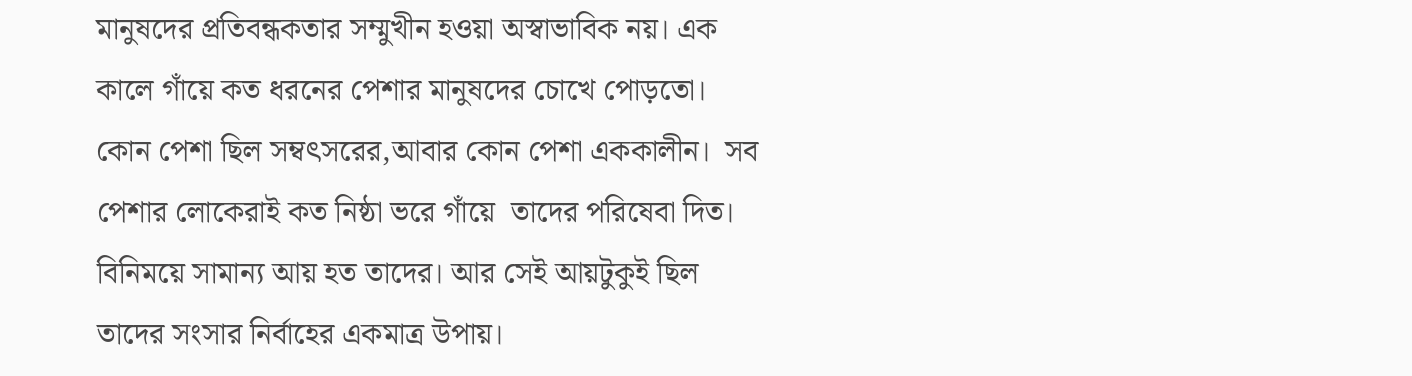মানুষদের প্রতিবন্ধকতার সম্মুখীন হওয়া অস্বাভাবিক নয়। এক কালে গাঁয়ে কত ধরনের পেশার মানুষদের চোখে পোড়তো। কোন পেশা ছিল সম্বৎসরের,আবার কোন পেশা এককালীন।  সব পেশার লোকেরাই কত নিষ্ঠা ভরে গাঁয়ে  তাদের পরিষেবা দিত। বিনিময়ে সামান্য আয় হত তাদের। আর সেই আয়টুকুই ছিল  তাদের সংসার নির্বাহের একমাত্র উপায়।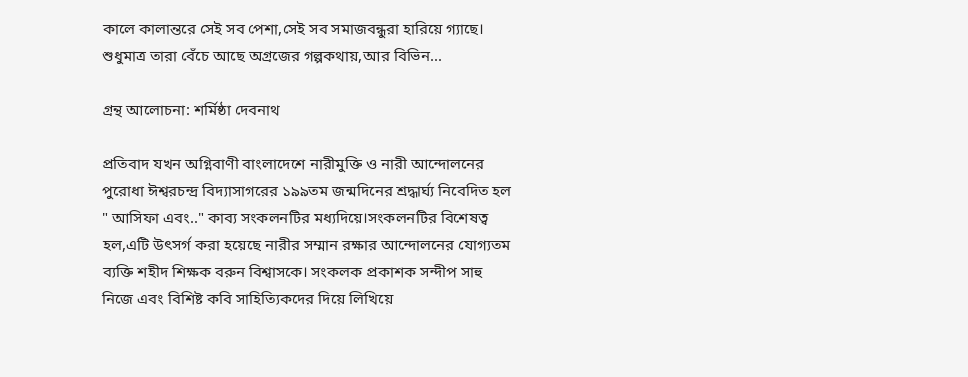কালে কালান্তরে সেই সব পেশা,সেই সব সমাজবন্ধুরা হারিয়ে গ্যাছে। শুধুমাত্র তারা বেঁচে আছে অগ্রজের গল্পকথায়,আর বিভিন...

গ্রন্থ আলোচনা: শর্মিষ্ঠা দেবনাথ

প্রতিবাদ যখন অগ্নিবাণী বাংলাদেশে নারীমুক্তি ও নারী আন্দোলনের পুরোধা ঈশ্বরচন্দ্র বিদ্যাসাগরের ১৯৯তম জন্মদিনের শ্রদ্ধার্ঘ্য নিবেদিত হল " আসিফা এবং.." কাব্য সংকলনটির মধ্যদিয়ে।সংকলনটির বিশেষত্ব হল,এটি উৎসর্গ করা হয়েছে নারীর সম্মান রক্ষার আন্দোলনের যোগ্যতম ব্যক্তি শহীদ শিক্ষক বরুন বিশ্বাসকে। সংকলক প্রকাশক সন্দীপ সাহু নিজে এবং বিশিষ্ট কবি সাহিত্যিকদের দিয়ে লিখিয়ে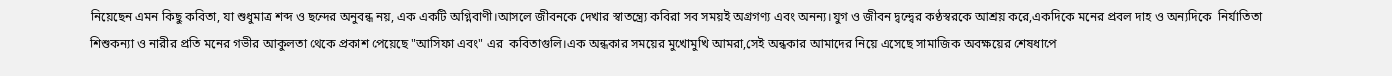নিয়েছেন এমন কিছু কবিতা, যা শুধুমাত্র শব্দ ও ছন্দের অনুবন্ধ নয়, এক একটি অগ্নিবাণী।আসলে জীবনকে দেখার স্বাতন্ত্র‍্যে কবিরা সব সময়ই অগ্রগণ্য এবং অনন্য।যুগ ও জীবন দ্বন্দ্বের কণ্ঠস্বরকে আশ্রয় করে,একদিকে মনের প্রবল দাহ ও অন্যদিকে  নির্যাতিতা শিশুকন্যা ও নারীর প্রতি মনের গভীর আকুলতা থেকে প্রকাশ পেয়েছে "আসিফা এবং" এর  কবিতাগুলি।এক অন্ধকার সময়ের মুখোমুখি আমরা,সেই অন্ধকার আমাদের নিয়ে এসেছে সামাজিক অবক্ষয়ের শেষধাপে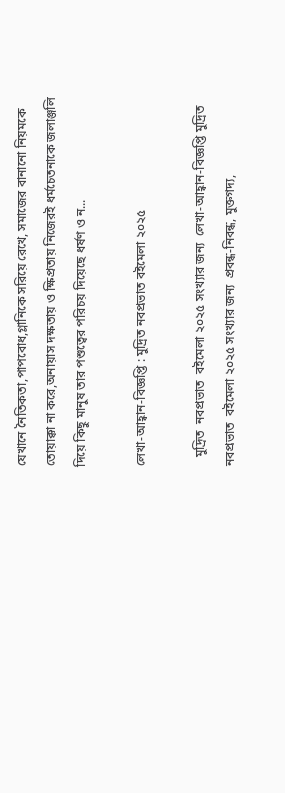যেখানে নৈতিকতা,পাপবোধ,গ্লানিকে সরিয়ে রেখে, সমাজের বানানো নিয়মকে তোয়াক্কা না করে,অনায়াস দক্ষতায় ও ক্ষিপ্রতায় নিজেরই ধর্মচেতনাকে জলাঞ্জলি দিয়ে কিছু মানুষ তার পশুত্বের পরিচয় দিয়েছে ধর্ষণ ও ন...

লেখা-আহ্বান-বিজ্ঞপ্তি : মুদ্রিত নবপ্রভাত বইমেলা ২০২৫

   মুদ্রিত  নবপ্রভাত  বইমেলা ২০২৫ সংখ্যার জন্য  লেখা-আহ্বান-বিজ্ঞপ্তি মুদ্রিত  নবপ্রভাত  বইমেলা ২০২৫ সংখ্যার জন্য  প্রবন্ধ-নিবন্ধ, মুক্তগদ্য,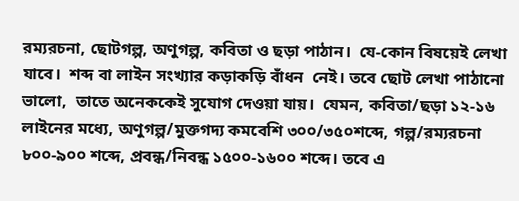রম্যরচনা, ছোটগল্প, অণুগল্প, কবিতা ও ছড়া পাঠান।  যে-কোন বিষয়েই লেখা যাবে।  শব্দ বা লাইন সংখ্যার কড়াকড়ি বাঁধন  নেই। তবে ছোট লেখা পাঠানো ভালো,  তাতে অনেককেই সুযোগ দেওয়া যায়।  যেমন, কবিতা/ছড়া ১২-১৬ লাইনের মধ্যে, অণুগল্প/মুক্তগদ্য কমবেশি ৩০০/৩৫০শব্দে, গল্প/রম্যরচনা ৮০০-৯০০ শব্দে, প্রবন্ধ/নিবন্ধ ১৫০০-১৬০০ শব্দে। তবে এ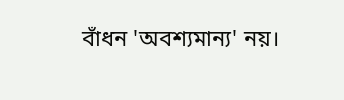বাঁধন 'অবশ্যমান্য' নয়।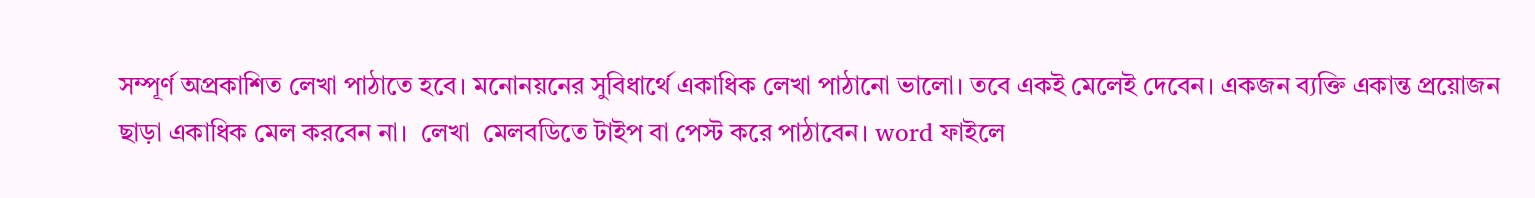সম্পূর্ণ অপ্রকাশিত লেখা পাঠাতে হবে। মনোনয়নের সুবিধার্থে একাধিক লেখা পাঠানো ভালো। তবে একই মেলেই দেবেন। একজন ব্যক্তি একান্ত প্রয়োজন ছাড়া একাধিক মেল করবেন না।  লেখা  মেলবডিতে টাইপ বা পেস্ট করে পাঠাবেন। word ফাইলে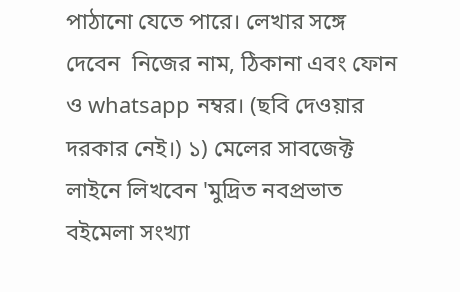পাঠানো যেতে পারে। লেখার সঙ্গে দেবেন  নিজের নাম, ঠিকানা এবং ফোন ও whatsapp নম্বর। (ছবি দেওয়ার দরকার নেই।) ১) মেলের সাবজেক্ট লাইনে লিখবেন 'মুদ্রিত নবপ্রভাত বইমেলা সংখ্যা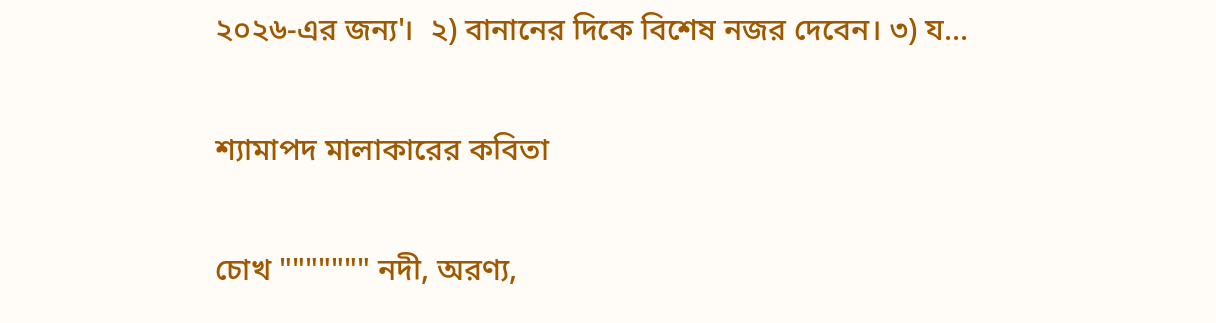২০২৬-এর জন্য'।  ২) বানানের দিকে বিশেষ নজর দেবেন। ৩) য...

শ্যামাপদ মালাকারের কবিতা

চোখ """"""" নদী, অরণ্য,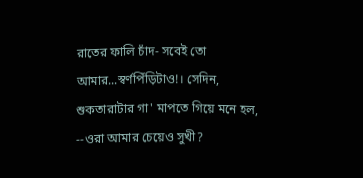রাতের ফালি চাঁদ- সবেই তো আমার...স্বর্ণপিঁড়িটাও!। সেদিন, শুকতারাটার গা' মাপতে গিয়ে মনে হল, --ওরা আমার চেয়েও সুখী?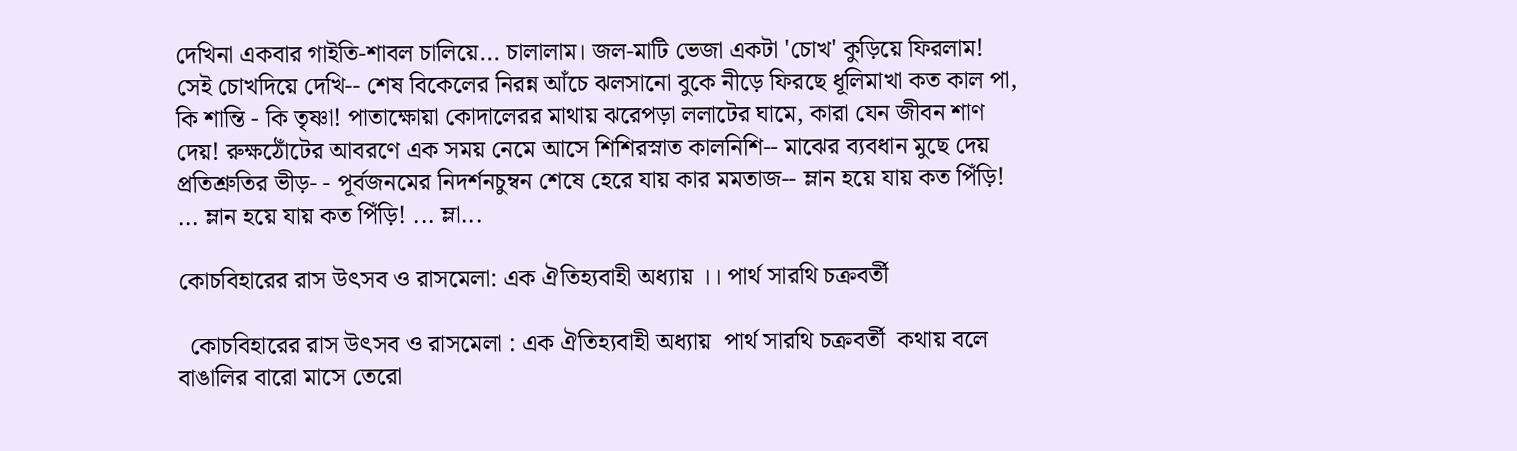দেখিনা একবার গাইতি-শাবল চালিয়ে... চালালাম। জল-মাটি ভেজা একটা 'চোখ' কুড়িয়ে ফিরলাম! সেই চোখদিয়ে দেখি-- শেষ বিকেলের নিরন্ন আঁচে ঝলসানো বুকে নীড়ে ফিরছে ধূলিমাখা কত কাল পা, কি শান্তি - কি তৃষ্ণা! পাতাক্ষোয়া কোদালেরর মাথায় ঝরেপড়া ললাটের ঘামে, কারা যেন জীবন শাণ দেয়! রুক্ষঠোঁটের আবরণে এক সময় নেমে আসে শিশিরস্নাত কালনিশি-- মাঝের ব্যবধান মুছে দেয় প্রতিশ্রুতির ভীড়- - পূর্বজনমের নিদর্শনচুম্বন শেষে হেরে যায় কার মমতাজ-- ম্লান হয়ে যায় কত পিঁড়ি! ... ম্লান হয়ে যায় কত পিঁড়ি! ... ম্লা...

কোচবিহারের রাস উৎসব ও রাসমেলা: এক ঐতিহ্যবাহী অধ্যায় ।। পার্থ সারথি চক্রবর্তী

  কোচবিহারের রাস উৎসব ও রাসমেলা : এক ঐতিহ্যবাহী অধ্যায়  পার্থ সারথি চক্রবর্তী  কথায় বলে বাঙালির বারো মাসে তেরো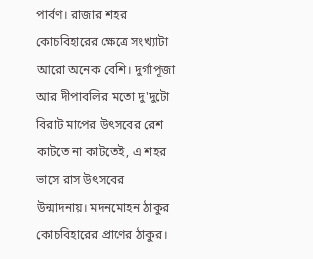পার্বণ। রাজার শহর কোচবিহারের ক্ষেত্রে সংখ্যাটা আরো অনেক বেশি। দুর্গাপূজা আর দীপাবলির মতো দু'দুটো বিরাট মাপের উৎসবের রেশ কাটতে না কাটতেই, এ শহর ভাসে রাস উৎসবের উন্মাদনায়। মদনমোহন ঠাকুর কোচবিহারের প্রাণের ঠাকুর।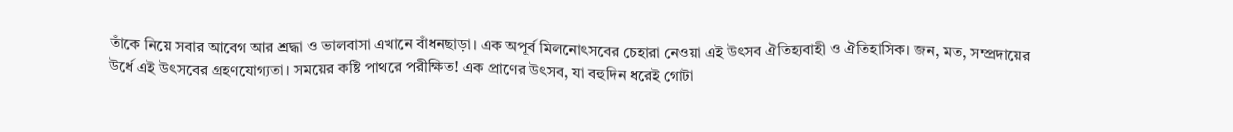তাঁকে নিয়ে সবার আবেগ আর শ্রদ্ধা ও ভালবাসা এখানে বাঁধনছাড়া। এক অপূর্ব মিলনোৎসবের চেহারা নেওয়া এই উৎসব ঐতিহ্যবাহী ও ঐতিহাসিক। জন, মত, সম্প্রদায়ের উর্ধে এই উৎসবের গ্রহণযোগ্যতা। সময়ের কষ্টি পাথরে পরীক্ষিত! এক প্রাণের উৎসব, যা বহুদিন ধরেই গোটা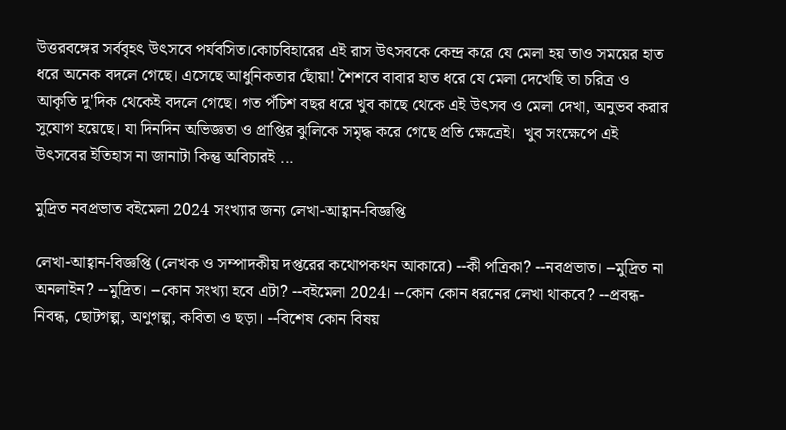উত্তরবঙ্গের সর্ববৃহৎ উৎসবে পর্যবসিত।কোচবিহারের এই রাস উৎসবকে কেন্দ্র করে যে মেলা হয় তাও সময়ের হাত ধরে অনেক বদলে গেছে। এসেছে আধুনিকতার ছোঁয়া! শৈশবে বাবার হাত ধরে যে মেলা দেখেছি তা চরিত্র ও আকৃতি দু'দিক থেকেই বদলে গেছে। গত পঁচিশ বছর ধরে খুব কাছে থেকে এই উৎসব ও মেলা দেখা, অনুভব করার সুযোগ হয়েছে। যা দিনদিন অভিজ্ঞতা ও প্রাপ্তির ঝুলিকে সমৃদ্ধ করে গেছে প্রতি ক্ষেত্রেই।  খুব সংক্ষেপে এই উৎসবের ইতিহাস না জানাটা কিন্তু অবিচারই ...

মুদ্রিত নবপ্রভাত বইমেলা 2024 সংখ্যার জন্য লেখা-আহ্বান-বিজ্ঞপ্তি

লেখা-আহ্বান-বিজ্ঞপ্তি (লেখক ও সম্পাদকীয় দপ্তরের কথোপকথন আকারে) --কী পত্রিকা? --নবপ্রভাত। --মুদ্রিত না অনলাইন? --মুদ্রিত। --কোন সংখ্যা হবে এটা? --বইমেলা 2024। --কোন কোন ধরনের লেখা থাকবে? --প্রবন্ধ-নিবন্ধ, ছোটগল্প, অণুগল্প, কবিতা ও ছড়া। --বিশেষ কোন বিষয়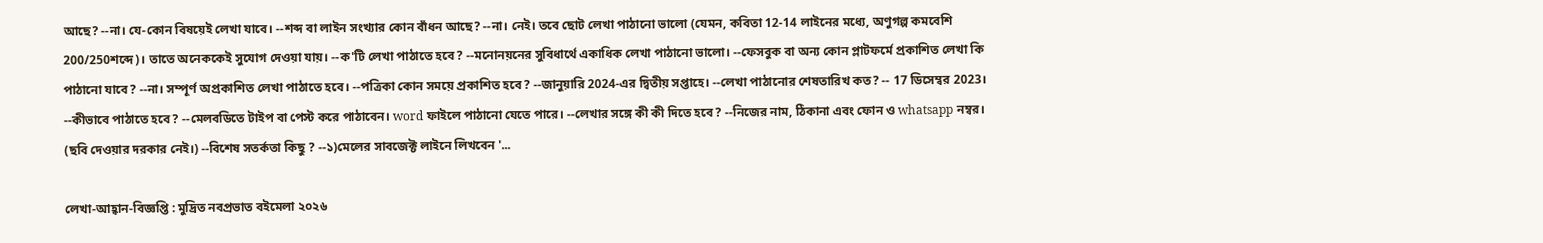আছে? --না। যে-কোন বিষয়েই লেখা যাবে। --শব্দ বা লাইন সংখ্যার কোন বাঁধন আছে? --না। নেই। তবে ছোট লেখা পাঠানো ভালো (যেমন, কবিতা 12-14 লাইনের মধ্যে, অণুগল্প কমবেশি 200/250শব্দে)। তাতে অনেককেই সুযোগ দেওয়া যায়। --ক'টি লেখা পাঠাতে হবে? --মনোনয়নের সুবিধার্থে একাধিক লেখা পাঠানো ভালো। --ফেসবুক বা অন্য কোন প্লাটফর্মে প্রকাশিত লেখা কি পাঠানো যাবে? --না। সম্পূর্ণ অপ্রকাশিত লেখা পাঠাতে হবে। --পত্রিকা কোন সময়ে প্রকাশিত হবে? --জানুয়ারি 2024-এর দ্বিতীয় সপ্তাহে। --লেখা পাঠানোর শেষতারিখ কত? -- 17 ডিসেম্বর 2023। --কীভাবে পাঠাতে হবে? --মেলবডিতে টাইপ বা পেস্ট করে পাঠাবেন। word ফাইলে পাঠানো যেতে পারে। --লেখার সঙ্গে কী কী দিতে হবে? --নিজের নাম, ঠিকানা এবং ফোন ও whatsapp নম্বর। (ছবি দেওয়ার দরকার নেই।) --বিশেষ সতর্কতা কিছু ? --১)মেলের সাবজেক্ট লাইনে লিখবেন '...

লেখা-আহ্বান-বিজ্ঞপ্তি : মুদ্রিত নবপ্রভাত বইমেলা ২০২৬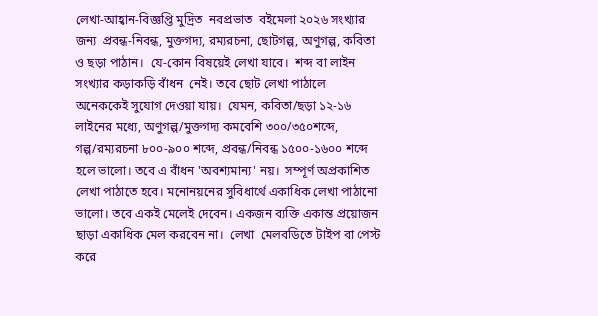লেখা-আহ্বান-বিজ্ঞপ্তি মুদ্রিত  নবপ্রভাত  বইমেলা ২০২৬ সংখ্যার জন্য  প্রবন্ধ-নিবন্ধ, মুক্তগদ্য, রম্যরচনা, ছোটগল্প, অণুগল্প, কবিতা ও ছড়া পাঠান।  যে-কোন বিষয়েই লেখা যাবে।  শব্দ বা লাইন সংখ্যার কড়াকড়ি বাঁধন  নেই। তবে ছোট লেখা পাঠালে  অনেককেই সুযোগ দেওয়া যায়।  যেমন, কবিতা/ছড়া ১২-১৬ লাইনের মধ্যে, অণুগল্প/মুক্তগদ্য কমবেশি ৩০০/৩৫০শব্দে, গল্প/রম্যরচনা ৮০০-৯০০ শব্দে, প্রবন্ধ/নিবন্ধ ১৫০০-১৬০০ শব্দে হলে ভালো। তবে এ বাঁধন 'অবশ্যমান্য' নয়।  সম্পূর্ণ অপ্রকাশিত লেখা পাঠাতে হবে। মনোনয়নের সুবিধার্থে একাধিক লেখা পাঠানো ভালো। তবে একই মেলেই দেবেন। একজন ব্যক্তি একান্ত প্রয়োজন ছাড়া একাধিক মেল করবেন না।  লেখা  মেলবডিতে টাইপ বা পেস্ট করে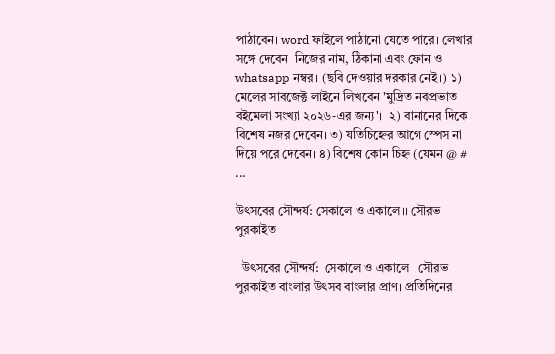পাঠাবেন। word ফাইলে পাঠানো যেতে পারে। লেখার সঙ্গে দেবেন  নিজের নাম, ঠিকানা এবং ফোন ও whatsapp নম্বর। (ছবি দেওয়ার দরকার নেই।) ১) মেলের সাবজেক্ট লাইনে লিখবেন 'মুদ্রিত নবপ্রভাত বইমেলা সংখ্যা ২০২৬-এর জন্য'।  ২) বানানের দিকে বিশেষ নজর দেবেন। ৩) যতিচিহ্নের আগে স্পেস না দিয়ে পরে দেবেন। ৪) বিশেষ কোন চিহ্ন (যেমন @ # ...

উৎসবের সৌন্দর্য: সেকালে ও একালে।। সৌরভ পুরকাইত

  উৎসবের সৌন্দর্য:  সেকালে ও একালে   সৌরভ পুরকাইত বাংলার উৎসব বাংলার প্রাণ। প্রতিদিনের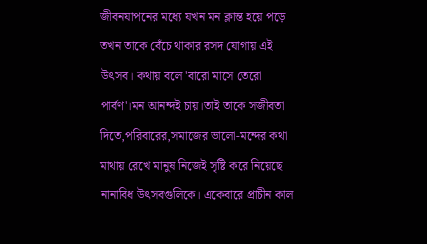জীবনযাপনের মধ্যে যখন মন ক্লান্ত হয়ে পড়ে তখন তাকে বেঁচে থাকার রসদ যোগায় এই উৎসব। কথায় বলে 'বারো মাসে তেরো পার্বণ'।মন আনন্দই চায়।তাই তাকে সজীবতা দিতে,পরিবারের,সমাজের ভালো-মন্দের কথা মাথায় রেখে মানুষ নিজেই সৃষ্টি করে নিয়েছে নানাবিধ উৎসবগুলিকে। একেবারে প্রাচীন কাল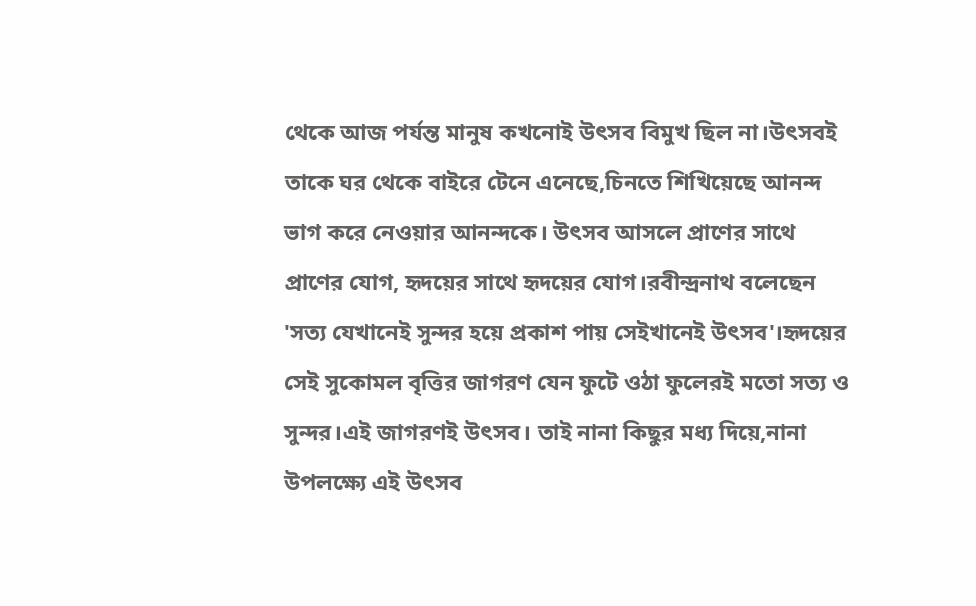থেকে আজ পর্যন্ত মানুষ কখনোই উৎসব বিমুখ ছিল না।উৎসবই তাকে ঘর থেকে বাইরে টেনে এনেছে,চিনতে শিখিয়েছে আনন্দ ভাগ করে নেওয়ার আনন্দকে। উৎসব আসলে প্রাণের সাথে প্রাণের যোগ, হৃদয়ের সাথে হৃদয়ের যোগ।রবীন্দ্রনাথ বলেছেন 'সত্য যেখানেই সুন্দর হয়ে প্রকাশ পায় সেইখানেই উৎসব'।হৃদয়ের সেই সুকোমল বৃত্তির জাগরণ যেন ফুটে ওঠা ফুলেরই মতো সত্য ও সুন্দর।এই জাগরণই উৎসব। তাই নানা কিছুর মধ্য দিয়ে,নানা উপলক্ষ্যে এই উৎসব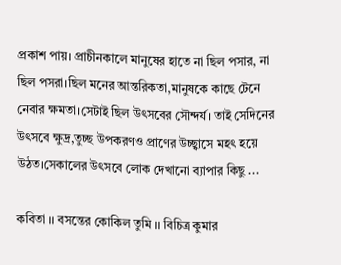প্রকাশ পায়। প্রাচীনকালে মানুষের হাতে না ছিল পসার, না ছিল পসরা।ছিল মনের আন্তরিকতা,মানুষকে কাছে টেনে নেবার ক্ষমতা।সেটাই ছিল উৎসবের সৌন্দর্য। তাই সেদিনের উৎসবে ক্ষুদ্র,তুচ্ছ উপকরণও প্রাণের উচ্ছ্বাসে মহৎ হয়ে উঠত।সেকালের উৎসবে লোক দেখানো ব্যাপার কিছু ...

কবিতা ।। বসন্তের কোকিল তুমি ।। বিচিত্র কুমার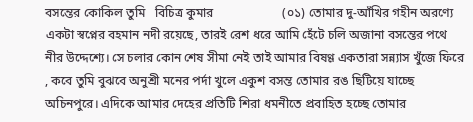বসন্তের কোকিল তুমি   বিচিত্র কুমার                      (০১) তোমার দু-আঁখির গহীন অরণ্যে একটা স্বপ্নের বহমান নদী রয়েছে, তারই রেশ ধরে আমি হেঁটে চলি অজানা বসন্তের পথে নীর উদ্দেশ্যে। সে চলার কোন শেষ সীমা নেই তাই আমার বিষণ্ণ একতারা সন্ন্যাস খুঁজে ফিরে , কবে তুমি বুঝবে অনুশ্রী মনের পর্দা খুলে একুশ বসন্ত তোমার রঙ ছিটিয়ে যাচ্ছে অচিনপুরে। এদিকে আমার দেহের প্রতিটি শিরা ধমনীতে প্রবাহিত হচ্ছে তোমার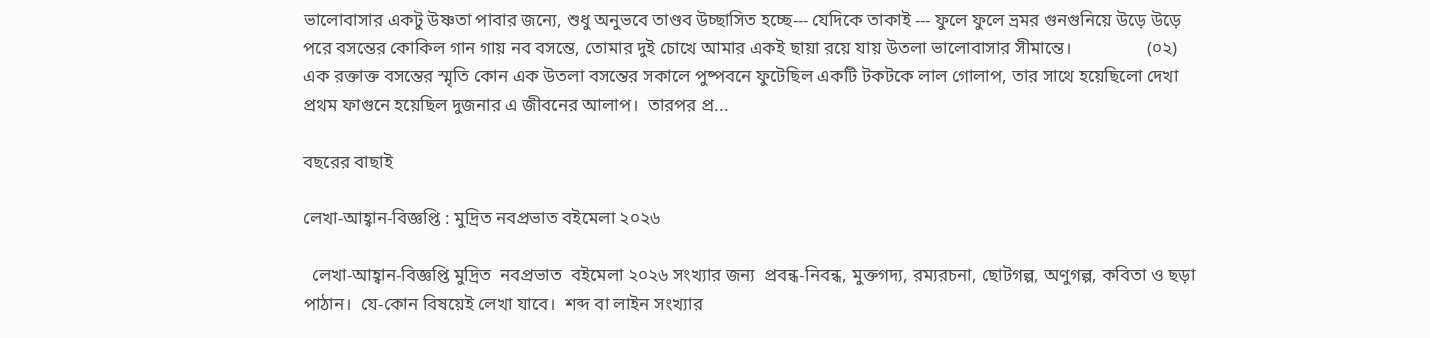ভালোবাসার একটু উষ্ণতা পাবার জন্যে, শুধু অনুভবে তাণ্ডব উচ্ছাসিত হচ্ছে--- যেদিকে তাকাই --- ফুলে ফুলে ভ্রমর গুনগুনিয়ে উড়ে উড়ে পরে বসন্তের কোকিল গান গায় নব বসন্তে, তোমার দুই চোখে আমার একই ছায়া রয়ে যায় উতলা ভালোবাসার সীমান্তে।                 (০২)        এক রক্তাক্ত বসন্তের স্মৃতি কোন এক উতলা বসন্তের সকালে পুষ্পবনে ফুটেছিল একটি টকটকে লাল গোলাপ, তার সাথে হয়েছিলো দেখা প্রথম ফাগুনে হয়েছিল দুজনার এ জীবনের আলাপ।  তারপর প্র...

বছরের বাছাই

লেখা-আহ্বান-বিজ্ঞপ্তি : মুদ্রিত নবপ্রভাত বইমেলা ২০২৬

  লেখা-আহ্বান-বিজ্ঞপ্তি মুদ্রিত  নবপ্রভাত  বইমেলা ২০২৬ সংখ্যার জন্য  প্রবন্ধ-নিবন্ধ, মুক্তগদ্য, রম্যরচনা, ছোটগল্প, অণুগল্প, কবিতা ও ছড়া পাঠান।  যে-কোন বিষয়েই লেখা যাবে।  শব্দ বা লাইন সংখ্যার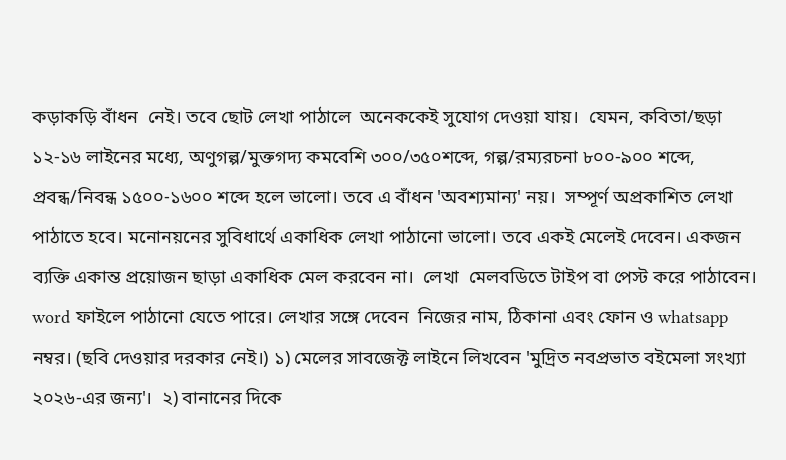কড়াকড়ি বাঁধন  নেই। তবে ছোট লেখা পাঠালে  অনেককেই সুযোগ দেওয়া যায়।  যেমন, কবিতা/ছড়া ১২-১৬ লাইনের মধ্যে, অণুগল্প/মুক্তগদ্য কমবেশি ৩০০/৩৫০শব্দে, গল্প/রম্যরচনা ৮০০-৯০০ শব্দে, প্রবন্ধ/নিবন্ধ ১৫০০-১৬০০ শব্দে হলে ভালো। তবে এ বাঁধন 'অবশ্যমান্য' নয়।  সম্পূর্ণ অপ্রকাশিত লেখা পাঠাতে হবে। মনোনয়নের সুবিধার্থে একাধিক লেখা পাঠানো ভালো। তবে একই মেলেই দেবেন। একজন ব্যক্তি একান্ত প্রয়োজন ছাড়া একাধিক মেল করবেন না।  লেখা  মেলবডিতে টাইপ বা পেস্ট করে পাঠাবেন। word ফাইলে পাঠানো যেতে পারে। লেখার সঙ্গে দেবেন  নিজের নাম, ঠিকানা এবং ফোন ও whatsapp নম্বর। (ছবি দেওয়ার দরকার নেই।) ১) মেলের সাবজেক্ট লাইনে লিখবেন 'মুদ্রিত নবপ্রভাত বইমেলা সংখ্যা ২০২৬-এর জন্য'।  ২) বানানের দিকে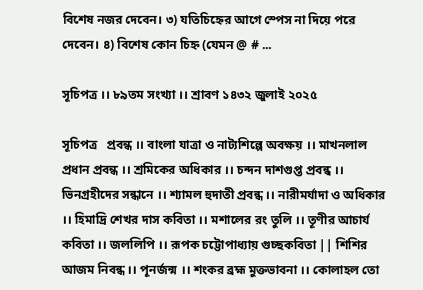বিশেষ নজর দেবেন। ৩) যতিচিহ্নের আগে স্পেস না দিয়ে পরে দেবেন। ৪) বিশেষ কোন চিহ্ন (যেমন @ # ...

সূচিপত্র ।। ৮৯তম সংখ্যা ।। শ্রাবণ ১৪৩২ জুলাই ২০২৫

সূচিপত্র   প্রবন্ধ ।। বাংলা যাত্রা ও নাট‍্যশিল্পে অবক্ষয় ।। মাখনলাল প্রধান প্রবন্ধ ।। শ্রমিকের অধিকার ।। চন্দন দাশগুপ্ত প্রবন্ধ ।। ভিনগ্রহীদের সন্ধানে ।। শ্যামল হুদাতী প্রবন্ধ ।। নারীমর্যাদা ও অধিকার ।। হিমাদ্রি শেখর দাস কবিতা ।। মশালের রং তুলি ।। তূণীর আচার্য কবিতা ।। জললিপি ।। রূপক চট্টোপাধ্যায় গুচ্ছকবিতা || শিশির আজম নিবন্ধ ।। পূনর্জন্ম ।। শংকর ব্রহ্ম মুক্তভাবনা ।। কোলাহল তো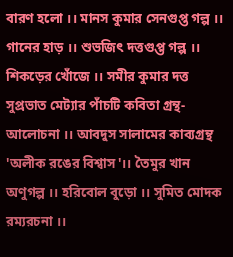বারণ হলো ।। মানস কুমার সেনগুপ্ত গল্প ।। গানের হাড় ।। শুভজিৎ দত্তগুপ্ত গল্প ।। শিকড়ের খোঁজে ।। সমীর কুমার দত্ত সুপ্রভাত মেট্যার পাঁচটি কবিতা গ্রন্থ-আলোচনা ।। আবদুস সালামের কাব্যগ্রন্থ 'অলীক রঙের বিশ্বাস'।। তৈমুর খান অণুগল্প ।। হরিবোল বুড়ো ।। সুমিত মোদক রম্যরচনা ।।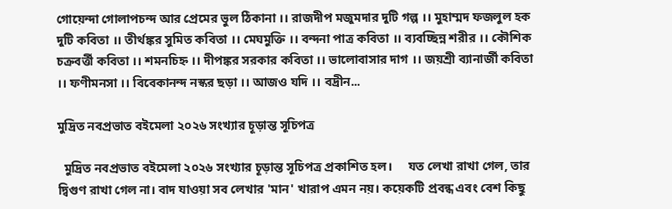গোয়েন্দা গোলাপচন্দ আর প্রেমের ভুল ঠিকানা ।। রাজদীপ মজুমদার দুটি গল্প ।। মুহাম্মদ ফজলুল হক দুটি কবিতা ।। তীর্থঙ্কর সুমিত কবিতা ।। মেঘমুক্তি ।। বন্দনা পাত্র কবিতা ।। ব্যবচ্ছিন্ন শরীর ।। কৌশিক চক্রবর্ত্তী কবিতা ।। শমনচিহ্ন ।। দীপঙ্কর সরকার কবিতা ।। ভালোবাসার দাগ ।। জয়শ্রী ব্যানার্জী কবিতা ।। ফণীমনসা ।। বিবেকানন্দ নস্কর ছড়া ।। আজও যদি ।। বদ্রীন...

মুদ্রিত নবপ্রভাত বইমেলা ২০২৬ সংখ্যার চূড়ান্ত সূচিপত্র

  মুদ্রিত নবপ্রভাত বইমেলা ২০২৬ সংখ্যার চূড়ান্ত সূচিপত্র প্রকাশিত হল।     যত লেখা রাখা গেল, তার দ্বিগুণ রাখা গেল না। বাদ যাওয়া সব লেখার 'মান' খারাপ এমন নয়। কয়েকটি প্রবন্ধ এবং বেশ কিছু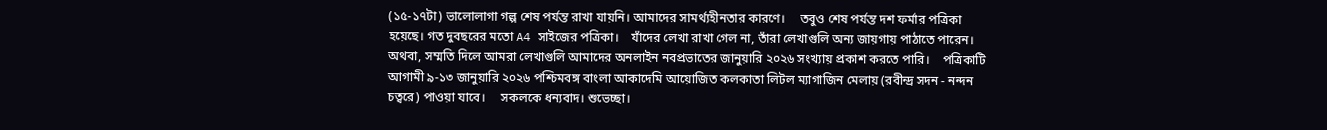(১৫-১৭টা) ভালোলাগা গল্প শেষ পর্যন্ত রাখা যায়নি। আমাদের সামর্থ্যহীনতার কারণে।     তবুও শেষ পর্যন্ত দশ ফর্মার পত্রিকা হয়েছে। গত দুবছরের মতো A4 সাইজের পত্রিকা।    যাঁদের লেখা রাখা গেল না, তাঁরা লেখাগুলি অন্য জায়গায় পাঠাতে পারেন। অথবা, সম্মতি দিলে আমরা লেখাগুলি আমাদের অনলাইন নবপ্রভাতের জানুয়ারি ২০২৬ সংখ্যায় প্রকাশ করতে পারি।    পত্রিকাটি আগামী ৯-১৩ জানুয়ারি ২০২৬ পশ্চিমবঙ্গ বাংলা আকাদেমি আয়োজিত কলকাতা লিটল ম্যাগাজিন মেলায় (রবীন্দ্র সদন - নন্দন চত্বরে) পাওয়া যাবে।     সকলকে ধন্যবাদ। শুভেচ্ছা।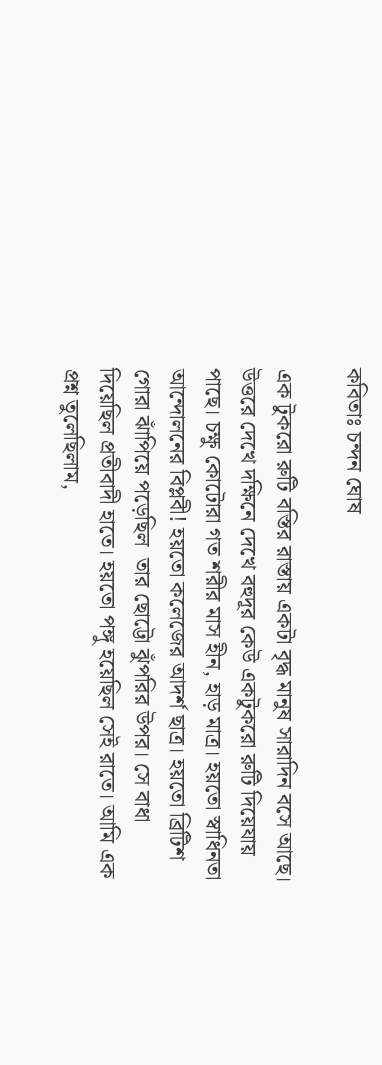কবিতাঃ চন্দন ঘোষ

এক টুকরো রুটি বস্তির রাস্তায় একটা বৃদ্ধ মানুষ সারাদিন বসে আছে। উত্তরে দেখে দক্ষিনে দেখে বহুদূর কেউ একটুকরো রুটি দিয়েযায় পাছে। চক্ষু কোটোরা গত শরীর মাস হীন, হাড় মাত্র। হয়তো স্বাধিনতা আন্দোলনের বিপ্লবী! হয়তো কলেজের আদর্শ ছাত্র। হয়তো ব্রিটিশ গোরা ঝাঁপিয়ে পড়েছিল  তার ছোট্টো ঝুঁপরির উপর। সে বাধা দিয়েছিল প্রতীবাদী হাতে। হয়তো পঙ্গু হয়েছিল সেই রাতে। আমি এক প্রশ্ন তুলেছিলাম,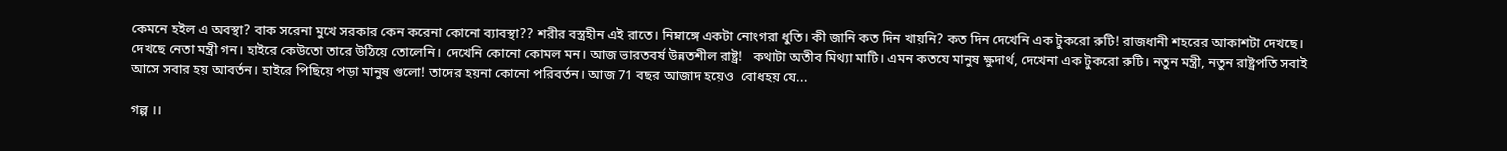কেমনে হইল এ অবস্থা? বাক সরেনা মুখে সরকার কেন করেনা কোনো ব্যাবস্থা?? শরীর বস্ত্রহীন এই রাতে। নিম্নাঙ্গে একটা নোংগরা ধুতি। কী জানি কত দিন খায়নি? কত দিন দেখেনি এক টুকরো রুটি! রাজধানী শহরের আকাশটা দেখছে। দেখছে নেতা মন্ত্রী গন। হাইরে কেউতো তারে উঠিয়ে তোলেনি। দেখেনি কোনো কোমল মন। আজ ভারতবর্ষ উন্নতশীল রাষ্ট্র!   কথাটা অতীব মিথ্যা মাটি। এমন কতযে মানুষ ক্ষুদার্থ, দেখেনা এক টুকরো রুটি। নতুন মন্ত্রী, নতুন রাষ্ট্রপতি সবাই আসে সবার হয় আবর্তন। হাইরে পিছিয়ে পড়া মানুষ গুলো! তাদের হয়না কোনো পরিবর্তন। আজ 71 বছর আজাদ হয়েও  বোধহয় যে...

গল্প ।।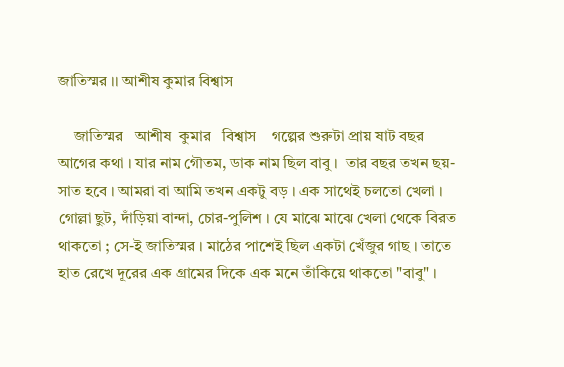জাতিস্মর ।। আশীষ কুমার বিশ্বাস

    জাতিস্মর   আশীষ  কুমার   বিশ্বাস    গল্পের শুরুটা প্রায় ষাট বছর আগের কথা । যার নাম গৌতম, ডাক নাম ছিল বাবু ।  তার বছর তখন ছয়-সাত হবে । আমরা বা আমি তখন একটু বড় । এক সাথেই চলতো খেলা । গোল্লা ছুট, দাঁড়িয়া বান্দা, চোর-পুলিশ । যে মাঝে মাঝে খেলা থেকে বিরত থাকতো ; সে-ই জাতিস্মর । মাঠের পাশেই ছিল একটা খেঁজুর গাছ । তাতে হাত রেখে দূরের এক গ্রামের দিকে এক মনে তাঁকিয়ে থাকতো "বাবু" ।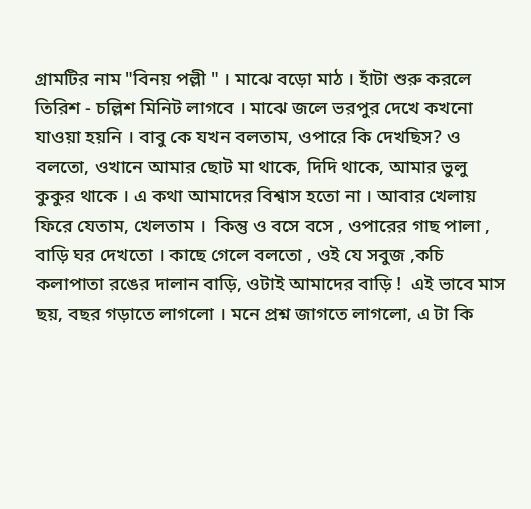গ্রামটির নাম "বিনয় পল্লী " । মাঝে বড়ো মাঠ । হাঁটা শুরু করলে তিরিশ - চল্লিশ মিনিট লাগবে । মাঝে জলে ভরপুর দেখে কখনো যাওয়া হয়নি । বাবু কে যখন বলতাম, ওপারে কি দেখছিস? ও বলতো, ওখানে আমার ছোট মা থাকে, দিদি থাকে, আমার ভুলু কুকুর থাকে । এ কথা আমাদের বিশ্বাস হতো না । আবার খেলায় ফিরে যেতাম, খেলতাম ।  কিন্তু ও বসে বসে , ওপারের গাছ পালা , বাড়ি ঘর দেখতো । কাছে গেলে বলতো , ওই যে সবুজ ,কচি কলাপাতা রঙের দালান বাড়ি, ওটাই আমাদের বাড়ি !  এই ভাবে মাস ছয়, বছর গড়াতে লাগলো । মনে প্রশ্ন জাগতে লাগলো, এ টা কি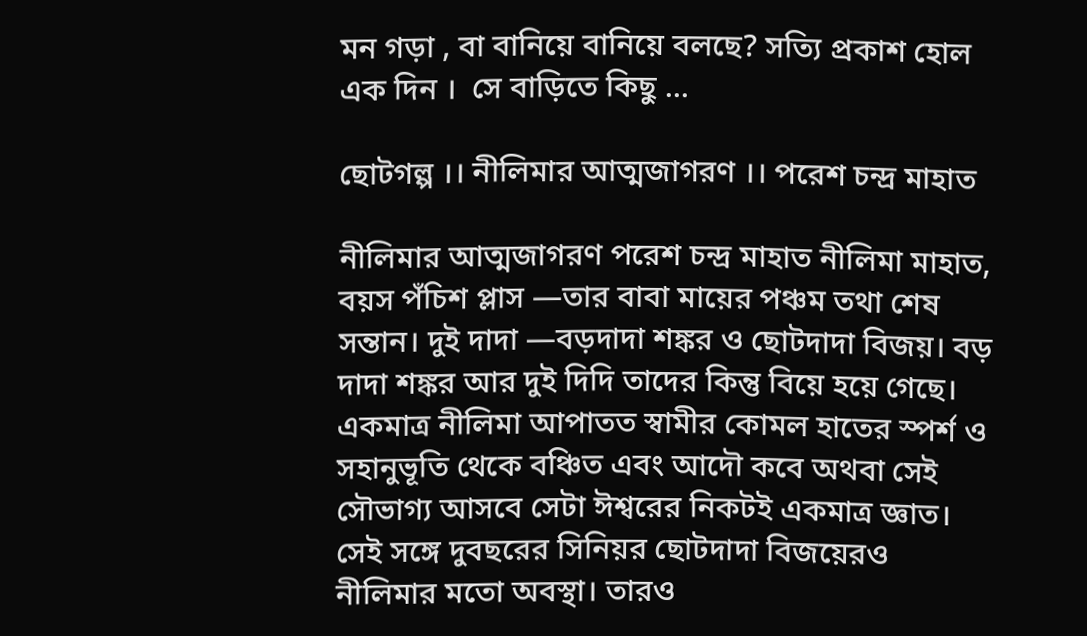মন গড়া , বা বানিয়ে বানিয়ে বলছে? সত্যি প্রকাশ হোল এক দিন ।  সে বাড়িতে কিছু ...

ছোটগল্প ।। নীলিমার আত্মজাগরণ ।। পরেশ চন্দ্র মাহাত

নীলিমার আত্মজাগরণ পরেশ চন্দ্র মাহাত নীলিমা মাহাত, বয়স পঁচিশ প্লাস —তার বাবা মায়ের পঞ্চম তথা শেষ সন্তান। দুই দাদা —বড়দাদা শঙ্কর ও ছোটদাদা বিজয়। বড় দাদা শঙ্কর আর দুই দিদি তাদের কিন্তু বিয়ে হয়ে গেছে। একমাত্র নীলিমা আপাতত স্বামীর কোমল হাতের স্পর্শ ও সহানুভূতি থেকে বঞ্চিত এবং আদৌ কবে অথবা সেই সৌভাগ্য আসবে সেটা ঈশ্বরের নিকটই একমাত্র জ্ঞাত। সেই সঙ্গে দুবছরের সিনিয়র ছোটদাদা বিজয়েরও নীলিমার মতো অবস্থা। তারও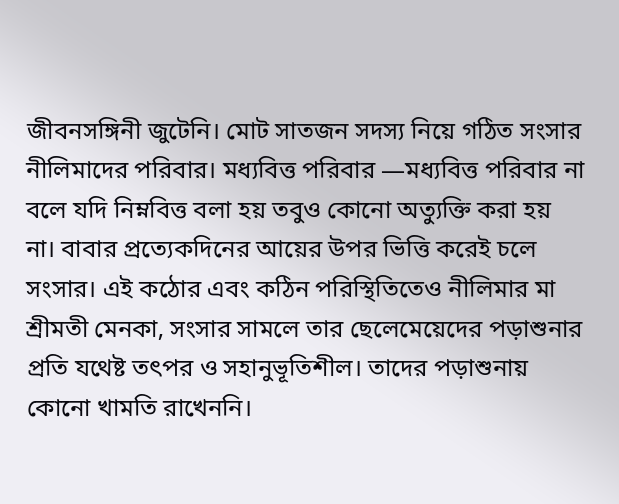জীবনসঙ্গিনী জুটেনি। মোট সাতজন সদস্য নিয়ে গঠিত সংসার নীলিমাদের পরিবার। মধ্যবিত্ত পরিবার —মধ্যবিত্ত পরিবার না বলে যদি নিম্নবিত্ত বলা হয় তবুও কোনো অত্যুক্তি করা হয় না। বাবার প্রত্যেকদিনের আয়ের উপর ভিত্তি করেই চলে সংসার। এই কঠোর এবং কঠিন পরিস্থিতিতেও নীলিমার মা শ্রীমতী মেনকা‚ সংসার সামলে তার ছেলেমেয়েদের পড়াশুনার প্রতি যথেষ্ট তৎপর ও সহানুভূতিশীল। তাদের পড়াশুনায় কোনো খামতি রাখেননি।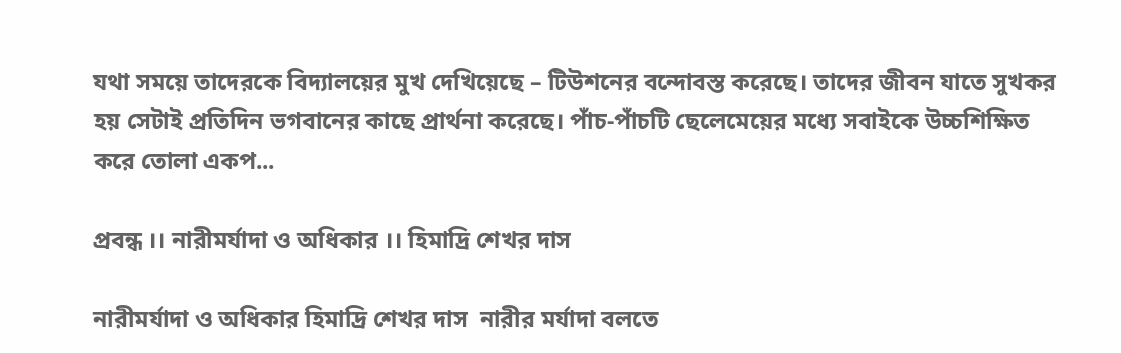যথা সময়ে তাদেরকে বিদ্যালয়ের মুখ দেখিয়েছে – টিউশনের বন্দোবস্ত করেছে। তাদের জীবন যাতে সুখকর হয় সেটাই প্রতিদিন ভগবানের কাছে প্রার্থনা করেছে। পাঁচ-পাঁচটি ছেলেমেয়ের মধ্যে সবাইকে উচ্চশিক্ষিত করে তোলা একপ...

প্রবন্ধ ।। নারীমর্যাদা ও অধিকার ।। হিমাদ্রি শেখর দাস

নারীমর্যাদা ও অধিকার হিমাদ্রি শেখর দাস  নারীর মর্যাদা বলতে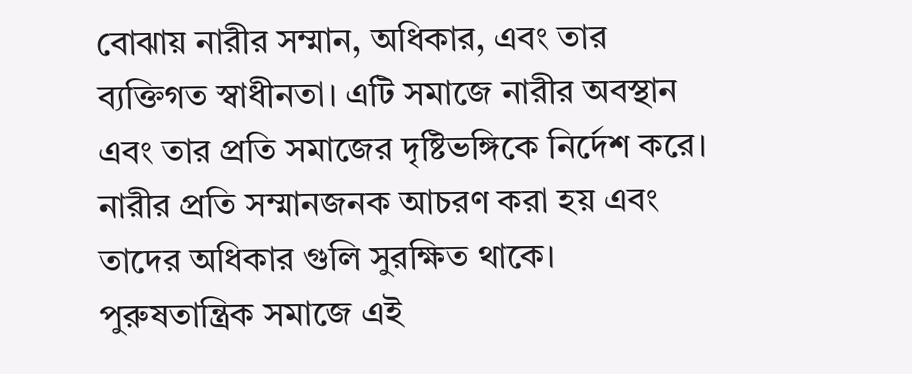বোঝায় নারীর সম্মান, অধিকার, এবং তার ব্যক্তিগত স্বাধীনতা। এটি সমাজে নারীর অবস্থান এবং তার প্রতি সমাজের দৃষ্টিভঙ্গিকে নির্দেশ করে। নারীর প্রতি সম্মানজনক আচরণ করা হয় এবং তাদের অধিকার গুলি সুরক্ষিত থাকে। পুরুষতান্ত্রিক সমাজে এই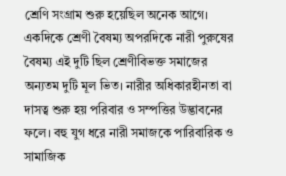শ্রেণি সংগ্রাম শুরু হয়েছিল অনেক আগে।  একদিকে শ্রেণী বৈষম্য অপরদিকে নারী পুরুষের বৈষম্য এই দুটি ছিল শ্রেণীবিভক্ত সমাজের অন্যতম দুটি মূল ভিত। নারীর অধিকারহীনতা বা দাসত্ব শুরু হয় পরিবার ও সম্পত্তির উদ্ভাবনের ফলে। বহু যুগ ধরে নারী সমাজকে পারিবারিক ও সামাজিক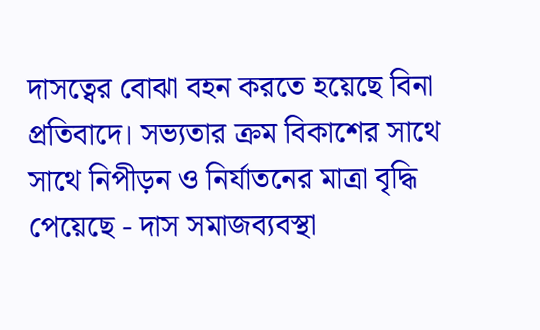দাসত্বের বোঝা বহন করতে হয়েছে বিনা প্রতিবাদে। সভ্যতার ক্রম বিকাশের সাথে সাথে নিপীড়ন ও নির্যাতনের মাত্রা বৃদ্ধি পেয়েছে - দাস সমাজব্যবস্থা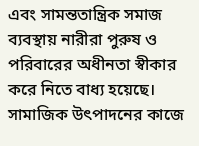এবং সামন্ততান্ত্রিক সমাজ ব্যবস্থায় নারীরা পুরুষ ও পরিবারের অধীনতা স্বীকার করে নিতে বাধ্য হয়েছে। সামাজিক উৎপাদনের কাজে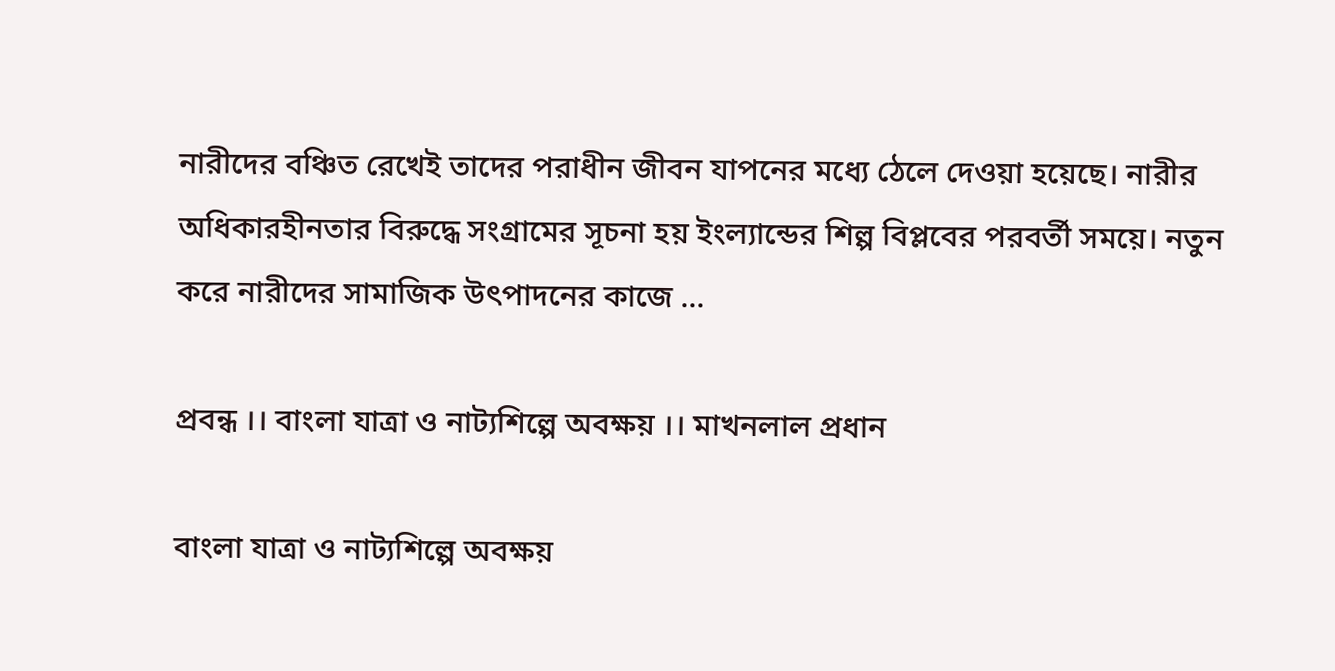নারীদের বঞ্চিত রেখেই তাদের পরাধীন জীবন যাপনের মধ্যে ঠেলে দেওয়া হয়েছে। নারীর অধিকারহীনতার বিরুদ্ধে সংগ্রামের সূচনা হয় ইংল্যান্ডের শিল্প বিপ্লবের পরবর্তী সময়ে। নতুন করে নারীদের সামাজিক উৎপাদনের কাজে ...

প্রবন্ধ ।। বাংলা যাত্রা ও নাট‍্যশিল্পে অবক্ষয় ।। মাখনলাল প্রধান

বাংলা যাত্রা ও নাট‍্যশিল্পে অবক্ষয়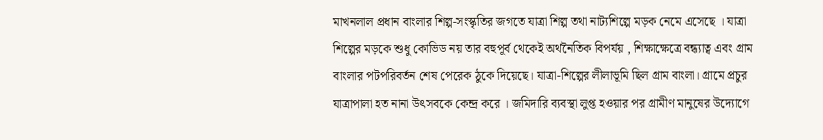মাখনলাল প্রধান বাংলার শিল্প-সংস্কৃতির জগতে যাত্রা শিল্প তথা নাট‍্যশিল্পে মড়ক নেমে এসেছে । যাত্রা শিল্পের মড়কে শুধু কোভিড নয় তার বহুপূর্ব থেকেই অর্থনৈতিক বিপর্যয় , শিক্ষাক্ষেত্রে বন্ধ‍্যাত্ব এবং গ্ৰাম বাংলার পটপরিবর্তন শেষ পেরেক ঠুকে দিয়েছে। যাত্রা-শিল্পের লীলাভূমি ছিল গ্ৰাম বাংলা। গ্ৰামে প্রচুর যাত্রাপালা হত নানা উৎসবকে কেন্দ্র করে । জমিদারি ব‍্যবস্থা লুপ্ত হওয়ার পর গ্ৰামীণ মানুষের উদ‍্যোগে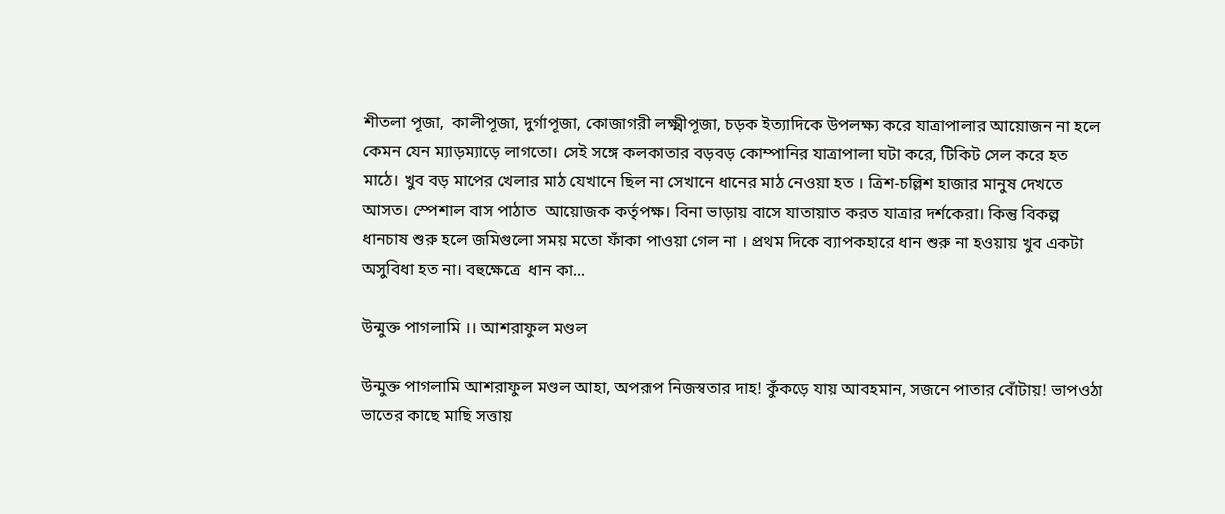শীতলা পূজা,  কালীপূজা, দুর্গাপূজা, কোজাগরী লক্ষ্মীপূজা, চড়ক ইত‍্যাদিকে উপলক্ষ‍্য করে যাত্রাপালার আয়োজন না হলে কেমন যেন ম‍্যাড়ম‍্যাড়ে লাগতো। সেই সঙ্গে কলকাতার বড়বড় কোম্পানির যাত্রাপালা ঘটা করে, টিকিট সেল করে হত মাঠে। খুব বড় মাপের খেলার মাঠ যেখানে ছিল না সেখানে ধানের মাঠ নেওয়া হত ‌। ত্রিশ-চল্লিশ হাজার মানুষ দেখতে আসত। স্পেশাল বাস পাঠাত  আয়োজক কর্তৃপক্ষ। বিনা ভাড়ায় বাসে যাতায়াত করত যাত্রার দর্শকেরা। কিন্তু বিকল্প ধানচাষ শুরু হলে জমিগুলো সময় মতো ফাঁকা পাওয়া গেল না । প্রথম দিকে ব‍্যাপকহারে ধান শুরু না হওয়ায় খুব একটা অসুবিধা হত না। বহুক্ষেত্রে  ধান কা...

উন্মুক্ত পাগলামি ।। আশরাফুল মণ্ডল

উন্মুক্ত পাগলামি আশরাফুল মণ্ডল আহা, অপরূপ নিজস্বতার দাহ! কুঁকড়ে যায় আবহমান, সজনে পাতার বোঁটায়! ভাপওঠা ভাতের কাছে মাছি সত্তায়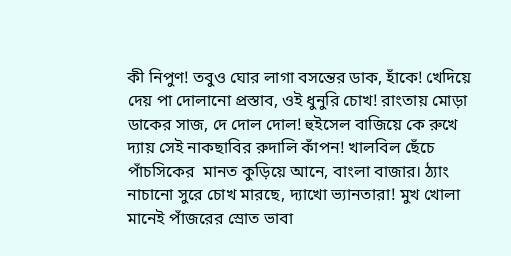কী নিপুণ! তবুও ঘোর লাগা বসন্তের ডাক, হাঁকে! খেদিয়ে দেয় পা দোলানো প্রস্তাব, ওই ধুনুরি চোখ! রাংতায় মোড়া ডাকের সাজ, দে দোল দোল! হুইসেল বাজিয়ে কে রুখে দ্যায় সেই নাকছাবির রুদালি কাঁপন! খালবিল ছেঁচে পাঁচসিকের  মানত কুড়িয়ে আনে, বাংলা বাজার। ঠ্যাং নাচানো সুরে চোখ মারছে, দ্যাখো ভ্যানতারা! মুখ খোলা মানেই পাঁজরের স্রোত ভাবা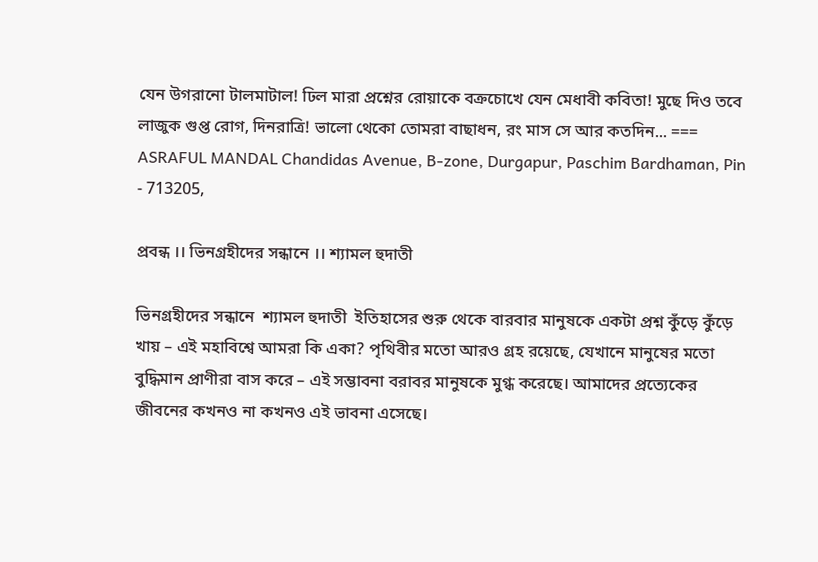যেন উগরানো টালমাটাল! ঢিল মারা প্রশ্নের রোয়াকে বক্রচোখে যেন মেধাবী কবিতা! মুছে দিও তবে লাজুক গুপ্ত রোগ, দিনরাত্রি! ভালো থেকো তোমরা বাছাধন, রং মাস সে আর কতদিন... ===    ASRAFUL MANDAL Chandidas Avenue, B-zone, Durgapur, Paschim Bardhaman, Pin - 713205,

প্রবন্ধ ।। ভিনগ্রহীদের সন্ধানে ।। শ্যামল হুদাতী

ভিনগ্রহীদের সন্ধানে  শ্যামল হুদাতী  ইতিহাসের শুরু থেকে বারবার মানুষকে একটা প্রশ্ন কুঁড়ে কুঁড়ে খায় – এই মহাবিশ্বে আমরা কি একা? পৃথিবীর মতো আরও গ্রহ রয়েছে, যেখানে মানুষের মতো বুদ্ধিমান প্রাণীরা বাস করে – এই সম্ভাবনা বরাবর মানুষকে মুগ্ধ করেছে। আমাদের প্রত্যেকের জীবনের কখনও না কখনও এই ভাবনা এসেছে।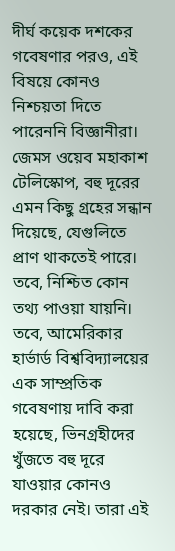দীর্ঘ কয়েক দশকের গবেষণার পরও, এই বিষয়ে কোনও নিশ্চয়তা দিতে পারেননি বিজ্ঞানীরা। জেমস ওয়েব মহাকাশ টেলিস্কোপ, বহু দূরের এমন কিছু গ্রহের সন্ধান দিয়েছে, যেগুলিতে প্রাণ থাকতেই পারে। তবে, নিশ্চিত কোন তথ্য পাওয়া যায়নি। তবে, আমেরিকার হার্ভার্ড বিশ্ববিদ্যালয়ের এক সাম্প্রতিক গবেষণায় দাবি করা হয়েছে, ভিনগ্রহীদের খুঁজতে বহু দূরে যাওয়ার কোনও দরকার নেই। তারা এই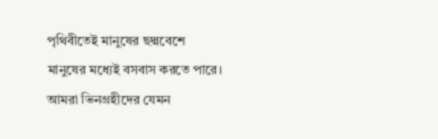পৃথিবীতেই মানুষের ছদ্মবেশে মানুষের মধ্যেই বসবাস করতে পারে। আমরা ভিনগ্রহীদের যেমন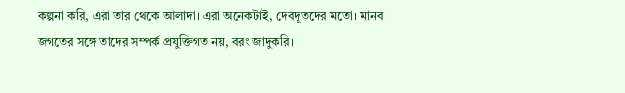কল্পনা করি, এরা তার থেকে আলাদা। এরা অনেকটাই, দেবদূতদের মতো। মানব জগতের সঙ্গে তাদের সম্পর্ক প্রযুক্তিগত নয়, বরং জাদুকরি।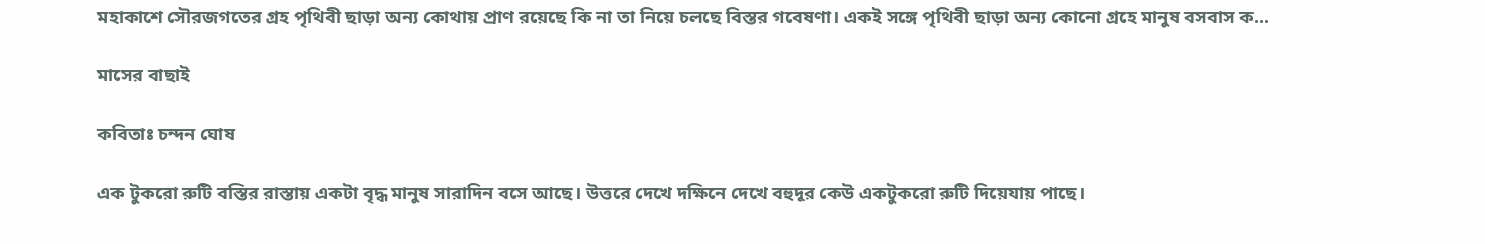মহাকাশে সৌরজগতের গ্রহ পৃথিবী ছাড়া অন্য কোথায় প্রাণ রয়েছে কি না তা নিয়ে চলছে বিস্তর গবেষণা। একই সঙ্গে পৃথিবী ছাড়া অন্য কোনো গ্রহে মানুষ বসবাস ক...

মাসের বাছাই

কবিতাঃ চন্দন ঘোষ

এক টুকরো রুটি বস্তির রাস্তায় একটা বৃদ্ধ মানুষ সারাদিন বসে আছে। উত্তরে দেখে দক্ষিনে দেখে বহুদূর কেউ একটুকরো রুটি দিয়েযায় পাছে।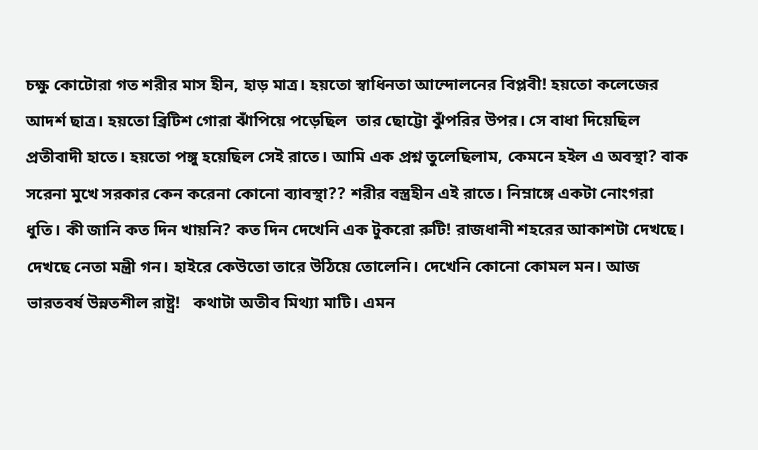চক্ষু কোটোরা গত শরীর মাস হীন, হাড় মাত্র। হয়তো স্বাধিনতা আন্দোলনের বিপ্লবী! হয়তো কলেজের আদর্শ ছাত্র। হয়তো ব্রিটিশ গোরা ঝাঁপিয়ে পড়েছিল  তার ছোট্টো ঝুঁপরির উপর। সে বাধা দিয়েছিল প্রতীবাদী হাতে। হয়তো পঙ্গু হয়েছিল সেই রাতে। আমি এক প্রশ্ন তুলেছিলাম, কেমনে হইল এ অবস্থা? বাক সরেনা মুখে সরকার কেন করেনা কোনো ব্যাবস্থা?? শরীর বস্ত্রহীন এই রাতে। নিম্নাঙ্গে একটা নোংগরা ধুতি। কী জানি কত দিন খায়নি? কত দিন দেখেনি এক টুকরো রুটি! রাজধানী শহরের আকাশটা দেখছে। দেখছে নেতা মন্ত্রী গন। হাইরে কেউতো তারে উঠিয়ে তোলেনি। দেখেনি কোনো কোমল মন। আজ ভারতবর্ষ উন্নতশীল রাষ্ট্র!   কথাটা অতীব মিথ্যা মাটি। এমন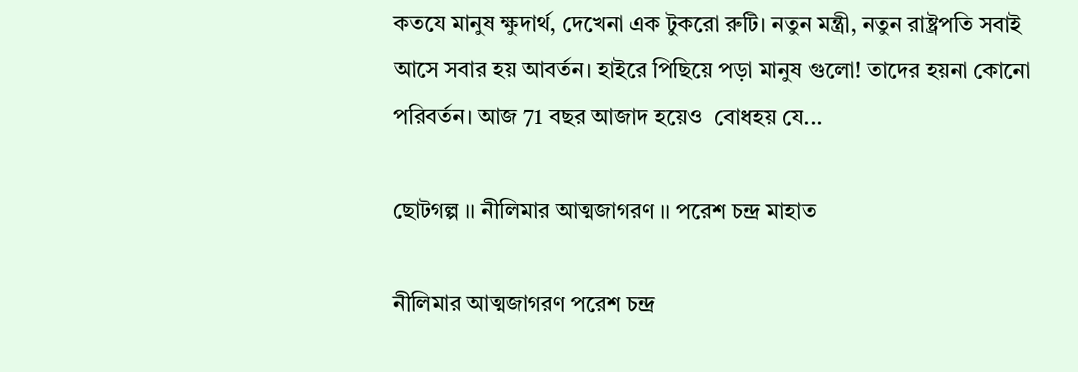কতযে মানুষ ক্ষুদার্থ, দেখেনা এক টুকরো রুটি। নতুন মন্ত্রী, নতুন রাষ্ট্রপতি সবাই আসে সবার হয় আবর্তন। হাইরে পিছিয়ে পড়া মানুষ গুলো! তাদের হয়না কোনো পরিবর্তন। আজ 71 বছর আজাদ হয়েও  বোধহয় যে...

ছোটগল্প ।। নীলিমার আত্মজাগরণ ।। পরেশ চন্দ্র মাহাত

নীলিমার আত্মজাগরণ পরেশ চন্দ্র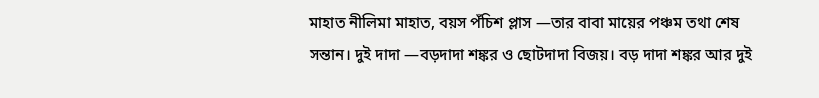মাহাত নীলিমা মাহাত, বয়স পঁচিশ প্লাস —তার বাবা মায়ের পঞ্চম তথা শেষ সন্তান। দুই দাদা —বড়দাদা শঙ্কর ও ছোটদাদা বিজয়। বড় দাদা শঙ্কর আর দুই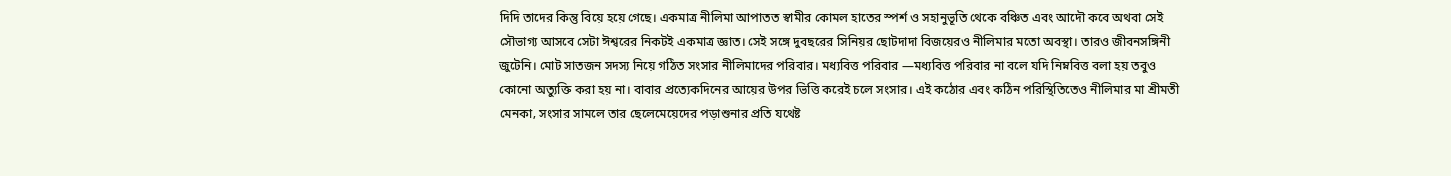দিদি তাদের কিন্তু বিয়ে হয়ে গেছে। একমাত্র নীলিমা আপাতত স্বামীর কোমল হাতের স্পর্শ ও সহানুভূতি থেকে বঞ্চিত এবং আদৌ কবে অথবা সেই সৌভাগ্য আসবে সেটা ঈশ্বরের নিকটই একমাত্র জ্ঞাত। সেই সঙ্গে দুবছরের সিনিয়র ছোটদাদা বিজয়েরও নীলিমার মতো অবস্থা। তারও জীবনসঙ্গিনী জুটেনি। মোট সাতজন সদস্য নিয়ে গঠিত সংসার নীলিমাদের পরিবার। মধ্যবিত্ত পরিবার —মধ্যবিত্ত পরিবার না বলে যদি নিম্নবিত্ত বলা হয় তবুও কোনো অত্যুক্তি করা হয় না। বাবার প্রত্যেকদিনের আয়ের উপর ভিত্তি করেই চলে সংসার। এই কঠোর এবং কঠিন পরিস্থিতিতেও নীলিমার মা শ্রীমতী মেনকা‚ সংসার সামলে তার ছেলেমেয়েদের পড়াশুনার প্রতি যথেষ্ট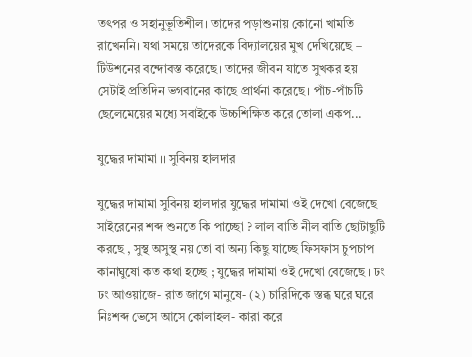তৎপর ও সহানুভূতিশীল। তাদের পড়াশুনায় কোনো খামতি রাখেননি। যথা সময়ে তাদেরকে বিদ্যালয়ের মুখ দেখিয়েছে – টিউশনের বন্দোবস্ত করেছে। তাদের জীবন যাতে সুখকর হয় সেটাই প্রতিদিন ভগবানের কাছে প্রার্থনা করেছে। পাঁচ-পাঁচটি ছেলেমেয়ের মধ্যে সবাইকে উচ্চশিক্ষিত করে তোলা একপ...

যুদ্ধের দামামা ।। সুবিনয় হালদার

যুদ্ধের দামামা সুবিনয় হালদার যুদ্ধের দামামা ওই দেখো বেজেছে সাইরেনের শব্দ শুনতে কি পাচ্ছো ? লাল বাতি নীল বাতি ছোটাছুটি করছে , সুস্থ অসুস্থ নয় তো বা অন্য কিছু যাচ্ছে ফিসফাস চুপচাপ কানাঘুষো কত কথা হচ্ছে ; যুদ্ধের দামামা ওই দেখো বেজেছে । ঢং ঢং আওয়াজে- রাত জাগে মানুষে- (২) চারিদিকে স্তব্ধ ঘরে ঘরে নিঃশব্দ ভেসে আসে কোলাহল- কারা করে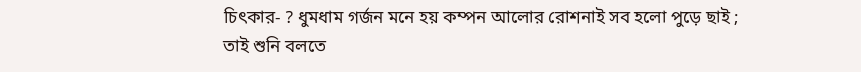চিৎকার- ? ধুমধাম গর্জন মনে হয় কম্পন আলোর রোশনাই সব হলো পুড়ে ছাই ; তাই শুনি বলতে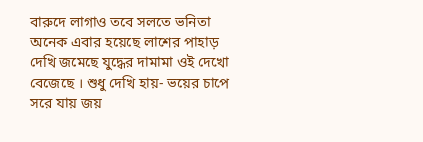বারুদে লাগাও তবে সলতে ভনিতা অনেক এবার হয়েছে লাশের পাহাড় দেখি জমেছে যুদ্ধের দামামা ওই দেখো বেজেছে । শুধু দেখি হায়- ভয়ের চাপে সরে যায় জয়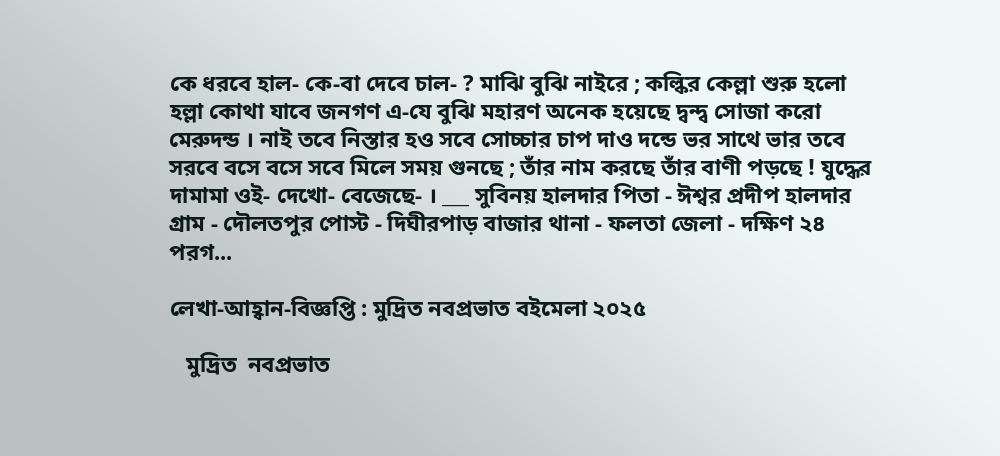কে ধরবে হাল- কে-বা দেবে চাল- ? মাঝি বুঝি নাইরে ; কল্কির কেল্লা শুরু হলো হল্লা কোথা যাবে জনগণ এ-যে বুঝি মহারণ অনেক হয়েছে দ্বন্দ্ব সোজা করো মেরুদন্ড । নাই তবে নিস্তার হও সবে সোচ্চার চাপ দাও দন্ডে ভর সাথে ভার তবে সরবে বসে বসে সবে মিলে সময় গুনছে ; তাঁর নাম করছে তাঁর বাণী পড়ছে ! যুদ্ধের দামামা ওই- দেখো- বেজেছে- । ___ সুবিনয় হালদার পিতা - ঈশ্বর প্রদীপ হালদার গ্রাম - দৌলতপুর পোস্ট - দিঘীরপাড় বাজার থানা - ফলতা জেলা - দক্ষিণ ২৪ পরগ...

লেখা-আহ্বান-বিজ্ঞপ্তি : মুদ্রিত নবপ্রভাত বইমেলা ২০২৫

   মুদ্রিত  নবপ্রভাত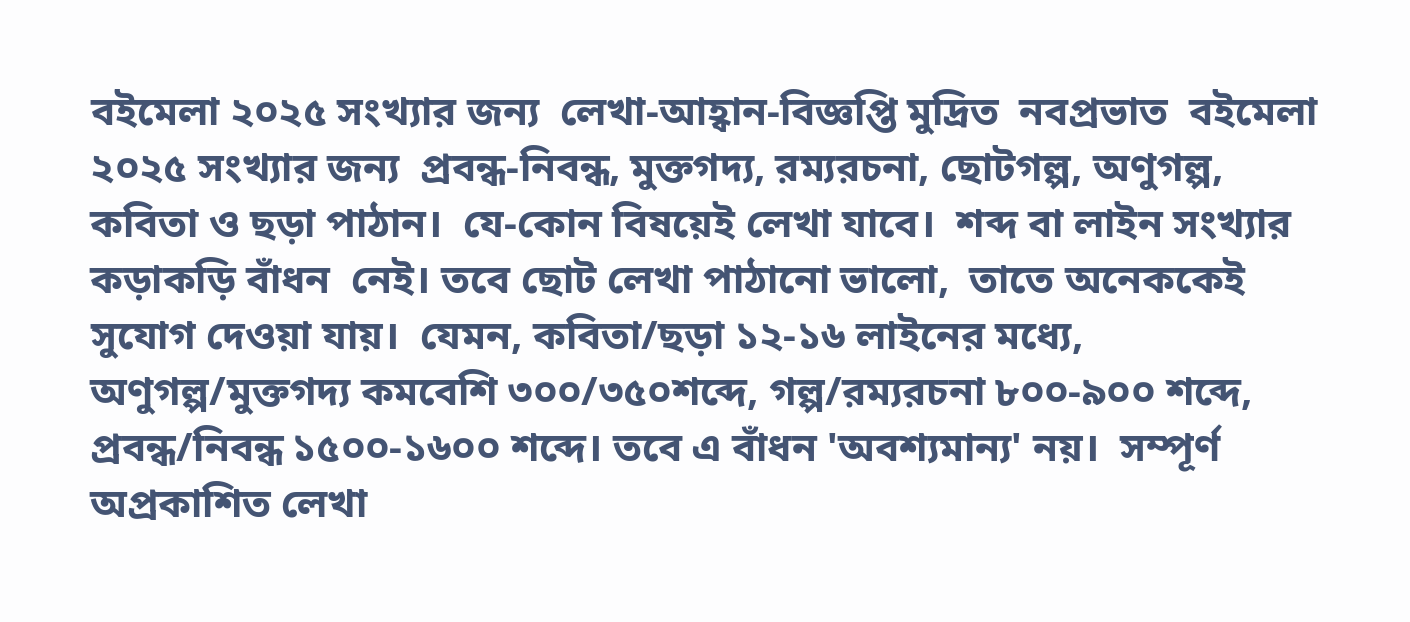বইমেলা ২০২৫ সংখ্যার জন্য  লেখা-আহ্বান-বিজ্ঞপ্তি মুদ্রিত  নবপ্রভাত  বইমেলা ২০২৫ সংখ্যার জন্য  প্রবন্ধ-নিবন্ধ, মুক্তগদ্য, রম্যরচনা, ছোটগল্প, অণুগল্প, কবিতা ও ছড়া পাঠান।  যে-কোন বিষয়েই লেখা যাবে।  শব্দ বা লাইন সংখ্যার কড়াকড়ি বাঁধন  নেই। তবে ছোট লেখা পাঠানো ভালো,  তাতে অনেককেই সুযোগ দেওয়া যায়।  যেমন, কবিতা/ছড়া ১২-১৬ লাইনের মধ্যে, অণুগল্প/মুক্তগদ্য কমবেশি ৩০০/৩৫০শব্দে, গল্প/রম্যরচনা ৮০০-৯০০ শব্দে, প্রবন্ধ/নিবন্ধ ১৫০০-১৬০০ শব্দে। তবে এ বাঁধন 'অবশ্যমান্য' নয়।  সম্পূর্ণ অপ্রকাশিত লেখা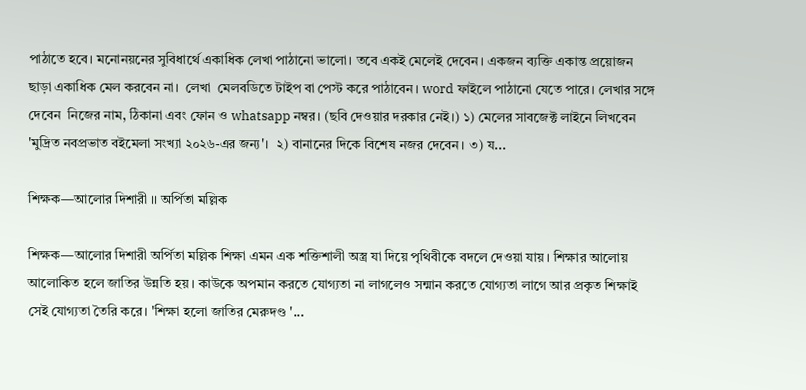পাঠাতে হবে। মনোনয়নের সুবিধার্থে একাধিক লেখা পাঠানো ভালো। তবে একই মেলেই দেবেন। একজন ব্যক্তি একান্ত প্রয়োজন ছাড়া একাধিক মেল করবেন না।  লেখা  মেলবডিতে টাইপ বা পেস্ট করে পাঠাবেন। word ফাইলে পাঠানো যেতে পারে। লেখার সঙ্গে দেবেন  নিজের নাম, ঠিকানা এবং ফোন ও whatsapp নম্বর। (ছবি দেওয়ার দরকার নেই।) ১) মেলের সাবজেক্ট লাইনে লিখবেন 'মুদ্রিত নবপ্রভাত বইমেলা সংখ্যা ২০২৬-এর জন্য'।  ২) বানানের দিকে বিশেষ নজর দেবেন। ৩) য...

শিক্ষক—আলোর দিশারী ।। অর্পিতা মল্লিক

শিক্ষক—আলোর দিশারী অর্পিতা মল্লিক শিক্ষা এমন এক শক্তিশালী অস্ত্র যা দিয়ে পৃথিবীকে বদলে দেওয়া যায়। শিক্ষার আলোয় আলোকিত হলে জাতির উন্নতি হয়। কাউকে অপমান করতে যোগ্যতা না লাগলেও সন্মান করতে যোগ্যতা লাগে আর প্রকৃত শিক্ষাই সেই যোগ্যতা তৈরি করে। 'শিক্ষা হলো জাতির মেরুদণ্ড '...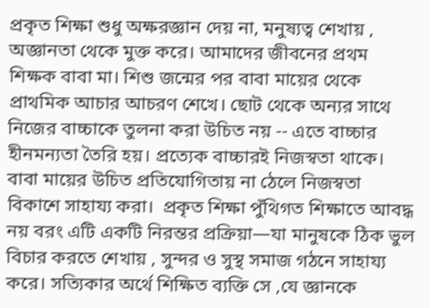প্রকৃত শিক্ষা শুধু অক্ষরজ্ঞান দেয় না, মনুষ্যত্ব শেখায় , অজ্ঞানতা থেকে মুক্ত করে। আমাদের জীবনের প্রথম শিক্ষক বাবা মা। শিশু জন্মের পর বাবা মায়ের থেকে প্রাথমিক আচার আচরণ শেখে। ছোট থেকে অন্যর সাথে নিজের বাচ্চাকে তুলনা করা উচিত নয় -- এতে বাচ্চার হীনমন্যতা তৈরি হয়। প্রত্যেক বাচ্চার‌ই নিজস্বতা থাকে। বাবা মায়ের উচিত প্রতিযোগিতায় না ঠেলে নিজস্বতা বিকাশে সাহায্য করা।  প্রকৃত শিক্ষা পুঁথিগত শিক্ষাতে আবদ্ধ নয় বরং এটি একটি নিরন্তর প্রক্রিয়া—যা মানুষকে ঠিক ভুল বিচার করতে শেখায় , সুন্দর ও সুস্থ সমাজ গঠনে সাহায্য করে। সত্যিকার অর্থে শিক্ষিত ব্যক্তি সে ,যে জ্ঞানকে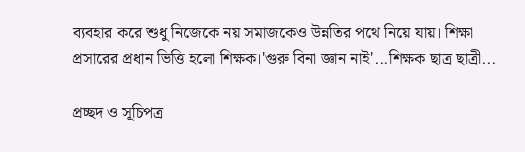ব্যবহার করে শুধু নিজেকে নয় সমাজকেও উন্নতির পথে নিয়ে যায়। শিক্ষা প্রসারের প্রধান ভিত্তি হলো শিক্ষক।'গুরু বিনা জ্ঞান নাই'...শিক্ষক ছাত্র ছাত্রী...

প্রচ্ছদ ও সূচিপত্র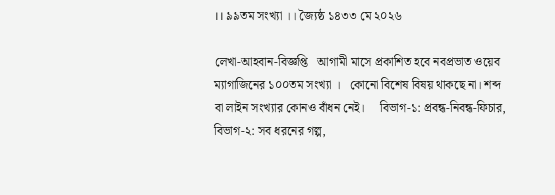।। ৯৯তম সংখ্যা ।। জ্যৈষ্ঠ ১৪৩৩ মে ২০২৬

লেখা-আহবান-বিজ্ঞপ্তি   আগামী মাসে প্রকাশিত হবে নবপ্রভাত ওয়েব ম্যাগাজিনের ১০০তম সংখ্যা ।   কোনো বিশেষ বিষয় থাকছে না। শব্দ বা লাইন সংখ্যার কোনও বাঁধন নেই।     বিভাগ-১: প্রবন্ধ-নিবন্ধ-ফিচার, বিভাগ-২: সব ধরনের গল্প,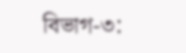বিভাগ-৩: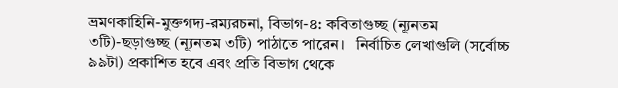ভ্রমণকাহিনি-মুক্তগদ্য-রম্যরচনা, বিভাগ-৪: কবিতাগুচ্ছ (ন্যূনতম ৩টি)-ছড়াগুচ্ছ (ন্যূনতম ৩টি) পাঠাতে পারেন।   নির্বাচিত লেখাগুলি (সর্বোচ্চ ৯৯টা) প্রকাশিত হবে এবং প্রতি বিভাগ থেকে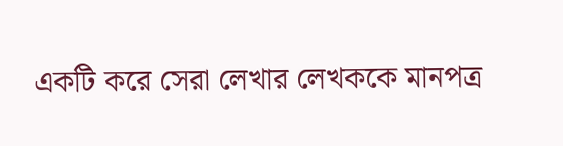একটি করে সেরা লেখার লেখককে মানপত্র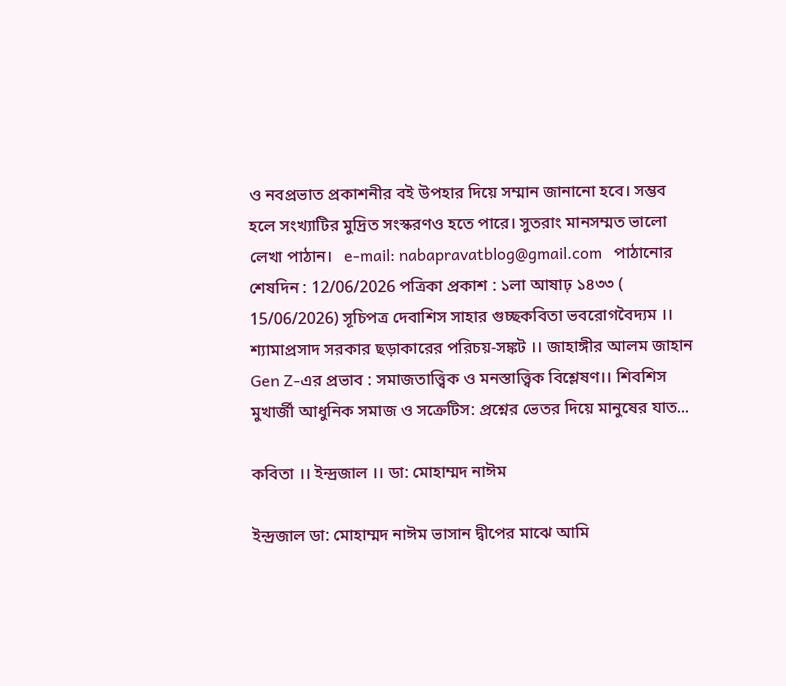ও নবপ্রভাত প্রকাশনীর বই উপহার দিয়ে সম্মান জানানো হবে। সম্ভব হলে সংখ্যাটির মুদ্রিত সংস্করণও হতে পারে। সুতরাং মানসম্মত ভালো লেখা পাঠান।   e-mail: nabapravatblog@gmail.com   পাঠানোর শেষদিন : 12/06/2026 পত্রিকা প্রকাশ : ১লা আষাঢ় ১৪৩৩ ( 15/06/2026) সূচিপত্র দেবাশিস সাহার গুচ্ছকবিতা ভবরোগবৈদ্যম ।। শ‍্যামাপ্রসাদ সরকার ছড়াকারের পরিচয়-সঙ্কট ।। জাহাঙ্গীর আলম জাহান Gen Z-এর প্রভাব : সমাজতাত্ত্বিক ও মনস্তাত্ত্বিক বিশ্লেষণ।। শিবশিস  মুখার্জী আধুনিক সমাজ ও সক্রেটিস: প্রশ্নের ভেতর দিয়ে মানুষের যাত...

কবিতা ।। ইন্দ্রজাল ।। ডা: মোহাম্মদ নাঈম

ইন্দ্রজাল ডা: মোহাম্মদ নাঈম ভাসান দ্বীপের মাঝে আমি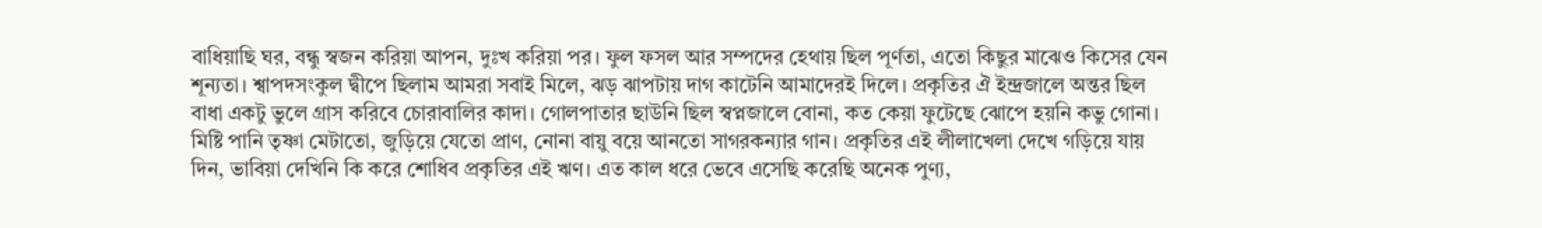বাধিয়াছি ঘর, বন্ধু স্বজন করিয়া আপন, দুঃখ করিয়া পর। ফুল ফসল আর সম্পদের হেথায় ছিল পূর্ণতা, এতো কিছুর মাঝেও কিসের যেন শূন্যতা। শ্বাপদসংকুল দ্বীপে ছিলাম আমরা সবাই মিলে, ঝড় ঝাপটায় দাগ কাটেনি আমাদেরই দিলে। প্রকৃতির ঐ ইন্দ্রজালে অন্তর ছিল বাধা একটু ভুলে গ্রাস করিবে চোরাবালির কাদা। গোলপাতার ছাউনি ছিল স্বপ্নজালে বোনা, কত কেয়া ফুটেছে ঝোপে হয়নি কভু গোনা। মিষ্টি পানি তৃষ্ণা মেটাতো, জুড়িয়ে যেতো প্রাণ, নোনা বায়ু বয়ে আনতো সাগরকন্যার গান। প্রকৃতির এই লীলাখেলা দেখে গড়িয়ে যায় দিন, ভাবিয়া দেখিনি কি করে শোধিব প্রকৃতির এই ঋণ। এত কাল ধরে ভেবে এসেছি করেছি অনেক পুণ্য,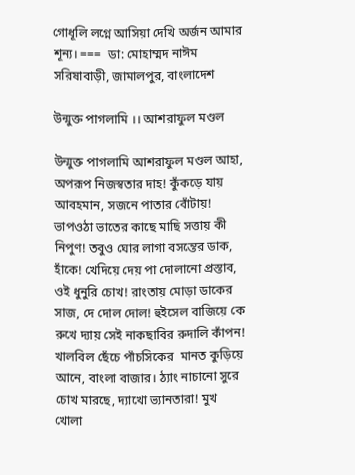গোধূলি লগ্নে আসিয়া দেখি অর্জন আমার শূন্য। ===  ডা: মোহাম্মদ নাঈম সরিষাবাড়ী, জামালপুর, বাংলাদেশ

উন্মুক্ত পাগলামি ।। আশরাফুল মণ্ডল

উন্মুক্ত পাগলামি আশরাফুল মণ্ডল আহা, অপরূপ নিজস্বতার দাহ! কুঁকড়ে যায় আবহমান, সজনে পাতার বোঁটায়! ভাপওঠা ভাতের কাছে মাছি সত্তায় কী নিপুণ! তবুও ঘোর লাগা বসন্তের ডাক, হাঁকে! খেদিয়ে দেয় পা দোলানো প্রস্তাব, ওই ধুনুরি চোখ! রাংতায় মোড়া ডাকের সাজ, দে দোল দোল! হুইসেল বাজিয়ে কে রুখে দ্যায় সেই নাকছাবির রুদালি কাঁপন! খালবিল ছেঁচে পাঁচসিকের  মানত কুড়িয়ে আনে, বাংলা বাজার। ঠ্যাং নাচানো সুরে চোখ মারছে, দ্যাখো ভ্যানতারা! মুখ খোলা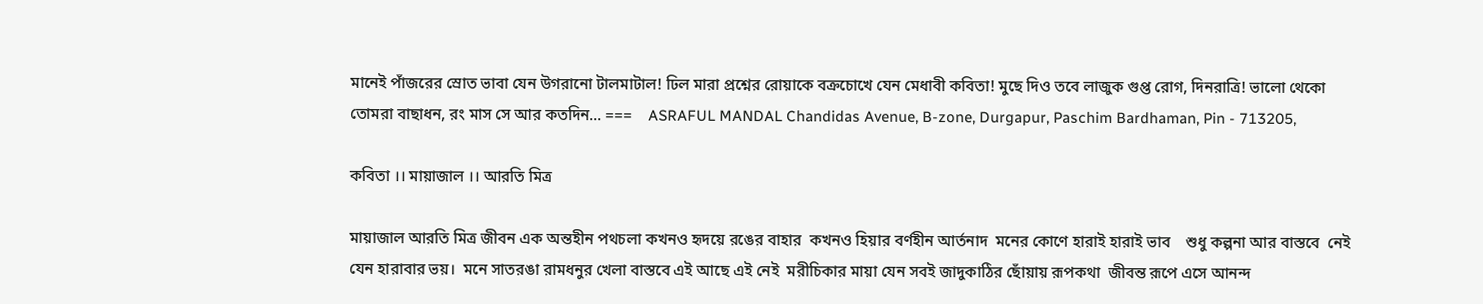মানেই পাঁজরের স্রোত ভাবা যেন উগরানো টালমাটাল! ঢিল মারা প্রশ্নের রোয়াকে বক্রচোখে যেন মেধাবী কবিতা! মুছে দিও তবে লাজুক গুপ্ত রোগ, দিনরাত্রি! ভালো থেকো তোমরা বাছাধন, রং মাস সে আর কতদিন... ===    ASRAFUL MANDAL Chandidas Avenue, B-zone, Durgapur, Paschim Bardhaman, Pin - 713205,

কবিতা ।। মায়াজাল ।। আরতি মিত্র

মায়াজাল আরতি মিত্র জীবন এক অন্তহীন পথচলা কখনও হৃদয়ে রঙের বাহার  কখনও হিয়ার বর্ণহীন আর্তনাদ  মনের কোণে হারাই হারাই ভাব    শুধু কল্পনা আর বাস্তবে  নেই যেন হারাবার ভয়।  মনে সাতরঙা রামধনুর খেলা বাস্তবে এই আছে এই নেই  মরীচিকার মায়া যেন সবই জাদুকাঠির ছোঁয়ায় রূপকথা  জীবন্ত রূপে এসে আনন্দ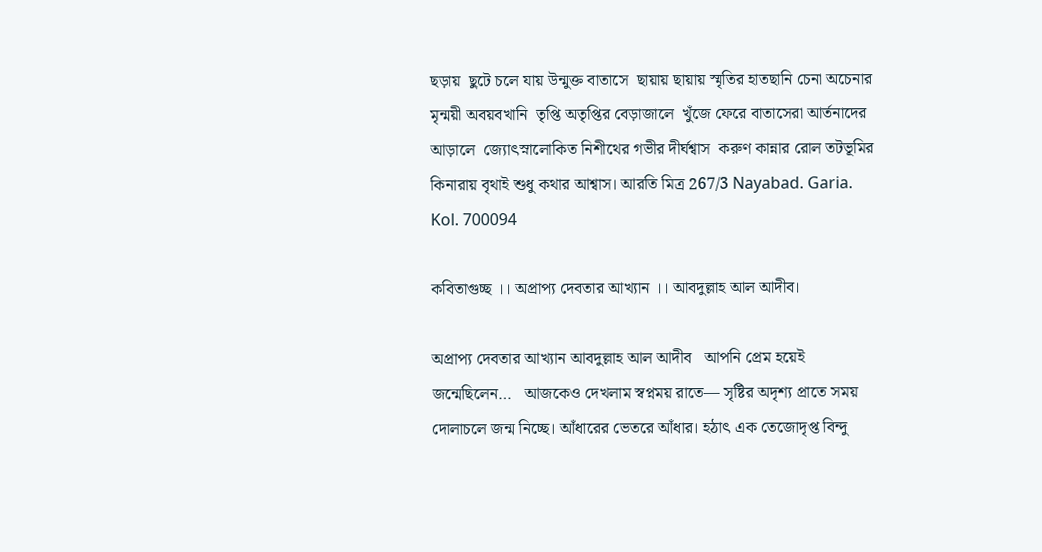ছড়ায়  ছুটে চলে যায় উন্মুক্ত বাতাসে  ছায়ায় ছায়ায় স্মৃতির হাতছানি চেনা অচেনার মৃন্ময়ী অবয়বখানি  তৃপ্তি অতৃপ্তির বেড়াজালে  খুঁজে ফেরে বাতাসেরা আর্তনাদের আড়ালে  জ্যোৎস্নালোকিত নিশীথের গভীর দীর্ঘশ্বাস  করুণ কান্নার রোল তটভূমির কিনারায় বৃথাই শুধু কথার আশ্বাস। আরতি মিত্র 267/3 Nayabad. Garia.  Kol. 700094

কবিতাগুচ্ছ ।। অপ্রাপ্য দেবতার আখ্যান ।। আবদুল্লাহ আল আদীব।

অপ্রাপ্য দেবতার আখ্যান আবদুল্লাহ আল আদীব   আপনি প্রেম হয়েই জন্মেছিলেন…   আজকেও দেখলাম স্বপ্নময় রাতে— সৃষ্টির অদৃশ্য প্রাতে সময় দোলাচলে জন্ম নিচ্ছে। আঁধারের ভেতরে আঁধার। হঠাৎ এক তেজোদৃপ্ত বিন্দু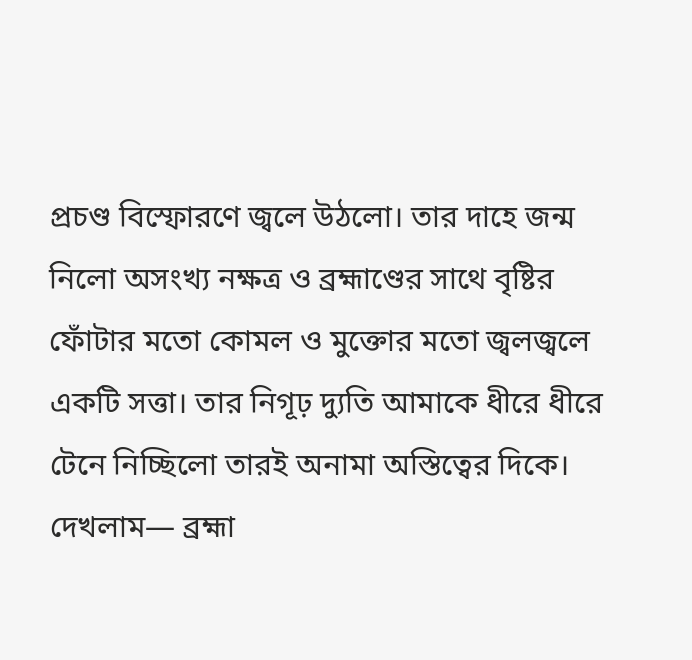প্রচণ্ড বিস্ফোরণে জ্বলে উঠলো। তার দাহে জন্ম নিলো অসংখ্য নক্ষত্র ও ব্রহ্মাণ্ডের সাথে বৃষ্টির ফোঁটার মতো কোমল ও মুক্তোর মতো জ্বলজ্বলে একটি সত্তা। তার নিগূঢ় দ্যুতি আমাকে ধীরে ধীরে টেনে নিচ্ছিলো তারই অনামা অস্তিত্বের দিকে। দেখলাম— ব্রহ্মা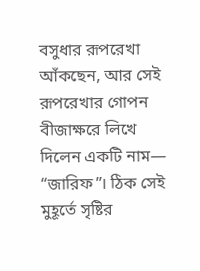বসুধার রূপরেখা আঁকছেন, আর সেই রূপরেখার গোপন বীজাক্ষরে লিখে দিলেন একটি নাম— “জারিফ”। ঠিক সেই মুহূর্তে সৃষ্টির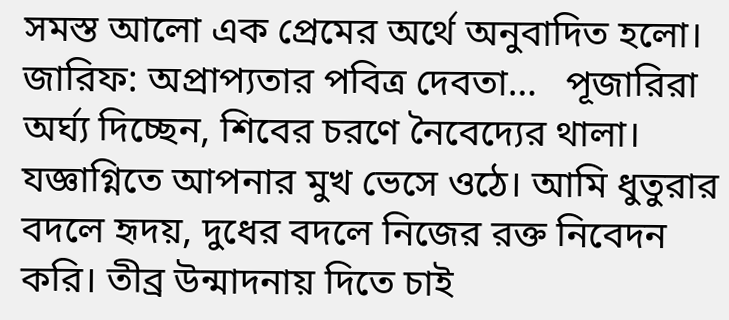সমস্ত আলো এক প্রেমের অর্থে অনুবাদিত হলো।       জারিফ: অপ্রাপ্যতার পবিত্র দেবতা…   পূজারিরা অর্ঘ্য দিচ্ছেন, শিবের চরণে নৈবেদ্যের থালা। যজ্ঞাগ্নিতে আপনার মুখ ভেসে ওঠে। আমি ধুতুরার বদলে হৃদয়, দুধের বদলে নিজের রক্ত নিবেদন করি। তীব্র উন্মাদনায় দিতে চাই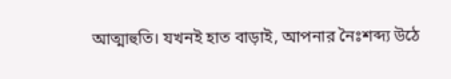আত্মাহুতি। যখনই হাত বাড়াই, আপনার নৈঃশব্দ্য উঠে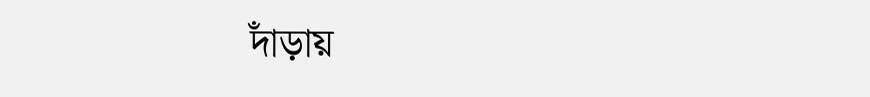দাঁড়ায়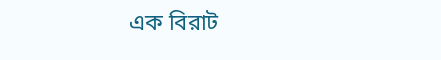এক বিরাট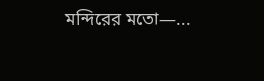মন্দিরের মতো—...